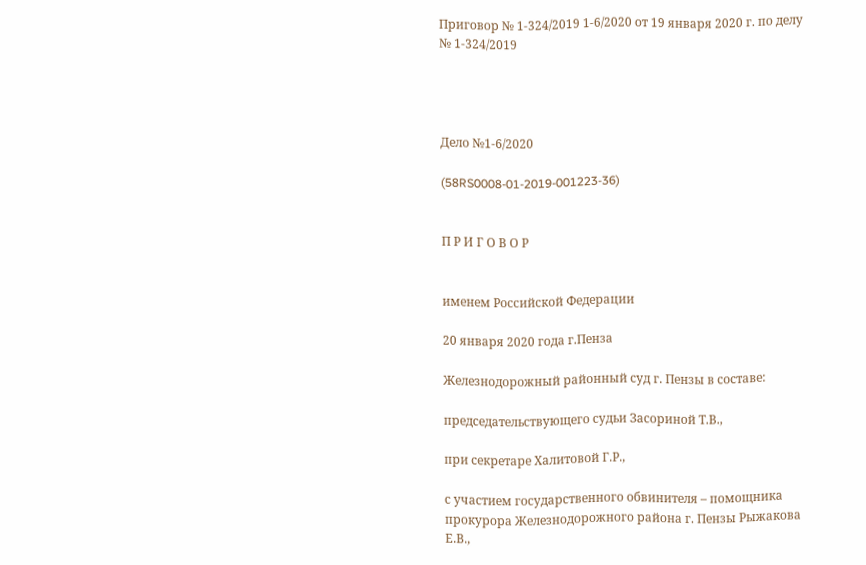Приговор № 1-324/2019 1-6/2020 от 19 января 2020 г. по делу № 1-324/2019




Дело №1-6/2020

(58RS0008-01-2019-001223-36)


П Р И Г О В О Р


именем Российской Федерации

20 января 2020 года г.Пенза

Железнодорожный районный суд г. Пензы в составе:

председательствующего судьи Засориной Т.В.,

при секретаре Халитовой Г.Р.,

с участием государственного обвинителя – помощника прокурора Железнодорожного района г. Пензы Рыжакова Е.В.,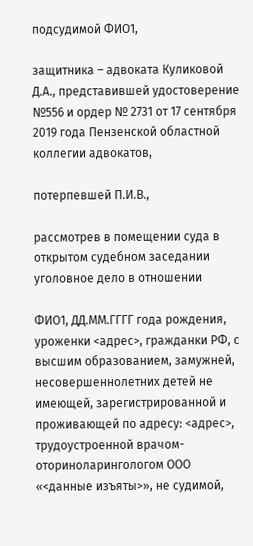подсудимой ФИО1,

защитника – адвоката Куликовой Д.А., представившей удостоверение №556 и ордер № 2731 от 17 сентября 2019 года Пензенской областной коллегии адвокатов,

потерпевшей П.И.В.,

рассмотрев в помещении суда в открытом судебном заседании уголовное дело в отношении

ФИО1, ДД.ММ.ГГГГ года рождения, уроженки <адрес>, гражданки РФ, с высшим образованием, замужней, несовершеннолетних детей не имеющей, зарегистрированной и проживающей по адресу: <адрес>, трудоустроенной врачом-оториноларингологом ООО «<данные изъяты>», не судимой,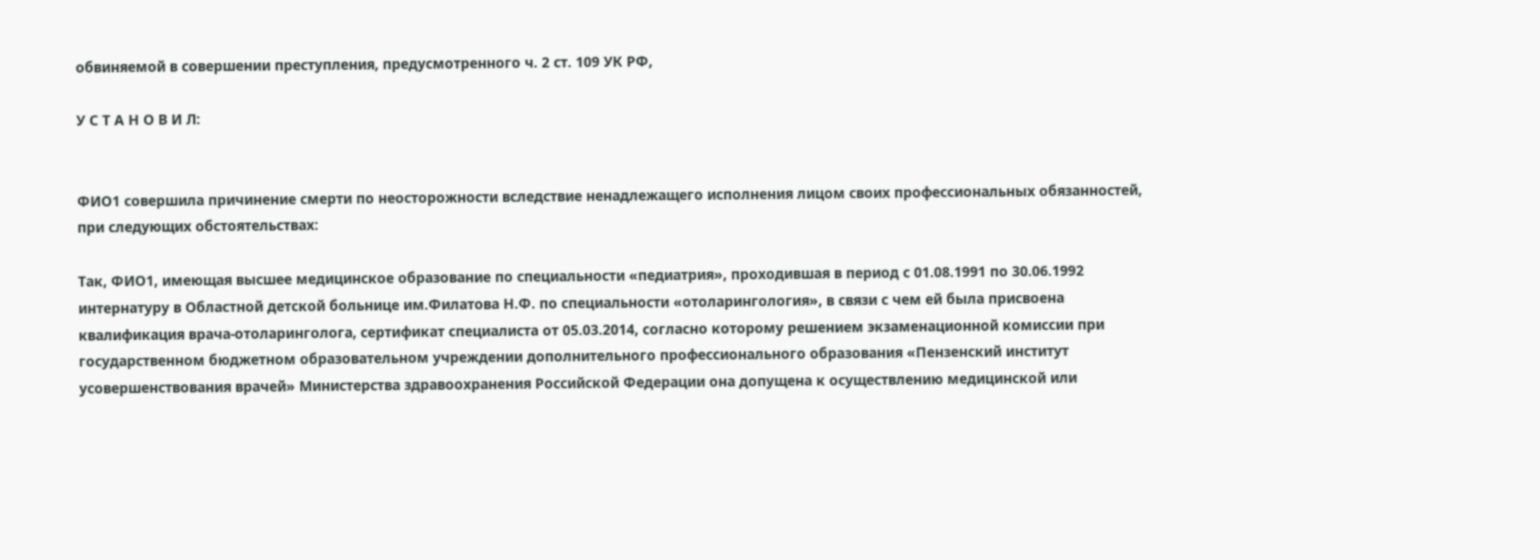обвиняемой в совершении преступления, предусмотренного ч. 2 ст. 109 УК РФ,

У С Т А Н О В И Л:


ФИО1 совершила причинение смерти по неосторожности вследствие ненадлежащего исполнения лицом своих профессиональных обязанностей, при следующих обстоятельствах:

Так, ФИО1, имеющая высшее медицинское образование по специальности «педиатрия», проходившая в период с 01.08.1991 по 30.06.1992 интернатуру в Областной детской больнице им.Филатова Н.Ф. по специальности «отоларингология», в связи с чем ей была присвоена квалификация врача-отоларинголога, сертификат специалиста от 05.03.2014, согласно которому решением экзаменационной комиссии при государственном бюджетном образовательном учреждении дополнительного профессионального образования «Пензенский институт усовершенствования врачей» Министерства здравоохранения Российской Федерации она допущена к осуществлению медицинской или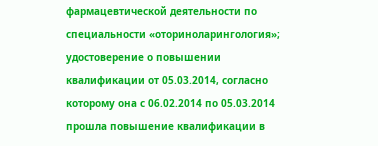фармацевтической деятельности по специальности «оториноларингология»; удостоверение о повышении квалификации от 05.03.2014, согласно которому она с 06.02.2014 по 05.03.2014 прошла повышение квалификации в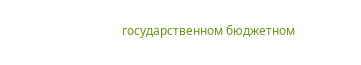государственном бюджетном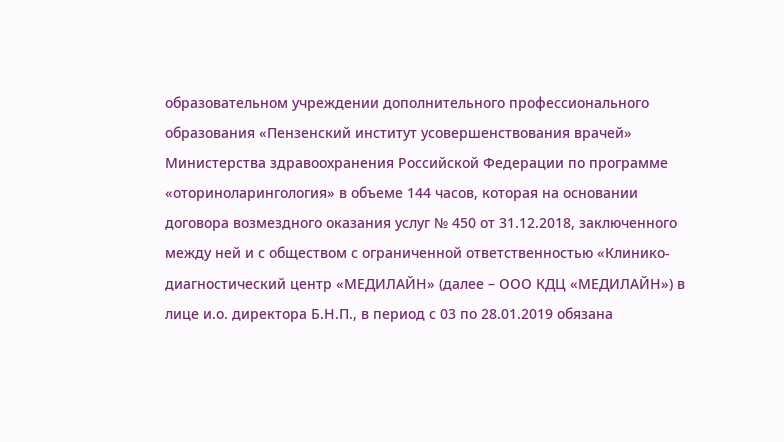образовательном учреждении дополнительного профессионального образования «Пензенский институт усовершенствования врачей» Министерства здравоохранения Российской Федерации по программе «оториноларингология» в объеме 144 часов, которая на основании договора возмездного оказания услуг № 450 от 31.12.2018, заключенного между ней и с обществом с ограниченной ответственностью «Клинико-диагностический центр «МЕДИЛАЙН» (далее – ООО КДЦ «МЕДИЛАЙН») в лице и.о. директора Б.Н.П., в период с 03 по 28.01.2019 обязана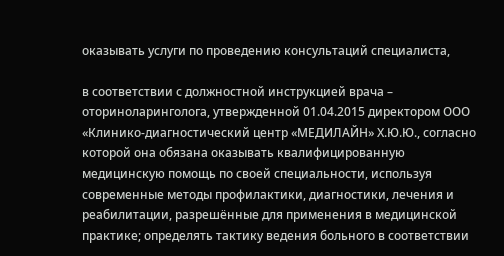оказывать услуги по проведению консультаций специалиста,

в соответствии с должностной инструкцией врача – оториноларинголога, утвержденной 01.04.2015 директором ООО «Клинико-диагностический центр «МЕДИЛАЙН» Х.Ю.Ю., согласно которой она обязана оказывать квалифицированную медицинскую помощь по своей специальности, используя современные методы профилактики, диагностики, лечения и реабилитации, разрешённые для применения в медицинской практике; определять тактику ведения больного в соответствии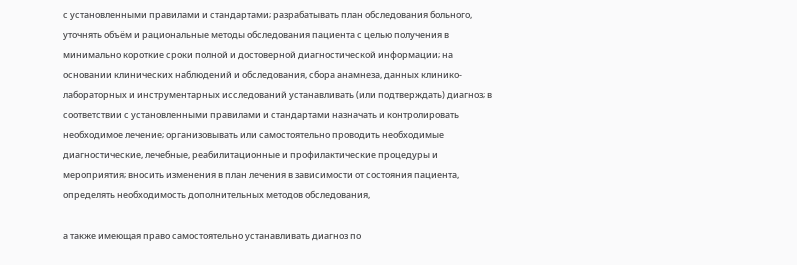с установленными правилами и стандартами; разрабатывать план обследования больного, уточнять объём и рациональные методы обследования пациента с целью получения в минимально короткие сроки полной и достоверной диагностической информации; на основании клинических наблюдений и обследования, сбора анамнеза, данных клинико-лабораторных и инструментарных исследований устанавливать (или подтверждать) диагноз; в соответствии с установленными правилами и стандартами назначать и контролировать необходимое лечение; организовывать или самостоятельно проводить необходимые диагностические, лечебные, реабилитационные и профилактические процедуры и мероприятия; вносить изменения в план лечения в зависимости от состояния пациента, определять необходимость дополнительных методов обследования,

а также имеющая право самостоятельно устанавливать диагноз по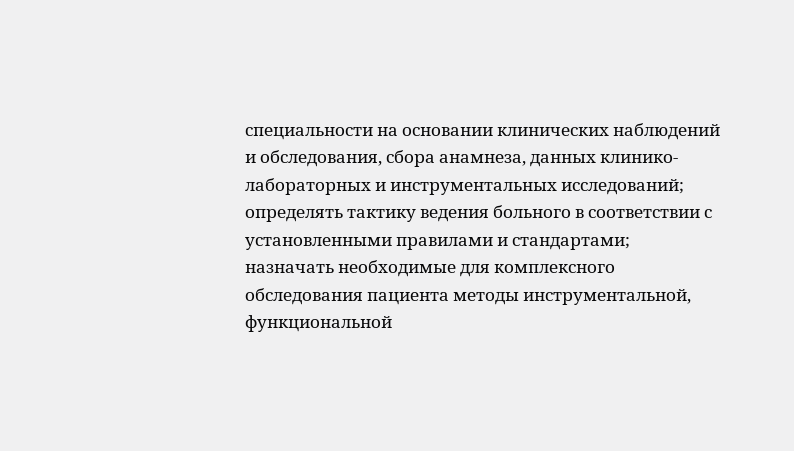специальности на основании клинических наблюдений и обследования, сбора анамнеза, данных клинико-лабораторных и инструментальных исследований; определять тактику ведения больного в соответствии с установленными правилами и стандартами; назначать необходимые для комплексного обследования пациента методы инструментальной, функциональной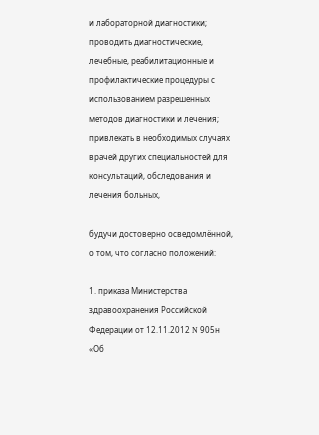и лабораторной диагностики; проводить диагностические, лечебные, реабилитационные и профилактические процедуры с использованием разрешенных методов диагностики и лечения; привлекать в необходимых случаях врачей других специальностей для консультаций, обследования и лечения больных,

будучи достоверно осведомлённой, о том, что согласно положений:

1. приказа Министерства здравоохранения Российской Федерации от 12.11.2012 N 905н «Об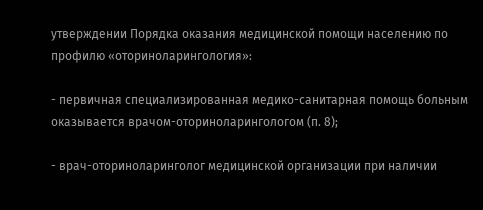утверждении Порядка оказания медицинской помощи населению по профилю «оториноларингология»:

- первичная специализированная медико-санитарная помощь больным оказывается врачом-оториноларингологом (п. 8);

- врач-оториноларинголог медицинской организации при наличии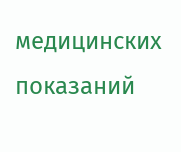медицинских показаний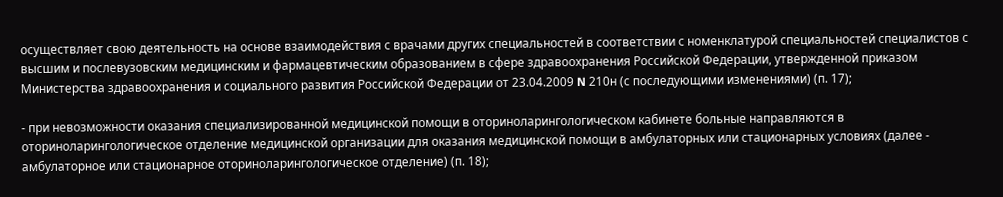осуществляет свою деятельность на основе взаимодействия с врачами других специальностей в соответствии с номенклатурой специальностей специалистов с высшим и послевузовским медицинским и фармацевтическим образованием в сфере здравоохранения Российской Федерации, утвержденной приказом Министерства здравоохранения и социального развития Российской Федерации от 23.04.2009 N 210н (с последующими изменениями) (п. 17);

- при невозможности оказания специализированной медицинской помощи в оториноларингологическом кабинете больные направляются в оториноларингологическое отделение медицинской организации для оказания медицинской помощи в амбулаторных или стационарных условиях (далее - амбулаторное или стационарное оториноларингологическое отделение) (п. 18);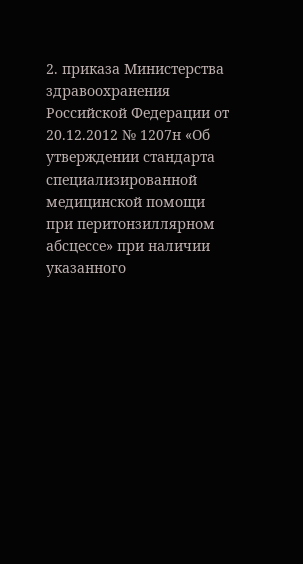2. приказа Министерства здравоохранения Российской Федерации от 20.12.2012 № 1207н «Об утверждении стандарта специализированной медицинской помощи при перитонзиллярном абсцессе» при наличии указанного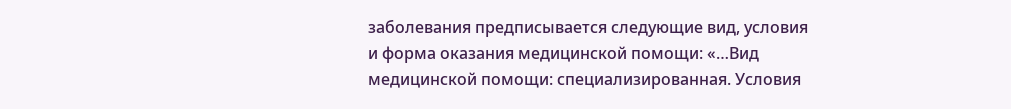заболевания предписывается следующие вид, условия и форма оказания медицинской помощи: «…Вид медицинской помощи: специализированная. Условия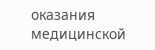оказания медицинской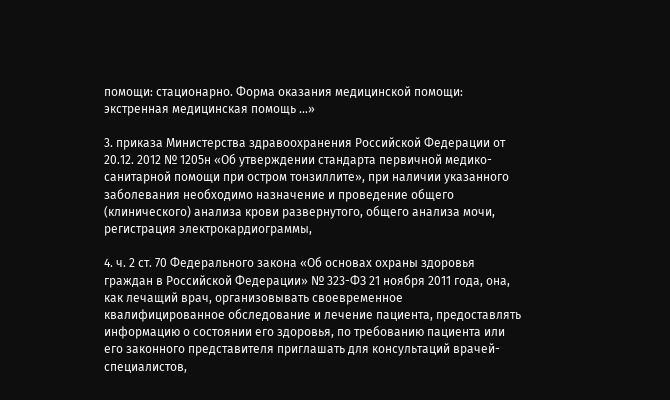помощи: стационарно. Форма оказания медицинской помощи: экстренная медицинская помощь …»

3. приказа Министерства здравоохранения Российской Федерации от 20.12. 2012 № 1205н «Об утверждении стандарта первичной медико-санитарной помощи при остром тонзиллите», при наличии указанного заболевания необходимо назначение и проведение общего (клинического) анализа крови развернутого, общего анализа мочи, регистрация электрокардиограммы,

4. ч. 2 ст. 70 Федерального закона «Об основах охраны здоровья граждан в Российской Федерации» № 323-ФЗ 21 ноября 2011 года, она, как лечащий врач, организовывать своевременное квалифицированное обследование и лечение пациента, предоставлять информацию о состоянии его здоровья, по требованию пациента или его законного представителя приглашать для консультаций врачей-специалистов,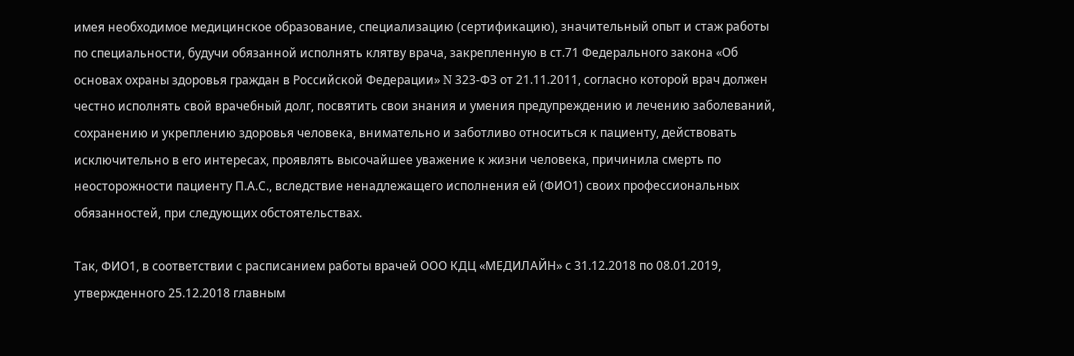имея необходимое медицинское образование, специализацию (сертификацию), значительный опыт и стаж работы по специальности, будучи обязанной исполнять клятву врача, закрепленную в ст.71 Федерального закона «Об основах охраны здоровья граждан в Российской Федерации» N 323-ФЗ от 21.11.2011, согласно которой врач должен честно исполнять свой врачебный долг, посвятить свои знания и умения предупреждению и лечению заболеваний, сохранению и укреплению здоровья человека, внимательно и заботливо относиться к пациенту, действовать исключительно в его интересах, проявлять высочайшее уважение к жизни человека, причинила смерть по неосторожности пациенту П.А.С., вследствие ненадлежащего исполнения ей (ФИО1) своих профессиональных обязанностей, при следующих обстоятельствах.

Так, ФИО1, в соответствии с расписанием работы врачей ООО КДЦ «МЕДИЛАЙН» с 31.12.2018 по 08.01.2019, утвержденного 25.12.2018 главным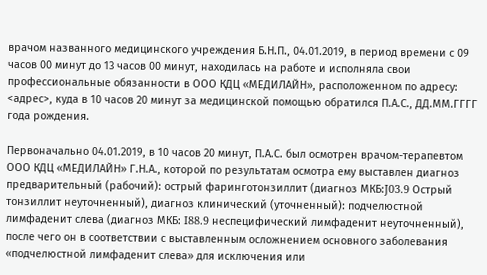врачом названного медицинского учреждения Б.Н.П., 04.01.2019, в период времени с 09 часов 00 минут до 13 часов 00 минут, находилась на работе и исполняла свои профессиональные обязанности в ООО КДЦ «МЕДИЛАЙН», расположенном по адресу: <адрес>, куда в 10 часов 20 минут за медицинской помощью обратился П.А.С., ДД.ММ.ГГГГ года рождения.

Первоначально 04.01.2019, в 10 часов 20 минут, П.А.С. был осмотрен врачом-терапевтом ООО КДЦ «МЕДИЛАЙН» Г.Н.А., которой по результатам осмотра ему выставлен диагноз предварительный (рабочий): острый фаринготонзиллит (диагноз МКБ:J03.9 Острый тонзиллит неуточненный), диагноз клинический (уточненный): подчелюстной лимфаденит слева (диагноз МКБ: I88.9 неспецифический лимфаденит неуточненный), после чего он в соответствии с выставленным осложнением основного заболевания «подчелюстной лимфаденит слева» для исключения или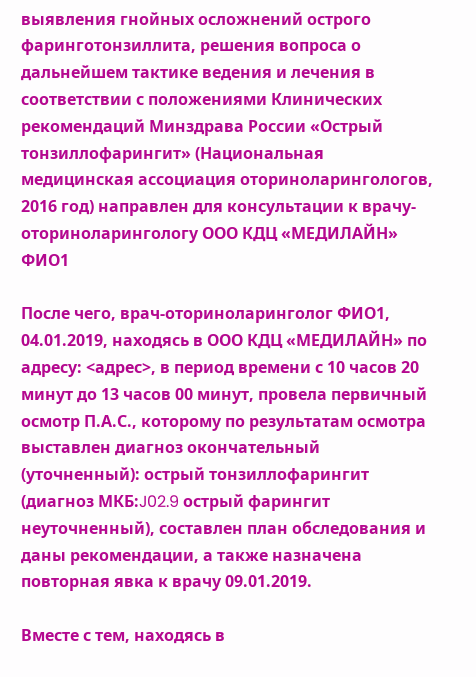выявления гнойных осложнений острого фаринготонзиллита, решения вопроса о дальнейшем тактике ведения и лечения в соответствии с положениями Клинических рекомендаций Минздрава России «Острый тонзиллофарингит» (Национальная медицинская ассоциация оториноларингологов, 2016 год) направлен для консультации к врачу-оториноларингологу ООО КДЦ «МЕДИЛАЙН» ФИО1

После чего, врач-оториноларинголог ФИО1, 04.01.2019, находясь в ООО КДЦ «МЕДИЛАЙН» по адресу: <адрес>, в период времени с 10 часов 20 минут до 13 часов 00 минут, провела первичный осмотр П.А.С., которому по результатам осмотра выставлен диагноз окончательный (уточненный): острый тонзиллофарингит (диагноз МКБ:J02.9 острый фарингит неуточненный), составлен план обследования и даны рекомендации, а также назначена повторная явка к врачу 09.01.2019.

Вместе с тем, находясь в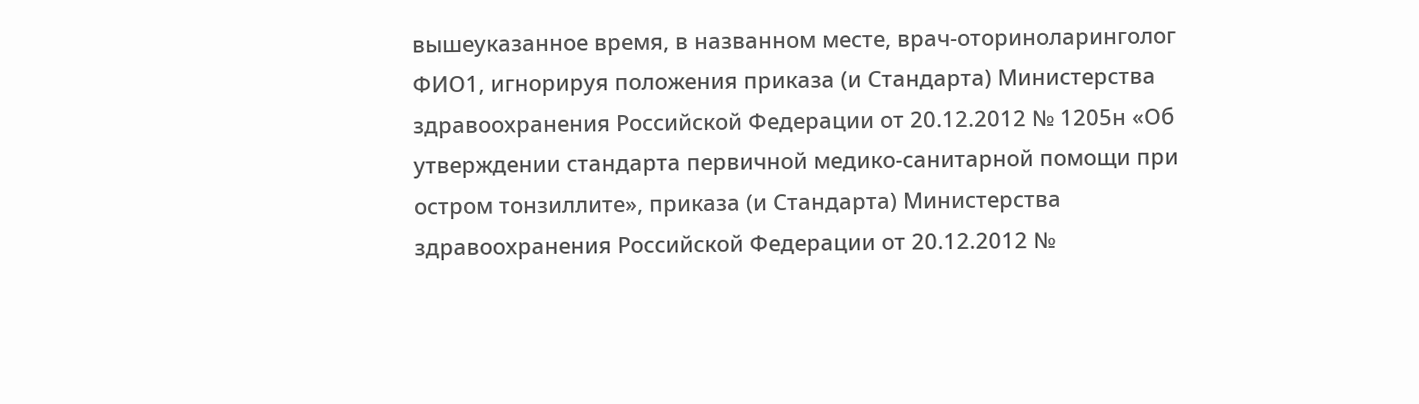вышеуказанное время, в названном месте, врач-оториноларинголог ФИО1, игнорируя положения приказа (и Стандарта) Министерства здравоохранения Российской Федерации от 20.12.2012 № 1205н «Об утверждении стандарта первичной медико-санитарной помощи при остром тонзиллите», приказа (и Стандарта) Министерства здравоохранения Российской Федерации от 20.12.2012 №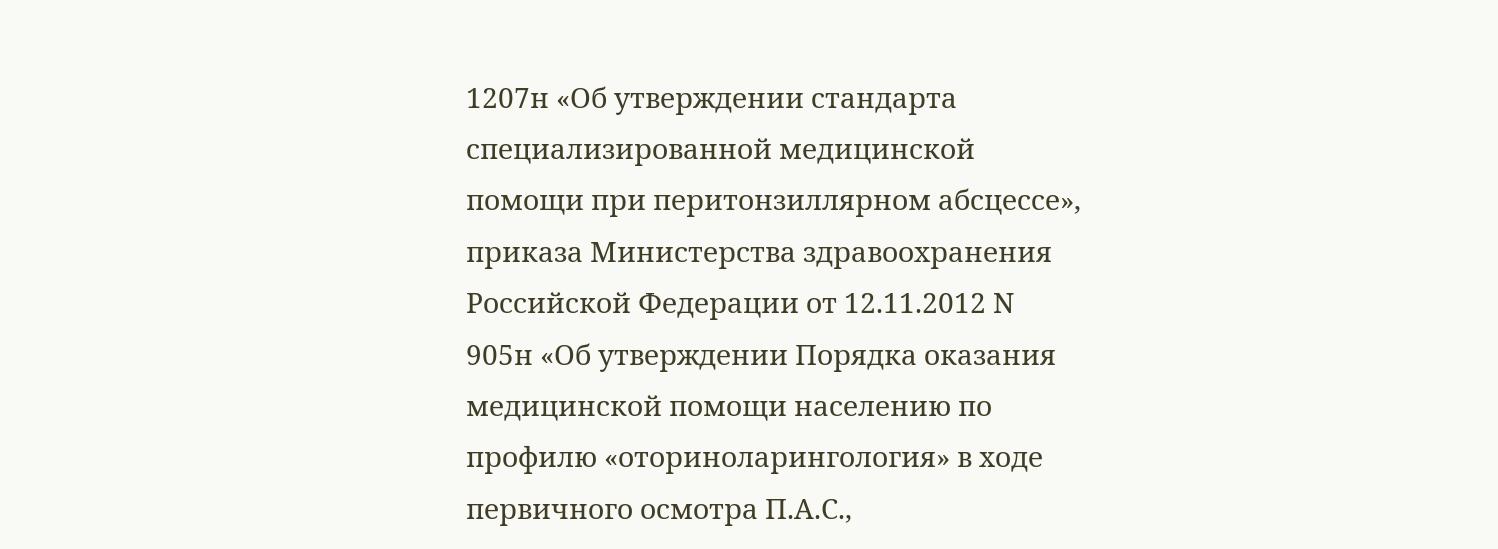1207н «Об утверждении стандарта специализированной медицинской помощи при перитонзиллярном абсцессе», приказа Министерства здравоохранения Российской Федерации от 12.11.2012 N 905н «Об утверждении Порядка оказания медицинской помощи населению по профилю «оториноларингология» в ходе первичного осмотра П.А.С.,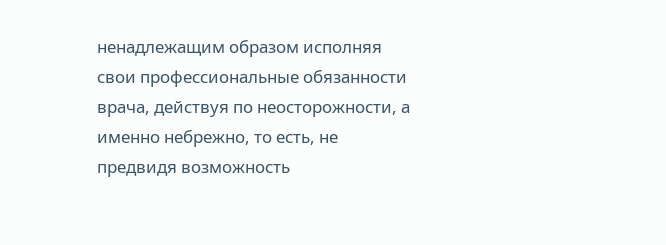ненадлежащим образом исполняя свои профессиональные обязанности врача, действуя по неосторожности, а именно небрежно, то есть, не предвидя возможность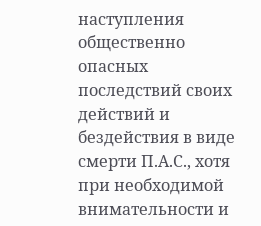наступления общественно опасных последствий своих действий и бездействия в виде смерти П.А.С., хотя при необходимой внимательности и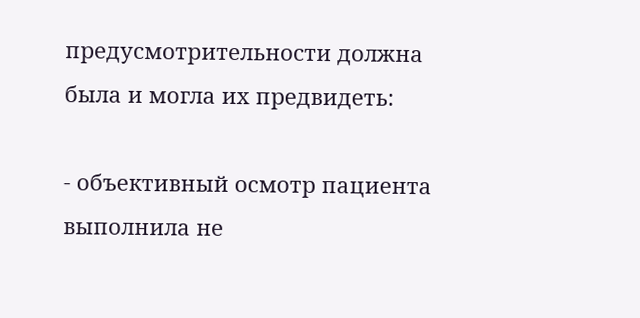предусмотрительности должна была и могла их предвидеть:

- объективный осмотр пациента выполнила не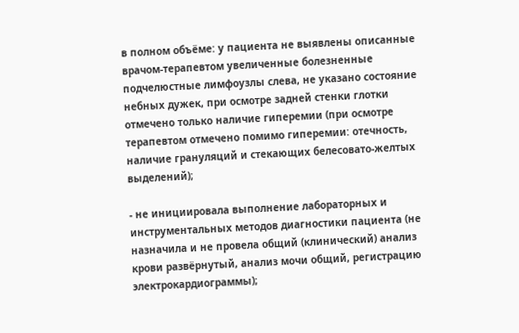в полном объёме: у пациента не выявлены описанные врачом-терапевтом увеличенные болезненные подчелюстные лимфоузлы слева, не указано состояние небных дужек, при осмотре задней стенки глотки отмечено только наличие гиперемии (при осмотре терапевтом отмечено помимо гиперемии: отечность, наличие грануляций и стекающих белесовато-желтых выделений);

- не инициировала выполнение лабораторных и инструментальных методов диагностики пациента (не назначила и не провела общий (клинический) анализ крови развёрнутый, анализ мочи общий, регистрацию электрокардиограммы);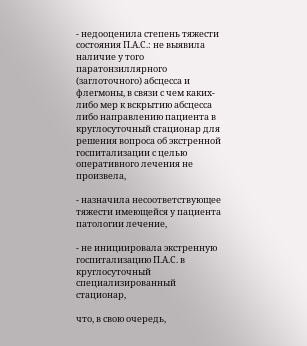- недооценила степень тяжести состояния П.А.С.: не выявила наличие у того паратонзиллярного (заглоточного) абсцесса и флегмоны, в связи с чем каких-либо мер к вскрытию абсцесса либо направлению пациента в круглосуточный стационар для решения вопроса об экстренной госпитализации с целью оперативного лечения не произвела,

- назначила несоответствующее тяжести имеющейся у пациента патологии лечение,

- не инициировала экстренную госпитализацию П.А.С. в круглосуточный специализированный стационар,

что, в свою очередь,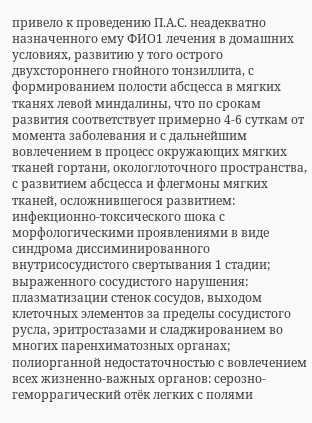привело к проведению П.А.С. неадекватно назначенного ему ФИО1 лечения в домашних условиях, развитию у того острого двухстороннего гнойного тонзиллита, с формированием полости абсцесса в мягких тканях левой миндалины, что по срокам развития соответствует примерно 4-6 суткам от момента заболевания и с дальнейшим вовлечением в процесс окружающих мягких тканей гортани, окологлоточного пространства, с развитием абсцесса и флегмоны мягких тканей, осложнившегося развитием: инфекционно-токсического шока с морфологическими проявлениями в виде синдрома диссиминированного внутрисосудистого свертывания 1 стадии; выраженного сосудистого нарушения: плазматизации стенок сосудов, выходом клеточных элементов за пределы сосудистого русла, эритростазами и сладжированием во многих паренхиматозных органах; полиорганной недостаточностью с вовлечением всех жизненно-важных органов: серозно-геморрагический отёк легких с полями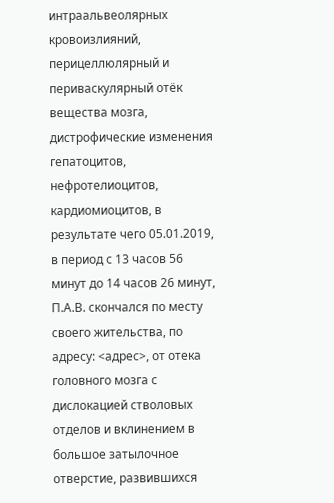интраальвеолярных кровоизлияний, перицеллюлярный и периваскулярный отёк вещества мозга, дистрофические изменения гепатоцитов, нефротелиоцитов, кардиомиоцитов, в результате чего 05.01.2019, в период с 13 часов 56 минут до 14 часов 26 минут, П.А.В. скончался по месту своего жительства, по адресу: <адрес>, от отека головного мозга с дислокацией стволовых отделов и вклинением в большое затылочное отверстие, развившихся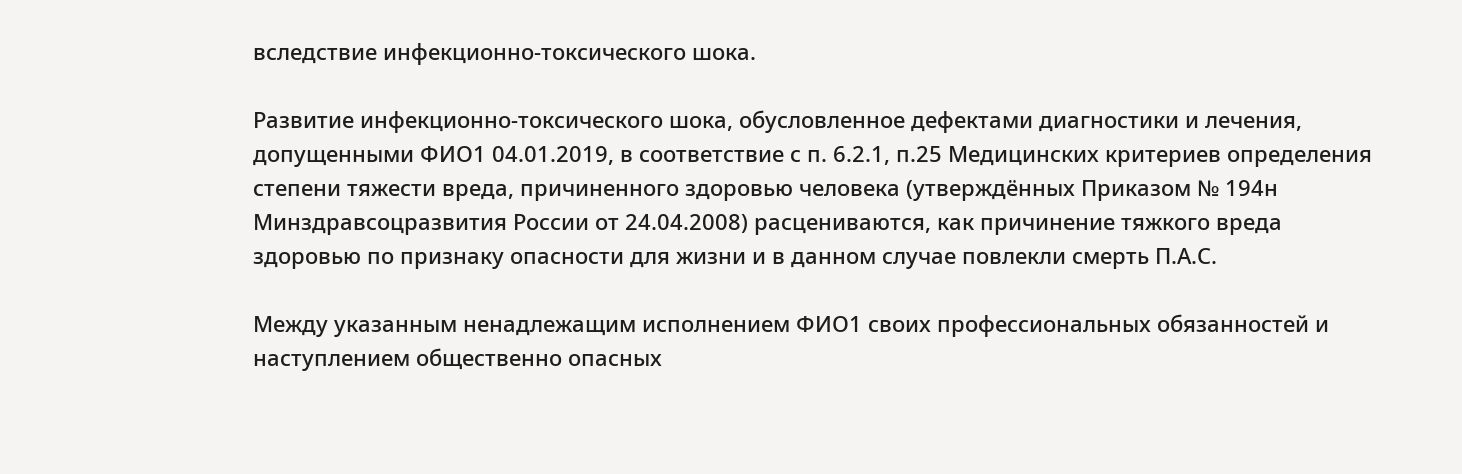вследствие инфекционно-токсического шока.

Развитие инфекционно-токсического шока, обусловленное дефектами диагностики и лечения, допущенными ФИО1 04.01.2019, в соответствие с п. 6.2.1, п.25 Медицинских критериев определения степени тяжести вреда, причиненного здоровью человека (утверждённых Приказом № 194н Минздравсоцразвития России от 24.04.2008) расцениваются, как причинение тяжкого вреда здоровью по признаку опасности для жизни и в данном случае повлекли смерть П.А.С.

Между указанным ненадлежащим исполнением ФИО1 своих профессиональных обязанностей и наступлением общественно опасных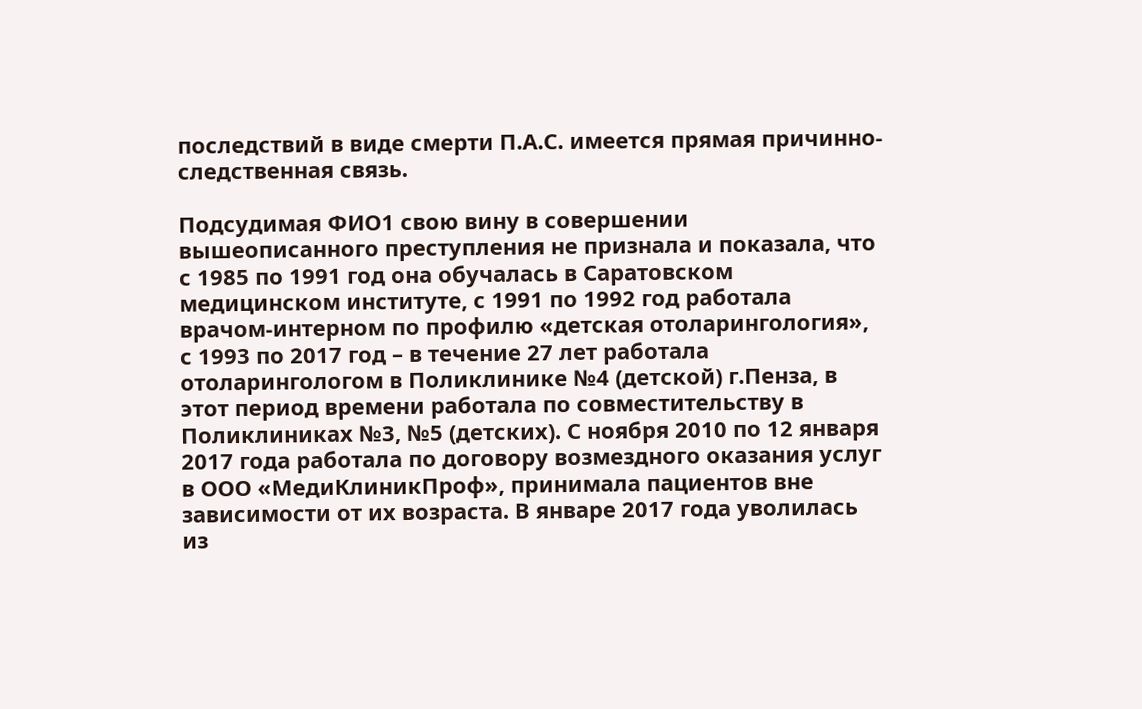последствий в виде смерти П.А.С. имеется прямая причинно-следственная связь.

Подсудимая ФИО1 свою вину в совершении вышеописанного преступления не признала и показала, что с 1985 по 1991 год она обучалась в Саратовском медицинском институте, с 1991 по 1992 год работала врачом-интерном по профилю «детская отоларингология», с 1993 по 2017 год – в течение 27 лет работала отоларингологом в Поликлинике №4 (детской) г.Пенза, в этот период времени работала по совместительству в Поликлиниках №3, №5 (детских). С ноября 2010 по 12 января 2017 года работала по договору возмездного оказания услуг в ООО «МедиКлиникПроф», принимала пациентов вне зависимости от их возраста. В январе 2017 года уволилась из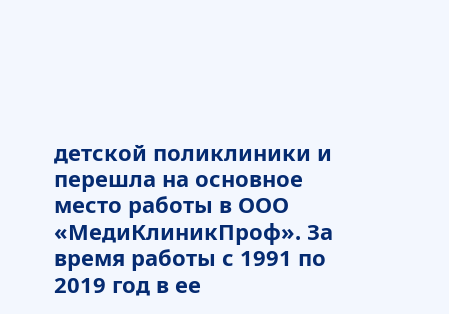детской поликлиники и перешла на основное место работы в ООО «МедиКлиникПроф». За время работы с 1991 по 2019 год в ее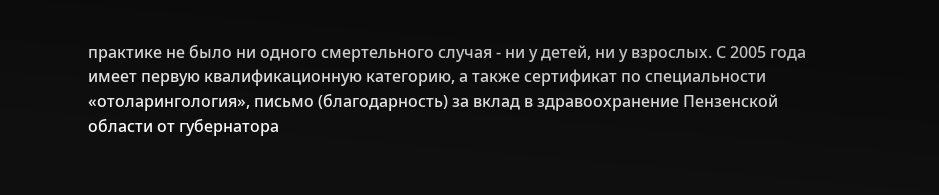практике не было ни одного смертельного случая - ни у детей, ни у взрослых. С 2005 года имеет первую квалификационную категорию, а также сертификат по специальности «отоларингология», письмо (благодарность) за вклад в здравоохранение Пензенской области от губернатора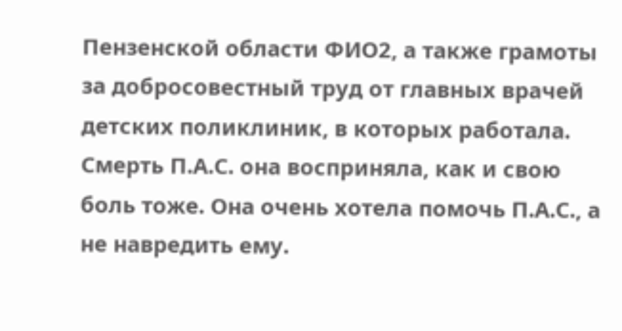Пензенской области ФИО2, а также грамоты за добросовестный труд от главных врачей детских поликлиник, в которых работала. Смерть П.А.С. она восприняла, как и свою боль тоже. Она очень хотела помочь П.А.С., а не навредить ему.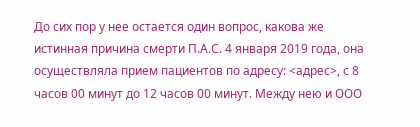До сих пор у нее остается один вопрос, какова же истинная причина смерти П.А.С. 4 января 2019 года, она осуществляла прием пациентов по адресу: <адрес>, с 8 часов 00 минут до 12 часов 00 минут. Между нею и ООО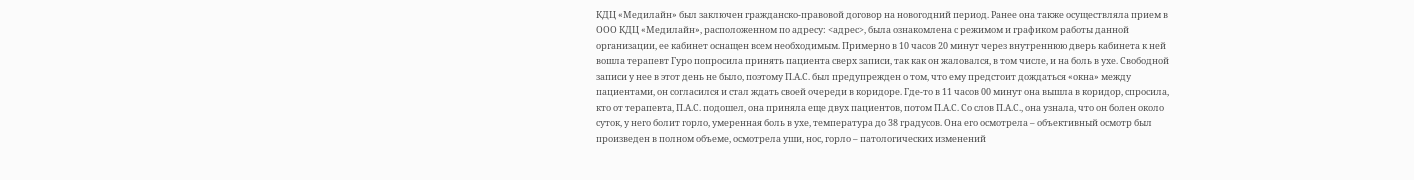КДЦ «Медилайн» был заключен гражданско-правовой договор на новогодний период. Ранее она также осуществляла прием в ООО КДЦ «Медилайн», расположенном по адресу: <адрес>, была ознакомлена с режимом и графиком работы данной организации, ее кабинет оснащен всем необходимым. Примерно в 10 часов 20 минут через внутреннюю дверь кабинета к ней вошла терапевт Гуро попросила принять пациента сверх записи, так как он жаловался, в том числе, и на боль в ухе. Свободной записи у нее в этот день не было, поэтому П.А.С. был предупрежден о том, что ему предстоит дождаться «окна» между пациентами, он согласился и стал ждать своей очереди в коридоре. Где-то в 11 часов 00 минут она вышла в коридор, спросила, кто от терапевта, П.А.С. подошел, она приняла еще двух пациентов, потом П.А.С. Со слов П.А.С., она узнала, что он болен около суток, у него болит горло, умеренная боль в ухе, температура до 38 градусов. Она его осмотрела – объективный осмотр был произведен в полном объеме, осмотрела уши, нос, горло – патологических изменений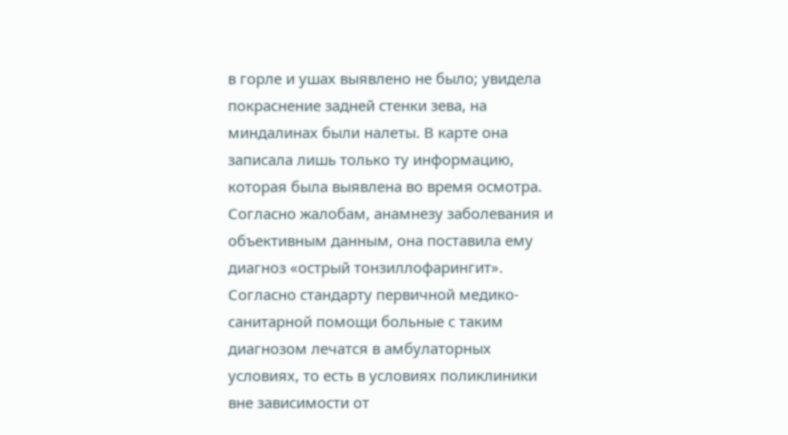в горле и ушах выявлено не было; увидела покраснение задней стенки зева, на миндалинах были налеты. В карте она записала лишь только ту информацию, которая была выявлена во время осмотра. Согласно жалобам, анамнезу заболевания и объективным данным, она поставила ему диагноз «острый тонзиллофарингит». Согласно стандарту первичной медико-санитарной помощи больные с таким диагнозом лечатся в амбулаторных условиях, то есть в условиях поликлиники вне зависимости от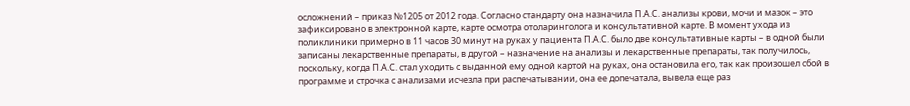осложнений – приказ №1205 от 2012 года. Согласно стандарту она назначила П.А.С. анализы крови, мочи и мазок – это зафиксировано в электронной карте, карте осмотра отоларинголога и консультативной карте. В момент ухода из поликлиники примерно в 11 часов 30 минут на руках у пациента П.А.С. было две консультативные карты – в одной были записаны лекарственные препараты, в другой – назначение на анализы и лекарственные препараты, так получилось, поскольку, когда П.А.С. стал уходить с выданной ему одной картой на руках, она остановила его, так как произошел сбой в программе и строчка с анализами исчезла при распечатывании, она ее допечатала, вывела еще раз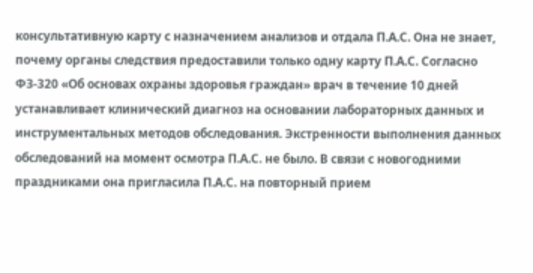консультативную карту с назначением анализов и отдала П.А.С. Она не знает, почему органы следствия предоставили только одну карту П.А.С. Согласно ФЗ-320 «Об основах охраны здоровья граждан» врач в течение 10 дней устанавливает клинический диагноз на основании лабораторных данных и инструментальных методов обследования. Экстренности выполнения данных обследований на момент осмотра П.А.С. не было. В связи с новогодними праздниками она пригласила П.А.С. на повторный прием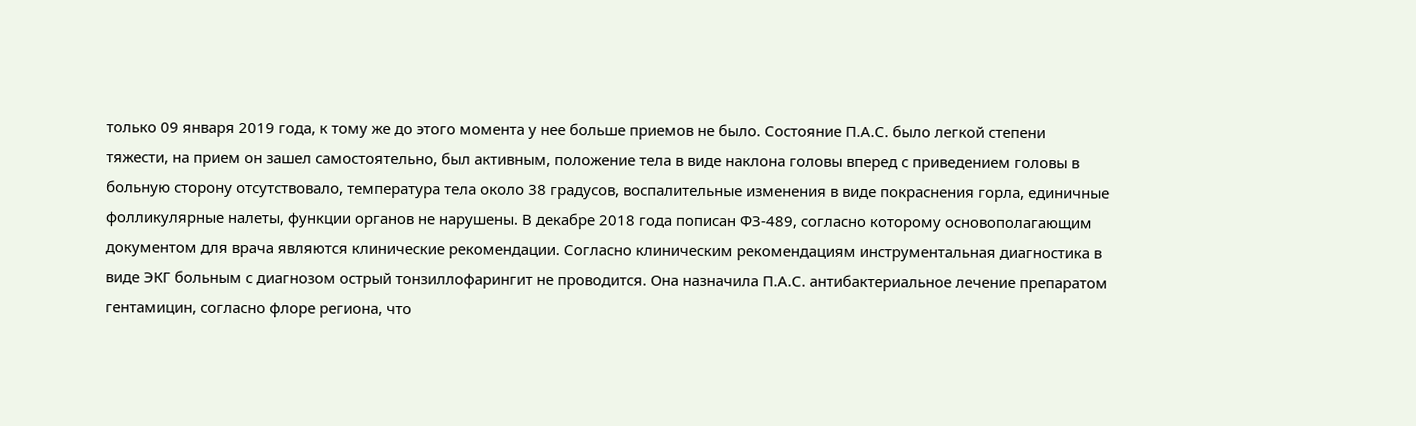только 09 января 2019 года, к тому же до этого момента у нее больше приемов не было. Состояние П.А.С. было легкой степени тяжести, на прием он зашел самостоятельно, был активным, положение тела в виде наклона головы вперед с приведением головы в больную сторону отсутствовало, температура тела около 38 градусов, воспалительные изменения в виде покраснения горла, единичные фолликулярные налеты, функции органов не нарушены. В декабре 2018 года пописан ФЗ-489, согласно которому основополагающим документом для врача являются клинические рекомендации. Согласно клиническим рекомендациям инструментальная диагностика в виде ЭКГ больным с диагнозом острый тонзиллофарингит не проводится. Она назначила П.А.С. антибактериальное лечение препаратом гентамицин, согласно флоре региона, что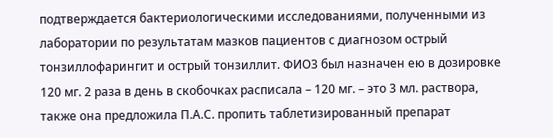подтверждается бактериологическими исследованиями, полученными из лаборатории по результатам мазков пациентов с диагнозом острый тонзиллофарингит и острый тонзиллит. ФИО3 был назначен ею в дозировке 120 мг. 2 раза в день в скобочках расписала – 120 мг. – это 3 мл. раствора, также она предложила П.А.С. пропить таблетизированный препарат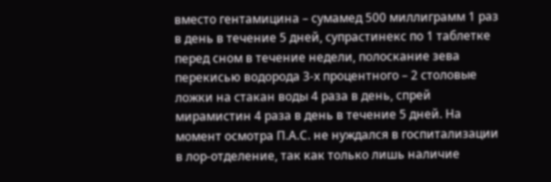вместо гентамицина – сумамед 500 миллиграмм 1 раз в день в течение 5 дней, супрастинекс по 1 таблетке перед сном в течение недели, полоскание зева перекисью водорода 3-х процентного – 2 столовые ложки на стакан воды 4 раза в день, спрей мирамистин 4 раза в день в течение 5 дней. На момент осмотра П.А.С. не нуждался в госпитализации в лор-отделение, так как только лишь наличие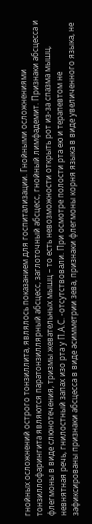гнойных осложнений острого тонзиллита, являлось показанием для госпитализации. Гнойными осложнениями тонзиллофарингита являются паратонзиллярный абсцесс, заглоточный абсцесс, гнойный лимфадемит. Признаки абсцесса и флегмоны в виде слюнотечения, тризмы жевательных мышц – то есть невозможности открыть рот из-за спазма мышц, невнятная речь, гнилостный запах изо рта у П.А.С. -отсутствовали. При осмотре полости рта ею и терапевтом не зафиксированы признаки абсцесса в виде асимметрии зева, признаки флегмоны корня языка в виде увеличенного языка, не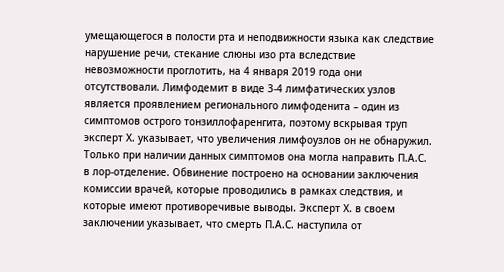умещающегося в полости рта и неподвижности языка как следствие нарушение речи, стекание слюны изо рта вследствие невозможности проглотить, на 4 января 2019 года они отсутствовали. Лимфодемит в виде 3-4 лимфатических узлов является проявлением регионального лимфоденита – один из симптомов острого тонзиллофаренгита, поэтому вскрывая труп эксперт Х. указывает, что увеличения лимфоузлов он не обнаружил. Только при наличии данных симптомов она могла направить П.А.С. в лор-отделение. Обвинение построено на основании заключения комиссии врачей, которые проводились в рамках следствия, и которые имеют противоречивые выводы. Эксперт Х. в своем заключении указывает, что смерть П.А.С. наступила от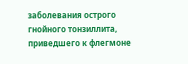заболевания острого гнойного тонзиллита, приведшего к флегмоне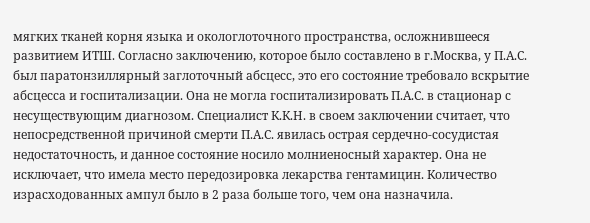мягких тканей корня языка и окологлоточного пространства, осложнившееся развитием ИТШ. Согласно заключению, которое было составлено в г.Москва, у П.А.С. был паратонзиллярный заглоточный абсцесс, это его состояние требовало вскрытие абсцесса и госпитализации. Она не могла госпитализировать П.А.С. в стационар с несуществующим диагнозом. Специалист К.К.Н. в своем заключении считает, что непосредственной причиной смерти П.А.С. явилась острая сердечно-сосудистая недостаточность, и данное состояние носило молниеносный характер. Она не исключает, что имела место передозировка лекарства гентамицин. Количество израсходованных ампул было в 2 раза больше того, чем она назначила.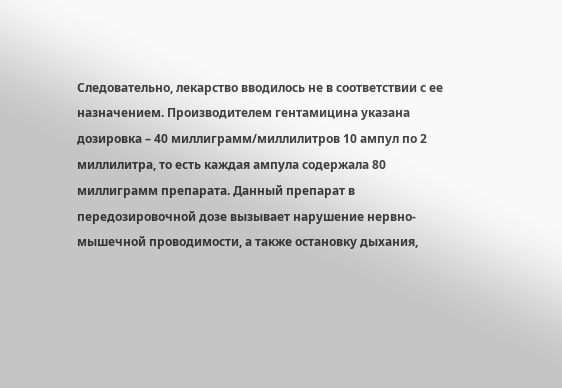Следовательно, лекарство вводилось не в соответствии с ее назначением. Производителем гентамицина указана дозировка – 40 миллиграмм/миллилитров 10 ампул по 2 миллилитра, то есть каждая ампула содержала 80 миллиграмм препарата. Данный препарат в передозировочной дозе вызывает нарушение нервно-мышечной проводимости, а также остановку дыхания,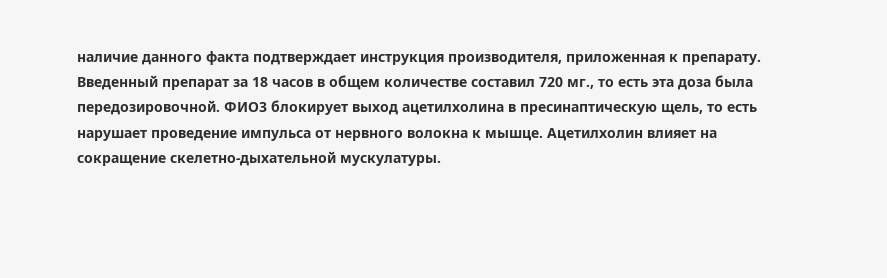наличие данного факта подтверждает инструкция производителя, приложенная к препарату. Введенный препарат за 18 часов в общем количестве составил 720 мг., то есть эта доза была передозировочной. ФИО3 блокирует выход ацетилхолина в пресинаптическую щель, то есть нарушает проведение импульса от нервного волокна к мышце. Ацетилхолин влияет на сокращение скелетно-дыхательной мускулатуры.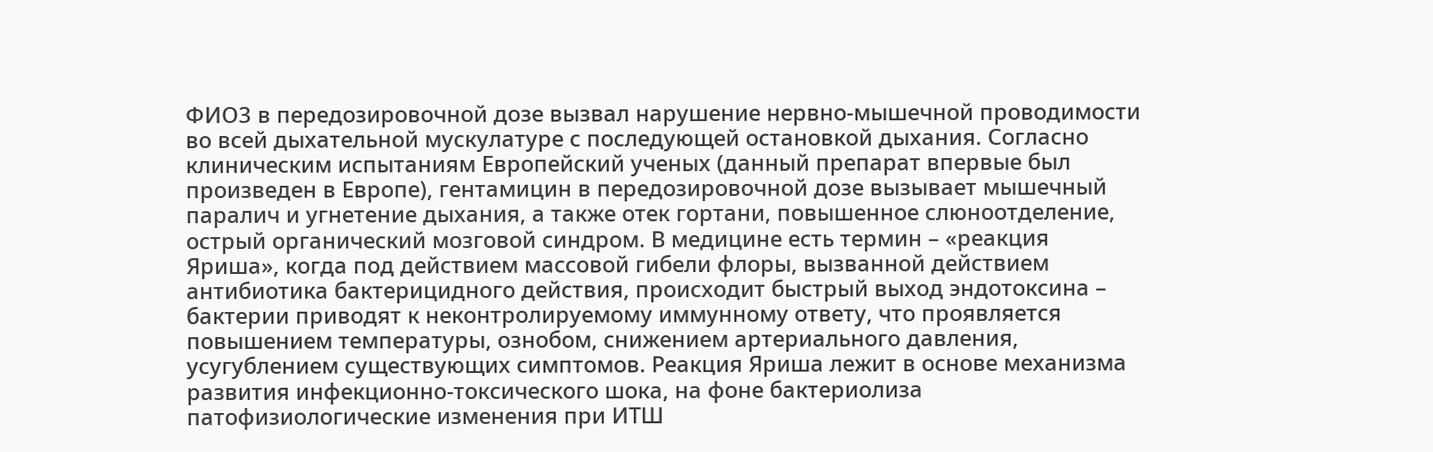ФИО3 в передозировочной дозе вызвал нарушение нервно-мышечной проводимости во всей дыхательной мускулатуре с последующей остановкой дыхания. Согласно клиническим испытаниям Европейский ученых (данный препарат впервые был произведен в Европе), гентамицин в передозировочной дозе вызывает мышечный паралич и угнетение дыхания, а также отек гортани, повышенное слюноотделение, острый органический мозговой синдром. В медицине есть термин – «реакция Яриша», когда под действием массовой гибели флоры, вызванной действием антибиотика бактерицидного действия, происходит быстрый выход эндотоксина – бактерии приводят к неконтролируемому иммунному ответу, что проявляется повышением температуры, ознобом, снижением артериального давления, усугублением существующих симптомов. Реакция Яриша лежит в основе механизма развития инфекционно-токсического шока, на фоне бактериолиза патофизиологические изменения при ИТШ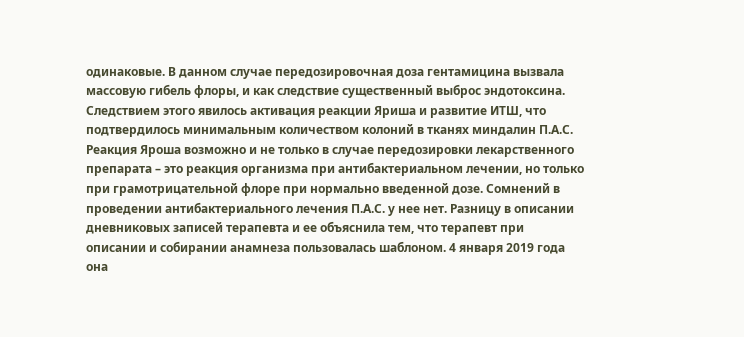одинаковые. В данном случае передозировочная доза гентамицина вызвала массовую гибель флоры, и как следствие существенный выброс эндотоксина. Следствием этого явилось активация реакции Яриша и развитие ИТШ, что подтвердилось минимальным количеством колоний в тканях миндалин П.А.С. Реакция Яроша возможно и не только в случае передозировки лекарственного препарата – это реакция организма при антибактериальном лечении, но только при грамотрицательной флоре при нормально введенной дозе. Сомнений в проведении антибактериального лечения П.А.С. у нее нет. Разницу в описании дневниковых записей терапевта и ее объяснила тем, что терапевт при описании и собирании анамнеза пользовалась шаблоном. 4 января 2019 года она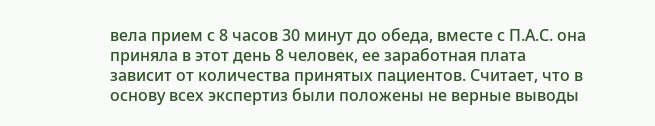вела прием с 8 часов 30 минут до обеда, вместе с П.А.С. она приняла в этот день 8 человек, ее заработная плата зависит от количества принятых пациентов. Считает, что в основу всех экспертиз были положены не верные выводы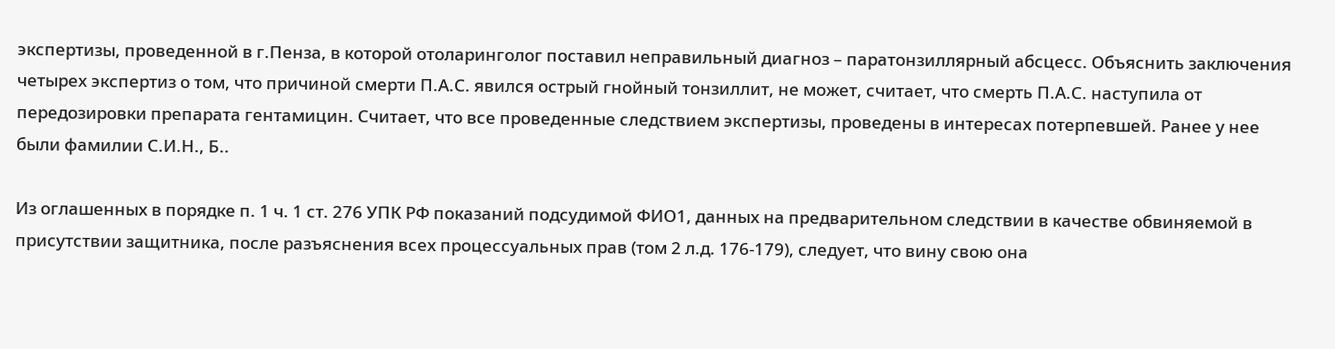экспертизы, проведенной в г.Пенза, в которой отоларинголог поставил неправильный диагноз – паратонзиллярный абсцесс. Объяснить заключения четырех экспертиз о том, что причиной смерти П.А.С. явился острый гнойный тонзиллит, не может, считает, что смерть П.А.С. наступила от передозировки препарата гентамицин. Считает, что все проведенные следствием экспертизы, проведены в интересах потерпевшей. Ранее у нее были фамилии С.И.Н., Б..

Из оглашенных в порядке п. 1 ч. 1 ст. 276 УПК РФ показаний подсудимой ФИО1, данных на предварительном следствии в качестве обвиняемой в присутствии защитника, после разъяснения всех процессуальных прав (том 2 л.д. 176-179), следует, что вину свою она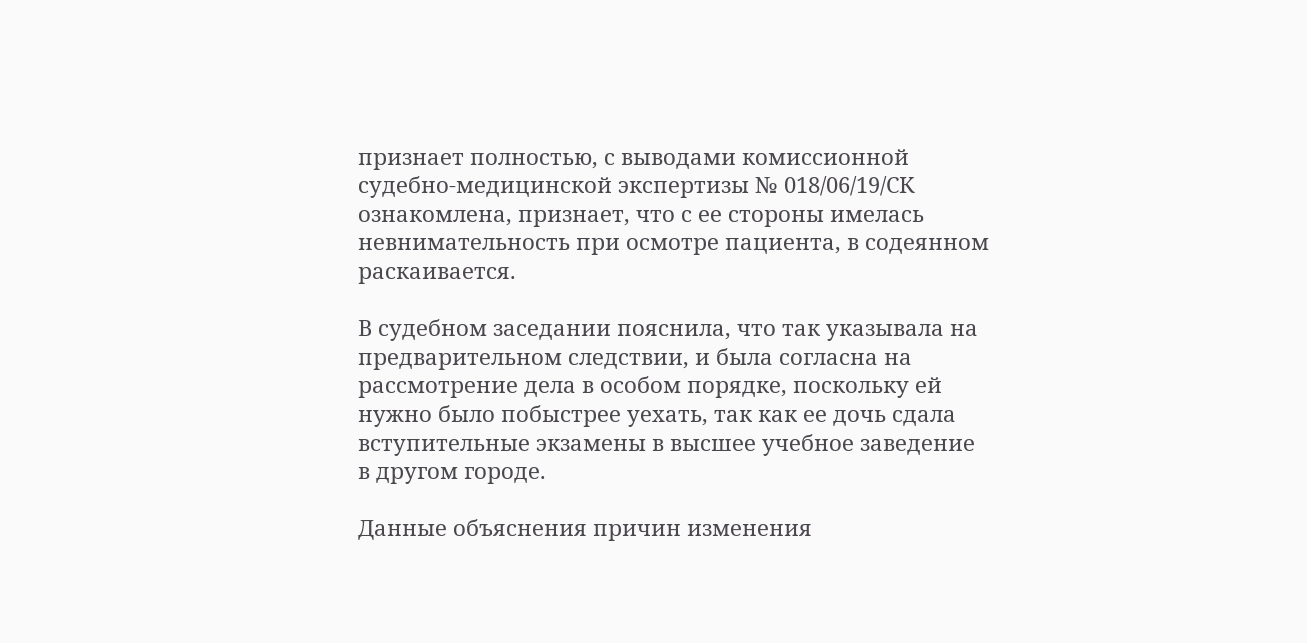признает полностью, с выводами комиссионной судебно-медицинской экспертизы № 018/06/19/СК ознакомлена, признает, что с ее стороны имелась невнимательность при осмотре пациента, в содеянном раскаивается.

В судебном заседании пояснила, что так указывала на предварительном следствии, и была согласна на рассмотрение дела в особом порядке, поскольку ей нужно было побыстрее уехать, так как ее дочь сдала вступительные экзамены в высшее учебное заведение в другом городе.

Данные объяснения причин изменения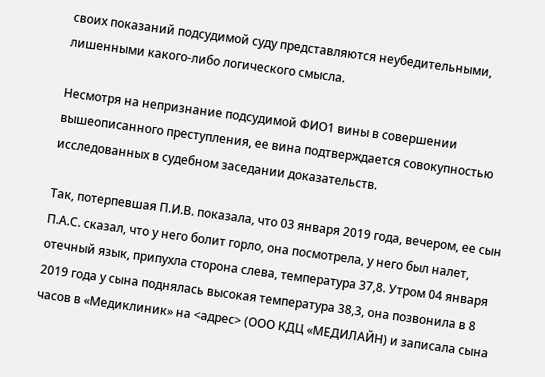своих показаний подсудимой суду представляются неубедительными, лишенными какого-либо логического смысла.

Несмотря на непризнание подсудимой ФИО1 вины в совершении вышеописанного преступления, ее вина подтверждается совокупностью исследованных в судебном заседании доказательств.

Так, потерпевшая П.И.В. показала, что 03 января 2019 года, вечером, ее сын П.А.С. сказал, что у него болит горло, она посмотрела, у него был налет, отечный язык, припухла сторона слева, температура 37,8. Утром 04 января 2019 года у сына поднялась высокая температура 38,3, она позвонила в 8 часов в «Медиклиник» на <адрес> (ООО КДЦ «МЕДИЛАЙН) и записала сына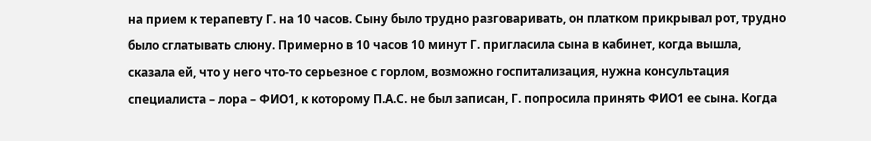на прием к терапевту Г. на 10 часов. Сыну было трудно разговаривать, он платком прикрывал рот, трудно было сглатывать слюну. Примерно в 10 часов 10 минут Г. пригласила сына в кабинет, когда вышла, сказала ей, что у него что-то серьезное с горлом, возможно госпитализация, нужна консультация специалиста – лора – ФИО1, к которому П.А.С. не был записан, Г. попросила принять ФИО1 ее сына. Когда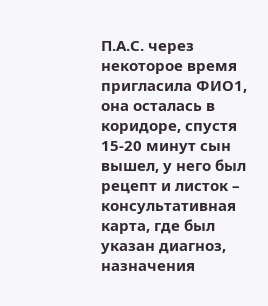П.А.С. через некоторое время пригласила ФИО1, она осталась в коридоре, спустя 15-20 минут сын вышел, у него был рецепт и листок – консультативная карта, где был указан диагноз, назначения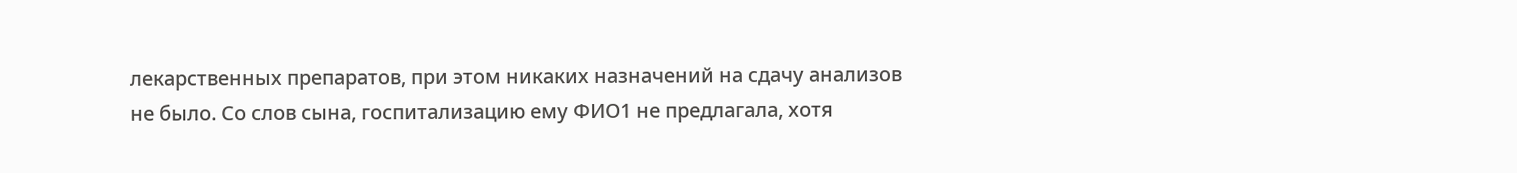лекарственных препаратов, при этом никаких назначений на сдачу анализов не было. Со слов сына, госпитализацию ему ФИО1 не предлагала, хотя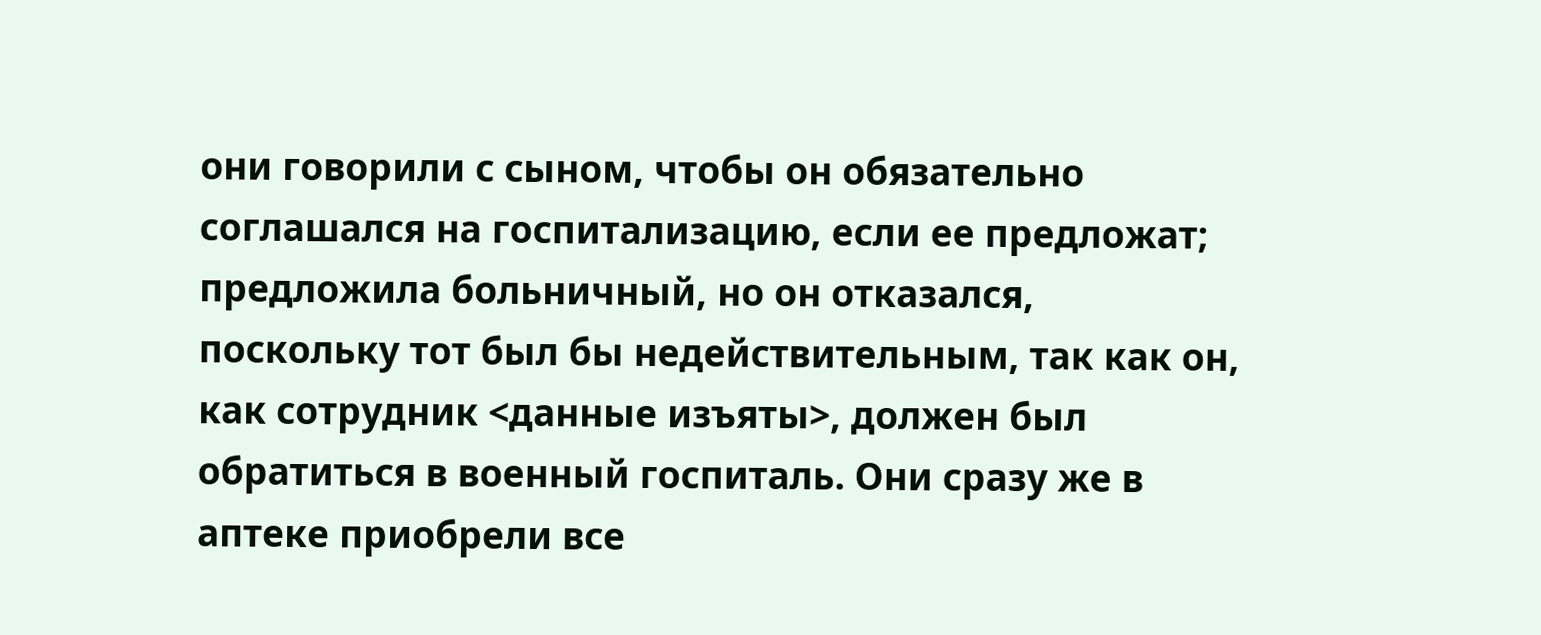они говорили с сыном, чтобы он обязательно соглашался на госпитализацию, если ее предложат; предложила больничный, но он отказался, поскольку тот был бы недействительным, так как он, как сотрудник <данные изъяты>, должен был обратиться в военный госпиталь. Они сразу же в аптеке приобрели все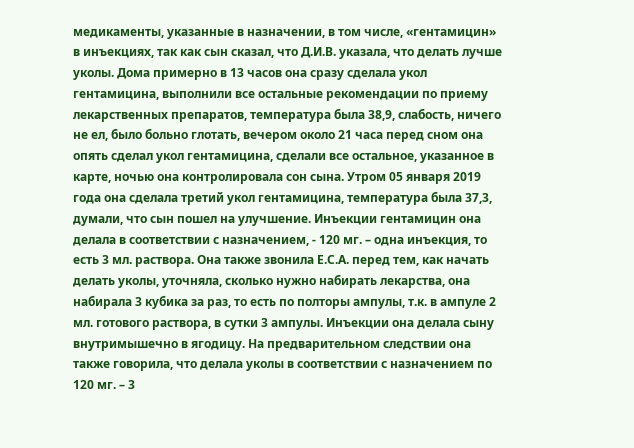медикаменты, указанные в назначении, в том числе, «гентамицин» в инъекциях, так как сын сказал, что Д.И.В. указала, что делать лучше уколы. Дома примерно в 13 часов она сразу сделала укол гентамицина, выполнили все остальные рекомендации по приему лекарственных препаратов, температура была 38,9, слабость, ничего не ел, было больно глотать, вечером около 21 часа перед сном она опять сделал укол гентамицина, сделали все остальное, указанное в карте, ночью она контролировала сон сына. Утром 05 января 2019 года она сделала третий укол гентамицина, температура была 37,3, думали, что сын пошел на улучшение. Инъекции гентамицин она делала в соответствии с назначением, - 120 мг. – одна инъекция, то есть 3 мл. раствора. Она также звонила Е.С.А. перед тем, как начать делать уколы, уточняла, сколько нужно набирать лекарства, она набирала 3 кубика за раз, то есть по полторы ампулы, т.к. в ампуле 2 мл. готового раствора, в сутки 3 ампулы. Инъекции она делала сыну внутримышечно в ягодицу. На предварительном следствии она также говорила, что делала уколы в соответствии с назначением по 120 мг. – 3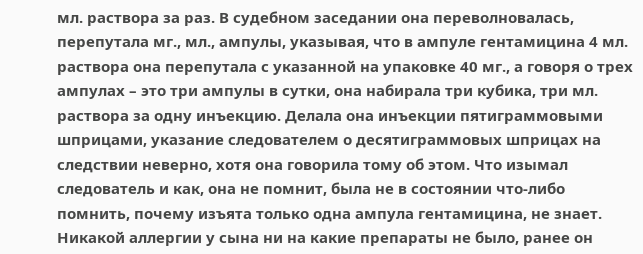мл. раствора за раз. В судебном заседании она переволновалась, перепутала мг., мл., ампулы, указывая, что в ампуле гентамицина 4 мл. раствора она перепутала с указанной на упаковке 40 мг., а говоря о трех ампулах – это три ампулы в сутки, она набирала три кубика, три мл. раствора за одну инъекцию. Делала она инъекции пятиграммовыми шприцами, указание следователем о десятиграммовых шприцах на следствии неверно, хотя она говорила тому об этом. Что изымал следователь и как, она не помнит, была не в состоянии что-либо помнить, почему изъята только одна ампула гентамицина, не знает. Никакой аллергии у сына ни на какие препараты не было, ранее он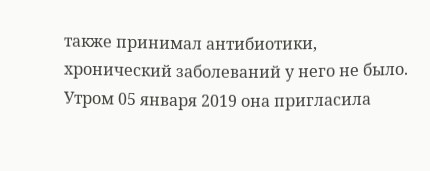также принимал антибиотики, хронический заболеваний у него не было. Утром 05 января 2019 она пригласила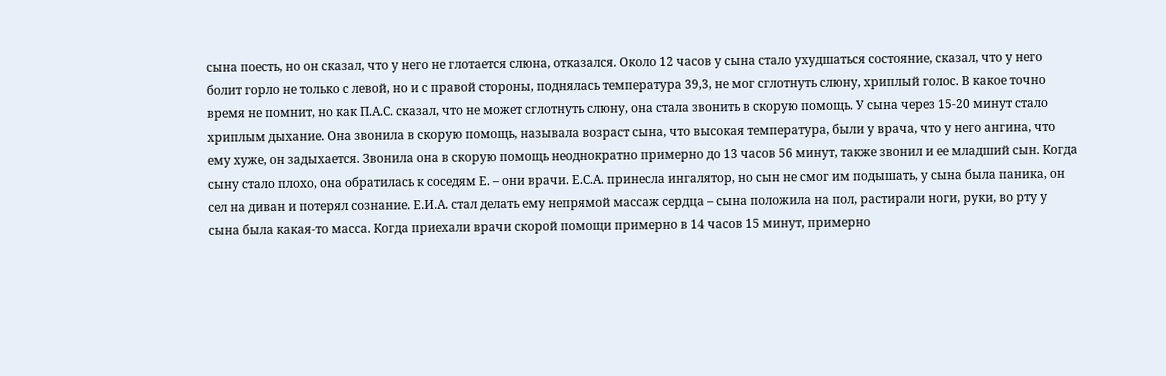сына поесть, но он сказал, что у него не глотается слюна, отказался. Около 12 часов у сына стало ухудшаться состояние, сказал, что у него болит горло не только с левой, но и с правой стороны, поднялась температура 39,3, не мог сглотнуть слюну, хриплый голос. В какое точно время не помнит, но как П.А.С. сказал, что не может сглотнуть слюну, она стала звонить в скорую помощь. У сына через 15-20 минут стало хриплым дыхание. Она звонила в скорую помощь, называла возраст сына, что высокая температура, были у врача, что у него ангина, что ему хуже, он задыхается. Звонила она в скорую помощь неоднократно примерно до 13 часов 56 минут, также звонил и ее младший сын. Когда сыну стало плохо, она обратилась к соседям Е. – они врачи. Е.С.А. принесла ингалятор, но сын не смог им подышать, у сына была паника, он сел на диван и потерял сознание. Е.И.А. стал делать ему непрямой массаж сердца – сына положила на пол, растирали ноги, руки, во рту у сына была какая-то масса. Когда приехали врачи скорой помощи примерно в 14 часов 15 минут, примерно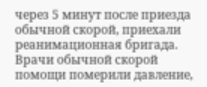через 5 минут после приезда обычной скорой, приехали реанимационная бригада. Врачи обычной скорой помощи померили давление,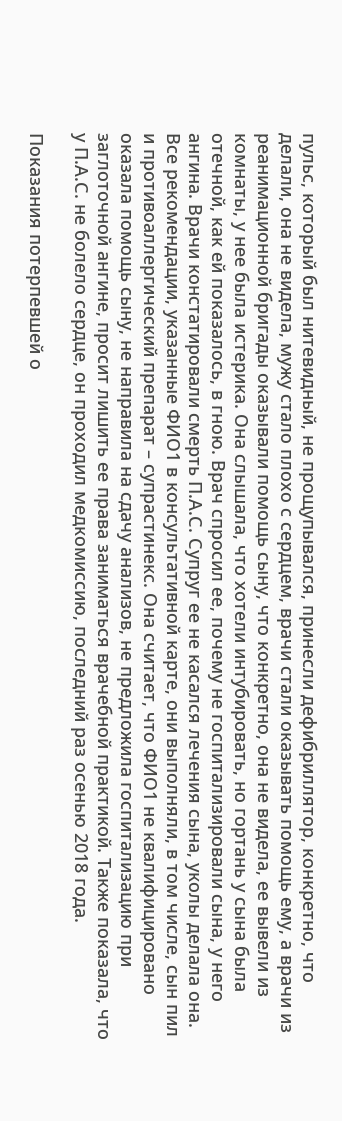пульс, который был нитевидный, не прощупывался, принесли дефибриллятор, конкретно, что делали, она не видела, мужу стало плохо с сердцем, врачи стали оказывать помощь ему, а врачи из реанимационной бригады оказывали помощь сыну, что конкретно, она не видела, ее вывели из комнаты, у нее была истерика. Она слышала, что хотели интубировать, но гортань у сына была отечной, как ей показалось, в гною. Врач спросил ее, почему не госпитализировали сына, у него ангина. Врачи констатировали смерть П.А.С. Супруг ее не касался лечения сына, уколы делала она. Все рекомендации, указанные ФИО1 в консультативной карте, они выполняли, в том числе, сын пил и противоаллергический препарат – супрастинекс. Она считает, что ФИО1 не квалифицировано оказала помощь сыну, не направила на сдачу анализов, не предложила госпитализацию при заглоточной ангине, просит лишить ее права заниматься врачебной практикой. Также показала, что у П.А.С. не болело сердце, он проходил медкомиссию, последний раз осенью 2018 года.

Показания потерпевшей о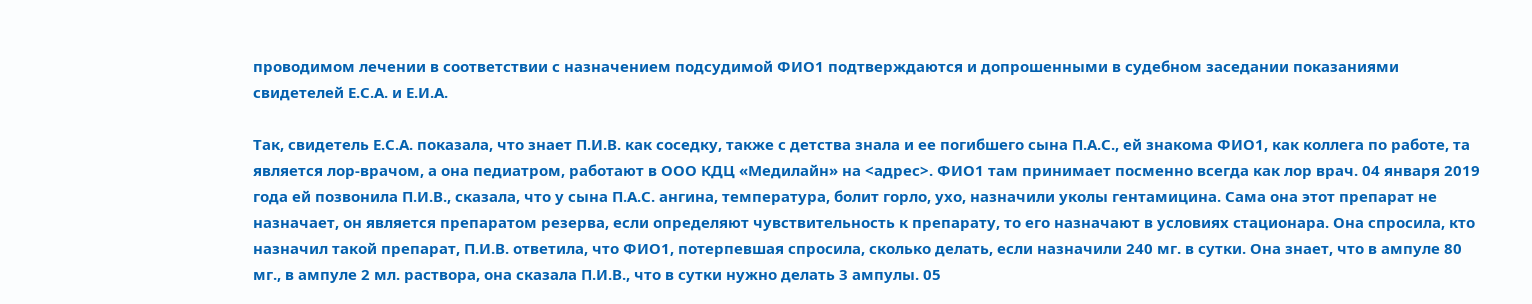проводимом лечении в соответствии с назначением подсудимой ФИО1 подтверждаются и допрошенными в судебном заседании показаниями свидетелей Е.С.А. и Е.И.А.

Так, свидетель Е.С.А. показала, что знает П.И.В. как соседку, также с детства знала и ее погибшего сына П.А.С., ей знакома ФИО1, как коллега по работе, та является лор-врачом, а она педиатром, работают в ООО КДЦ «Медилайн» на <адрес>. ФИО1 там принимает посменно всегда как лор врач. 04 января 2019 года ей позвонила П.И.В., сказала, что у сына П.А.С. ангина, температура, болит горло, ухо, назначили уколы гентамицина. Сама она этот препарат не назначает, он является препаратом резерва, если определяют чувствительность к препарату, то его назначают в условиях стационара. Она спросила, кто назначил такой препарат, П.И.В. ответила, что ФИО1, потерпевшая спросила, сколько делать, если назначили 240 мг. в сутки. Она знает, что в ампуле 80 мг., в ампуле 2 мл. раствора, она сказала П.И.В., что в сутки нужно делать 3 ампулы. 05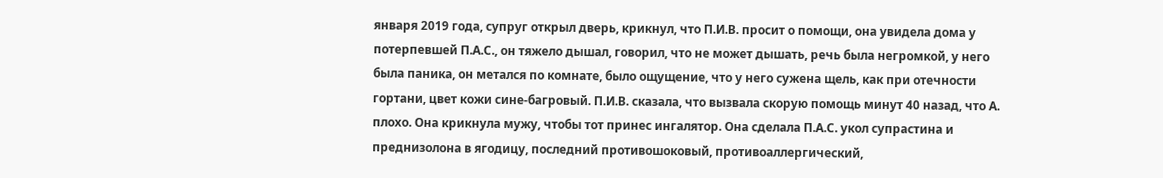января 2019 года, супруг открыл дверь, крикнул, что П.И.В. просит о помощи, она увидела дома у потерпевшей П.А.С., он тяжело дышал, говорил, что не может дышать, речь была негромкой, у него была паника, он метался по комнате, было ощущение, что у него сужена щель, как при отечности гортани, цвет кожи сине-багровый. П.И.В. сказала, что вызвала скорую помощь минут 40 назад, что А. плохо. Она крикнула мужу, чтобы тот принес ингалятор. Она сделала П.А.С. укол супрастина и преднизолона в ягодицу, последний противошоковый, противоаллергический,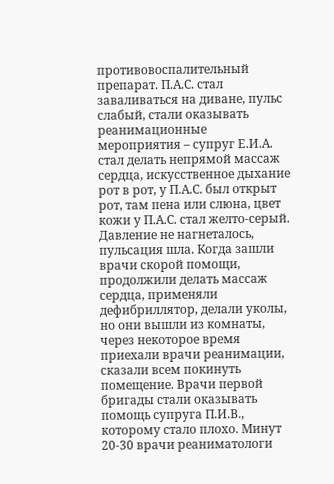противовоспалительный препарат. П.А.С. стал заваливаться на диване, пульс слабый, стали оказывать реанимационные мероприятия – супруг Е.И.А. стал делать непрямой массаж сердца, искусственное дыхание рот в рот, у П.А.С. был открыт рот, там пена или слюна, цвет кожи у П.А.С. стал желто-серый. Давление не нагнеталось, пульсация шла. Когда зашли врачи скорой помощи, продолжили делать массаж сердца, применяли дефибриллятор, делали уколы, но они вышли из комнаты, через некоторое время приехали врачи реанимации, сказали всем покинуть помещение. Врачи первой бригады стали оказывать помощь супруга П.И.В., которому стало плохо. Минут 20-30 врачи реаниматологи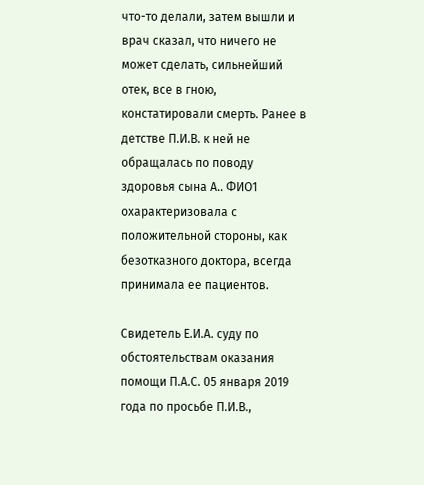что-то делали, затем вышли и врач сказал, что ничего не может сделать, сильнейший отек, все в гною, констатировали смерть. Ранее в детстве П.И.В. к ней не обращалась по поводу здоровья сына А.. ФИО1 охарактеризовала с положительной стороны, как безотказного доктора, всегда принимала ее пациентов.

Свидетель Е.И.А. суду по обстоятельствам оказания помощи П.А.С. 05 января 2019 года по просьбе П.И.В.,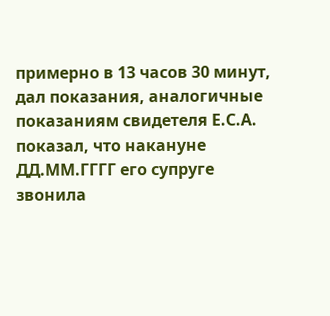примерно в 13 часов 30 минут, дал показания, аналогичные показаниям свидетеля Е.С.А. показал, что накануне ДД.ММ.ГГГГ его супруге звонила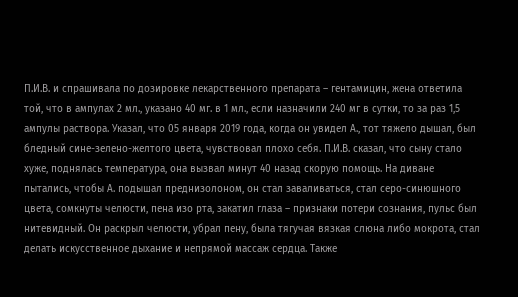П.И.В. и спрашивала по дозировке лекарственного препарата – гентамицин, жена ответила той, что в ампулах 2 мл., указано 40 мг. в 1 мл., если назначили 240 мг в сутки, то за раз 1,5 ампулы раствора. Указал, что 05 января 2019 года, когда он увидел А., тот тяжело дышал, был бледный сине-зелено-желтого цвета, чувствовал плохо себя. П.И.В. сказал, что сыну стало хуже, поднялась температура, она вызвал минут 40 назад скорую помощь. На диване пытались, чтобы А. подышал преднизолоном, он стал заваливаться, стал серо-синюшного цвета, сомкнуты челюсти, пена изо рта, закатил глаза – признаки потери сознания, пульс был нитевидный. Он раскрыл челюсти, убрал пену, была тягучая вязкая слюна либо мокрота, стал делать искусственное дыхание и непрямой массаж сердца. Также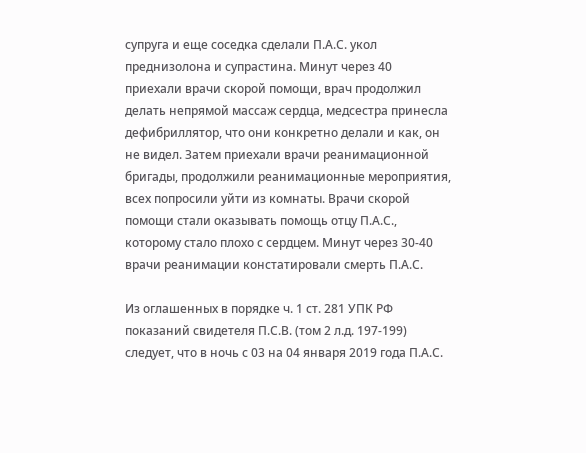супруга и еще соседка сделали П.А.С. укол преднизолона и супрастина. Минут через 40 приехали врачи скорой помощи, врач продолжил делать непрямой массаж сердца, медсестра принесла дефибриллятор, что они конкретно делали и как, он не видел. Затем приехали врачи реанимационной бригады, продолжили реанимационные мероприятия, всех попросили уйти из комнаты. Врачи скорой помощи стали оказывать помощь отцу П.А.С., которому стало плохо с сердцем. Минут через 30-40 врачи реанимации констатировали смерть П.А.С.

Из оглашенных в порядке ч. 1 ст. 281 УПК РФ показаний свидетеля П.С.В. (том 2 л.д. 197-199) следует, что в ночь с 03 на 04 января 2019 года П.А.С.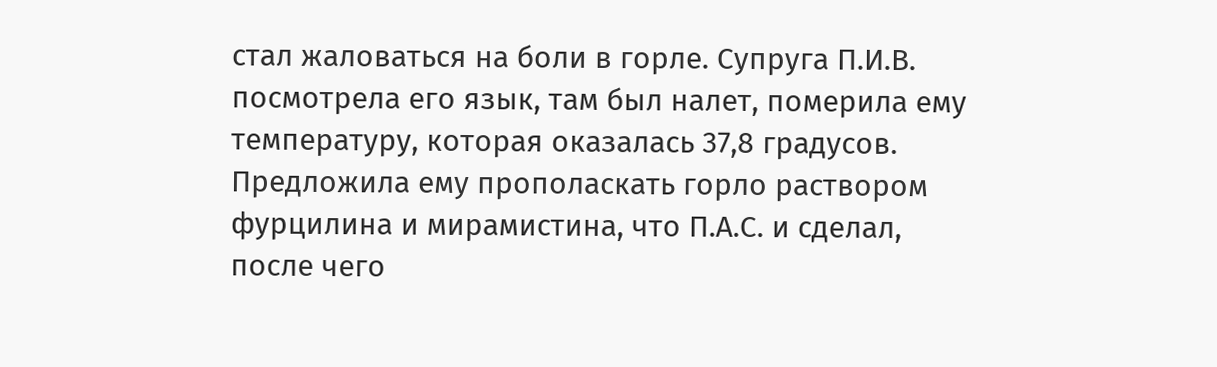стал жаловаться на боли в горле. Супруга П.И.В. посмотрела его язык, там был налет, померила ему температуру, которая оказалась 37,8 градусов. Предложила ему прополаскать горло раствором фурцилина и мирамистина, что П.А.С. и сделал, после чего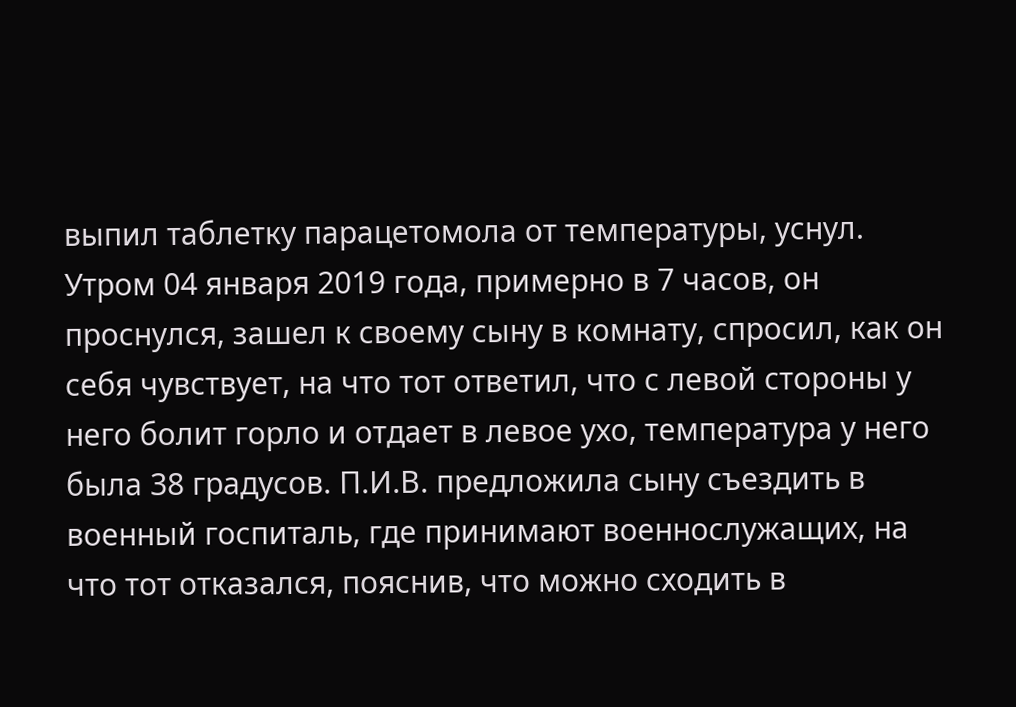выпил таблетку парацетомола от температуры, уснул. Утром 04 января 2019 года, примерно в 7 часов, он проснулся, зашел к своему сыну в комнату, спросил, как он себя чувствует, на что тот ответил, что с левой стороны у него болит горло и отдает в левое ухо, температура у него была 38 градусов. П.И.В. предложила сыну съездить в военный госпиталь, где принимают военнослужащих, на что тот отказался, пояснив, что можно сходить в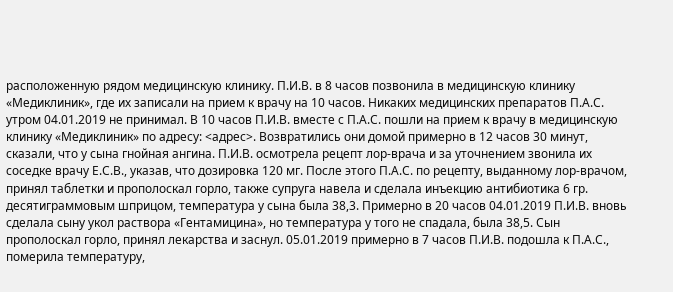расположенную рядом медицинскую клинику. П.И.В. в 8 часов позвонила в медицинскую клинику «Медиклиник», где их записали на прием к врачу на 10 часов. Никаких медицинских препаратов П.А.С. утром 04.01.2019 не принимал. В 10 часов П.И.В. вместе с П.А.С. пошли на прием к врачу в медицинскую клинику «Медиклиник» по адресу: <адрес>. Возвратились они домой примерно в 12 часов 30 минут, сказали, что у сына гнойная ангина. П.И.В. осмотрела рецепт лор-врача и за уточнением звонила их соседке врачу Е.С.В., указав, что дозировка 120 мг. После этого П.А.С. по рецепту, выданному лор-врачом, принял таблетки и прополоскал горло, также супруга навела и сделала инъекцию антибиотика 6 гр. десятиграммовым шприцом, температура у сына была 38,3. Примерно в 20 часов 04.01.2019 П.И.В. вновь сделала сыну укол раствора «Гентамицина», но температура у того не спадала, была 38,5. Сын прополоскал горло, принял лекарства и заснул. 05.01.2019 примерно в 7 часов П.И.В. подошла к П.А.С., померила температуру,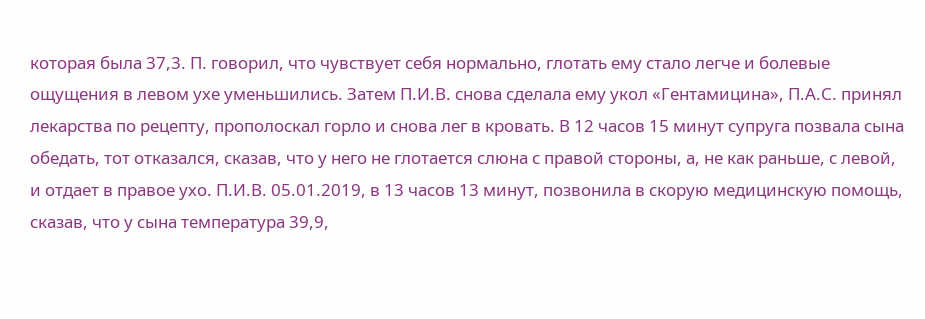которая была 37,3. П. говорил, что чувствует себя нормально, глотать ему стало легче и болевые ощущения в левом ухе уменьшились. Затем П.И.В. снова сделала ему укол «Гентамицина», П.А.С. принял лекарства по рецепту, прополоскал горло и снова лег в кровать. В 12 часов 15 минут супруга позвала сына обедать, тот отказался, сказав, что у него не глотается слюна с правой стороны, а, не как раньше, с левой, и отдает в правое ухо. П.И.В. 05.01.2019, в 13 часов 13 минут, позвонила в скорую медицинскую помощь, сказав, что у сына температура 39,9,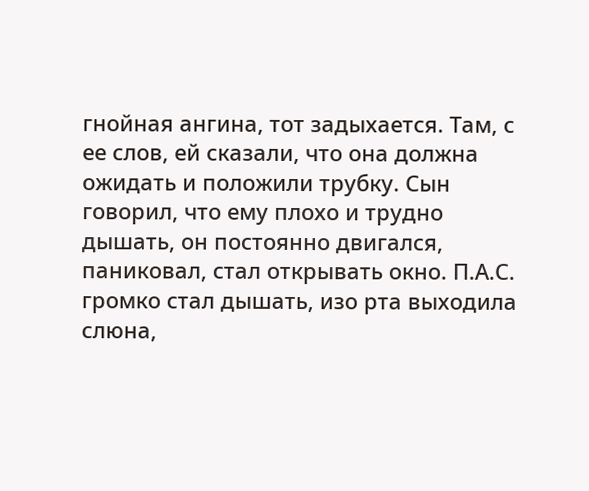гнойная ангина, тот задыхается. Там, с ее слов, ей сказали, что она должна ожидать и положили трубку. Сын говорил, что ему плохо и трудно дышать, он постоянно двигался, паниковал, стал открывать окно. П.А.С. громко стал дышать, изо рта выходила слюна,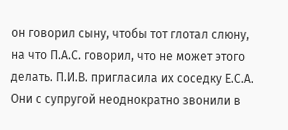он говорил сыну, чтобы тот глотал слюну, на что П.А.С. говорил, что не может этого делать. П.И.В. пригласила их соседку Е.С.А. Они с супругой неоднократно звонили в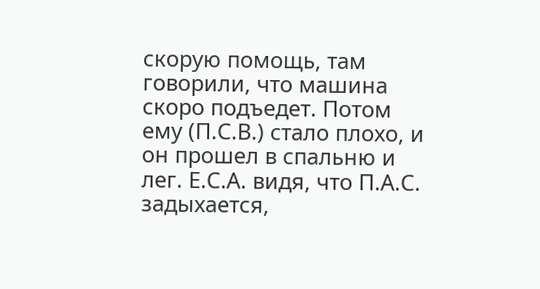скорую помощь, там говорили, что машина скоро подъедет. Потом ему (П.С.В.) стало плохо, и он прошел в спальню и лег. Е.С.А. видя, что П.А.С. задыхается,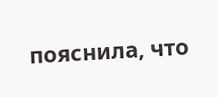пояснила, что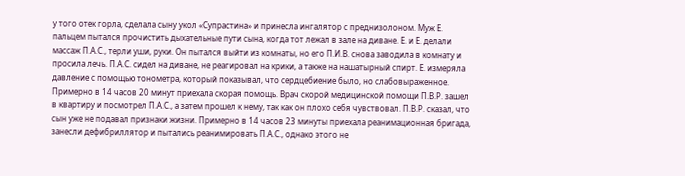у того отек горла, сделала сыну укол «Супрастина» и принесла ингалятор с преднизолоном. Муж Е. пальцем пытался прочистить дыхательные пути сына, когда тот лежал в зале на диване. Е. и Е. делали массаж П.А.С., терли уши, руки. Он пытался выйти из комнаты, но его П.И.В. снова заводила в комнату и просила лечь. П.А.С. сидел на диване, не реагировал на крики, а также на нашатырный спирт. Е. измеряла давление с помощью тонометра, который показывал, что сердцебиение было, но слабовыраженное. Примерно в 14 часов 20 минут приехала скорая помощь. Врач скорой медицинской помощи П.В.Р. зашел в квартиру и посмотрел П.А.С., а затем прошел к нему, так как он плохо себя чувствовал. П.В.Р. сказал, что сын уже не подавал признаки жизни. Примерно в 14 часов 23 минуты приехала реанимационная бригада, занесли дефибриллятор и пытались реанимировать П.А.С., однако этого не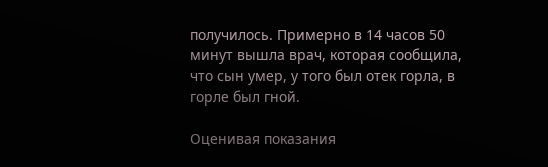получилось. Примерно в 14 часов 50 минут вышла врач, которая сообщила, что сын умер, у того был отек горла, в горле был гной.

Оценивая показания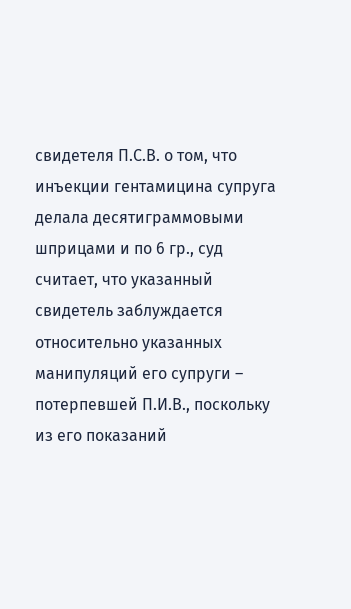свидетеля П.С.В. о том, что инъекции гентамицина супруга делала десятиграммовыми шприцами и по 6 гр., суд считает, что указанный свидетель заблуждается относительно указанных манипуляций его супруги – потерпевшей П.И.В., поскольку из его показаний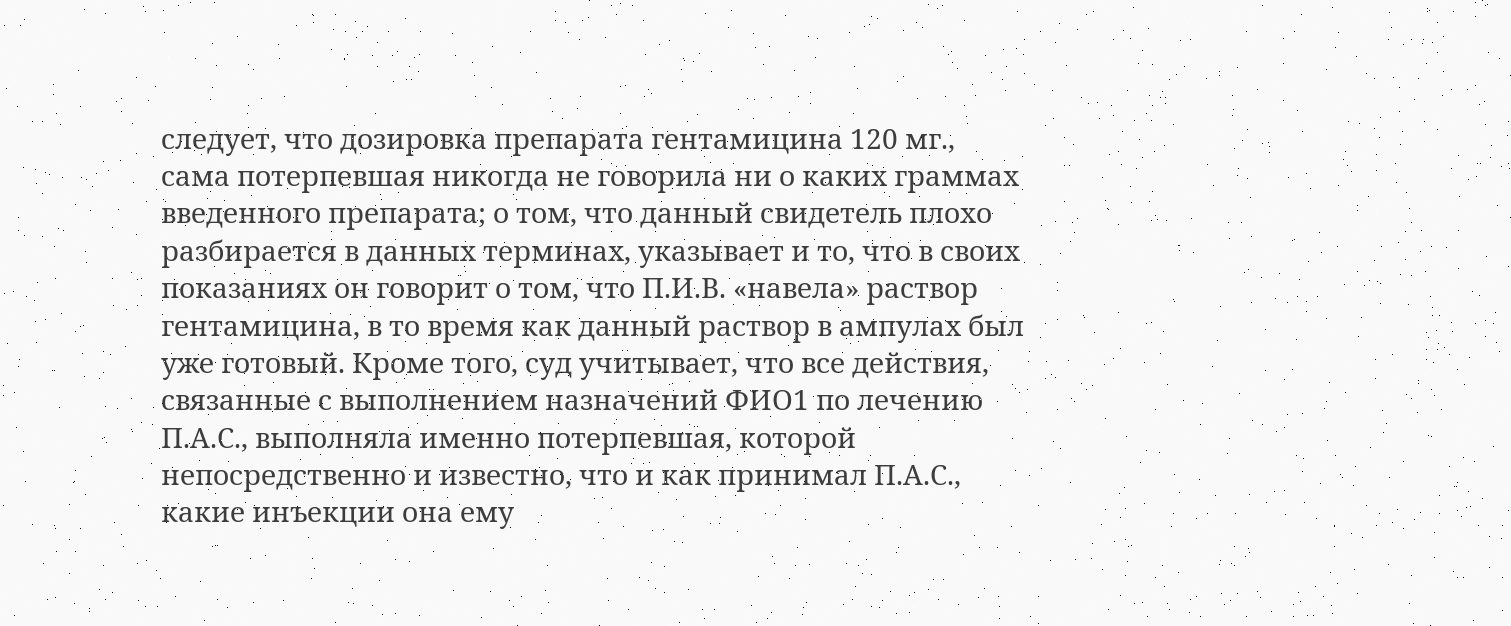следует, что дозировка препарата гентамицина 120 мг., сама потерпевшая никогда не говорила ни о каких граммах введенного препарата; о том, что данный свидетель плохо разбирается в данных терминах, указывает и то, что в своих показаниях он говорит о том, что П.И.В. «навела» раствор гентамицина, в то время как данный раствор в ампулах был уже готовый. Кроме того, суд учитывает, что все действия, связанные с выполнением назначений ФИО1 по лечению П.А.С., выполняла именно потерпевшая, которой непосредственно и известно, что и как принимал П.А.С., какие инъекции она ему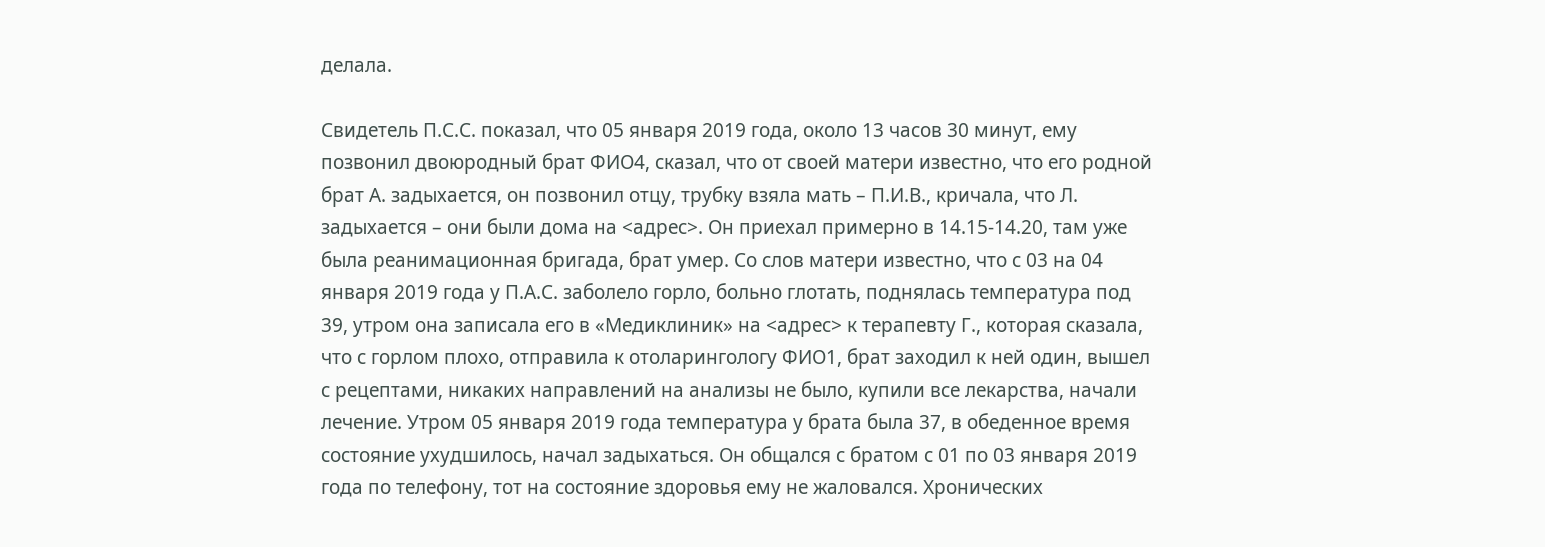делала.

Свидетель П.С.С. показал, что 05 января 2019 года, около 13 часов 30 минут, ему позвонил двоюродный брат ФИО4, сказал, что от своей матери известно, что его родной брат А. задыхается, он позвонил отцу, трубку взяла мать – П.И.В., кричала, что Л. задыхается – они были дома на <адрес>. Он приехал примерно в 14.15-14.20, там уже была реанимационная бригада, брат умер. Со слов матери известно, что с 03 на 04 января 2019 года у П.А.С. заболело горло, больно глотать, поднялась температура под 39, утром она записала его в «Медиклиник» на <адрес> к терапевту Г., которая сказала, что с горлом плохо, отправила к отоларингологу ФИО1, брат заходил к ней один, вышел с рецептами, никаких направлений на анализы не было, купили все лекарства, начали лечение. Утром 05 января 2019 года температура у брата была 37, в обеденное время состояние ухудшилось, начал задыхаться. Он общался с братом с 01 по 03 января 2019 года по телефону, тот на состояние здоровья ему не жаловался. Хронических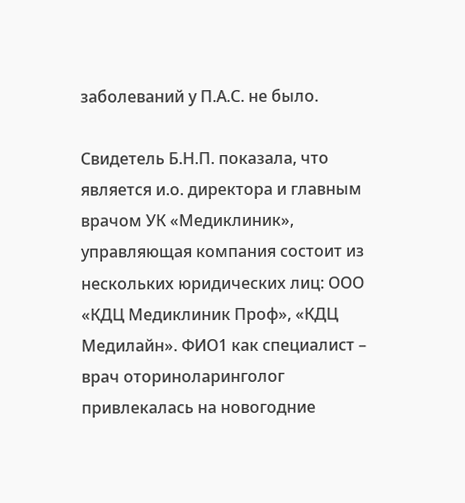заболеваний у П.А.С. не было.

Свидетель Б.Н.П. показала, что является и.о. директора и главным врачом УК «Медиклиник», управляющая компания состоит из нескольких юридических лиц: ООО «КДЦ Медиклиник Проф», «КДЦ Медилайн». ФИО1 как специалист – врач оториноларинголог привлекалась на новогодние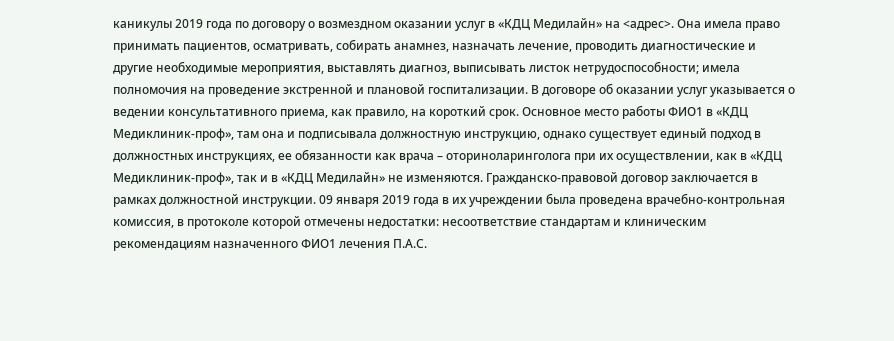каникулы 2019 года по договору о возмездном оказании услуг в «КДЦ Медилайн» на <адрес>. Она имела право принимать пациентов, осматривать, собирать анамнез, назначать лечение, проводить диагностические и другие необходимые мероприятия, выставлять диагноз, выписывать листок нетрудоспособности; имела полномочия на проведение экстренной и плановой госпитализации. В договоре об оказании услуг указывается о ведении консультативного приема, как правило, на короткий срок. Основное место работы ФИО1 в «КДЦ Медиклиник-проф», там она и подписывала должностную инструкцию, однако существует единый подход в должностных инструкциях, ее обязанности как врача – оториноларинголога при их осуществлении, как в «КДЦ Медиклиник-проф», так и в «КДЦ Медилайн» не изменяются. Гражданско-правовой договор заключается в рамках должностной инструкции. 09 января 2019 года в их учреждении была проведена врачебно-контрольная комиссия, в протоколе которой отмечены недостатки: несоответствие стандартам и клиническим рекомендациям назначенного ФИО1 лечения П.А.С.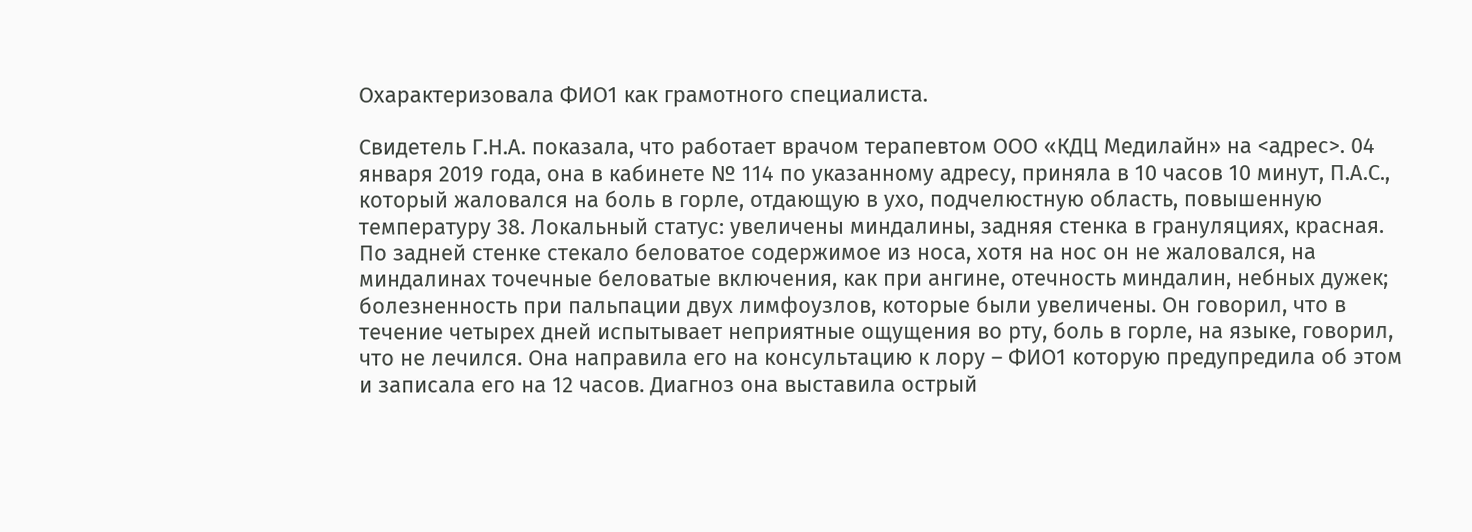Охарактеризовала ФИО1 как грамотного специалиста.

Свидетель Г.Н.А. показала, что работает врачом терапевтом ООО «КДЦ Медилайн» на <адрес>. 04 января 2019 года, она в кабинете № 114 по указанному адресу, приняла в 10 часов 10 минут, П.А.С., который жаловался на боль в горле, отдающую в ухо, подчелюстную область, повышенную температуру 38. Локальный статус: увеличены миндалины, задняя стенка в грануляциях, красная. По задней стенке стекало беловатое содержимое из носа, хотя на нос он не жаловался, на миндалинах точечные беловатые включения, как при ангине, отечность миндалин, небных дужек; болезненность при пальпации двух лимфоузлов, которые были увеличены. Он говорил, что в течение четырех дней испытывает неприятные ощущения во рту, боль в горле, на языке, говорил, что не лечился. Она направила его на консультацию к лору – ФИО1 которую предупредила об этом и записала его на 12 часов. Диагноз она выставила острый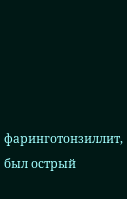фаринготонзиллит, был острый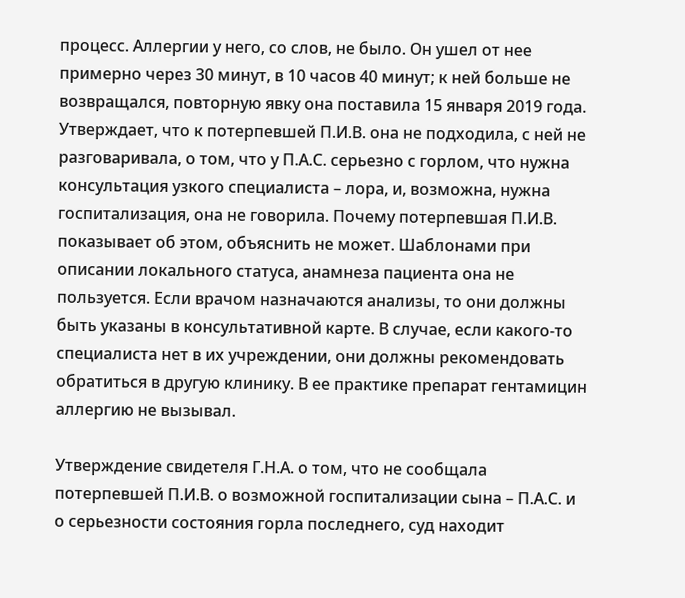процесс. Аллергии у него, со слов, не было. Он ушел от нее примерно через 30 минут, в 10 часов 40 минут; к ней больше не возвращался, повторную явку она поставила 15 января 2019 года. Утверждает, что к потерпевшей П.И.В. она не подходила, с ней не разговаривала, о том, что у П.А.С. серьезно с горлом, что нужна консультация узкого специалиста – лора, и, возможна, нужна госпитализация, она не говорила. Почему потерпевшая П.И.В. показывает об этом, объяснить не может. Шаблонами при описании локального статуса, анамнеза пациента она не пользуется. Если врачом назначаются анализы, то они должны быть указаны в консультативной карте. В случае, если какого-то специалиста нет в их учреждении, они должны рекомендовать обратиться в другую клинику. В ее практике препарат гентамицин аллергию не вызывал.

Утверждение свидетеля Г.Н.А. о том, что не сообщала потерпевшей П.И.В. о возможной госпитализации сына – П.А.С. и о серьезности состояния горла последнего, суд находит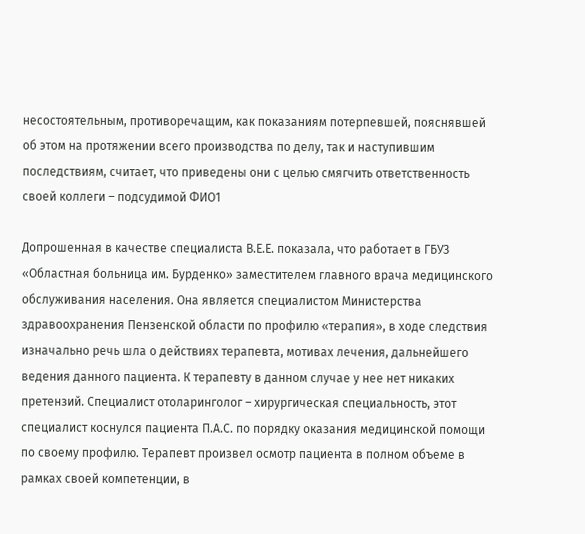несостоятельным, противоречащим, как показаниям потерпевшей, пояснявшей об этом на протяжении всего производства по делу, так и наступившим последствиям, считает, что приведены они с целью смягчить ответственность своей коллеги – подсудимой ФИО1

Допрошенная в качестве специалиста В.Е.Е. показала, что работает в ГБУЗ «Областная больница им. Бурденко» заместителем главного врача медицинского обслуживания населения. Она является специалистом Министерства здравоохранения Пензенской области по профилю «терапия», в ходе следствия изначально речь шла о действиях терапевта, мотивах лечения, дальнейшего ведения данного пациента. К терапевту в данном случае у нее нет никаких претензий. Специалист отоларинголог – хирургическая специальность, этот специалист коснулся пациента П.А.С. по порядку оказания медицинской помощи по своему профилю. Терапевт произвел осмотр пациента в полном объеме в рамках своей компетенции, в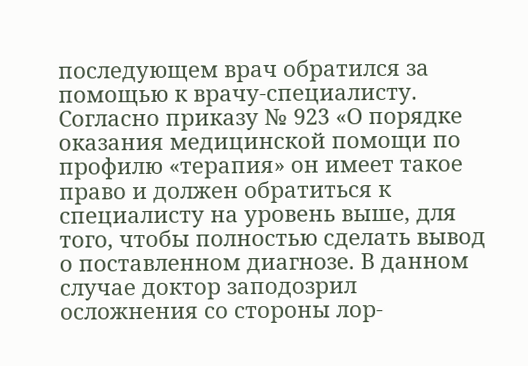последующем врач обратился за помощью к врачу-специалисту. Согласно приказу № 923 «О порядке оказания медицинской помощи по профилю «терапия» он имеет такое право и должен обратиться к специалисту на уровень выше, для того, чтобы полностью сделать вывод о поставленном диагнозе. В данном случае доктор заподозрил осложнения со стороны лор-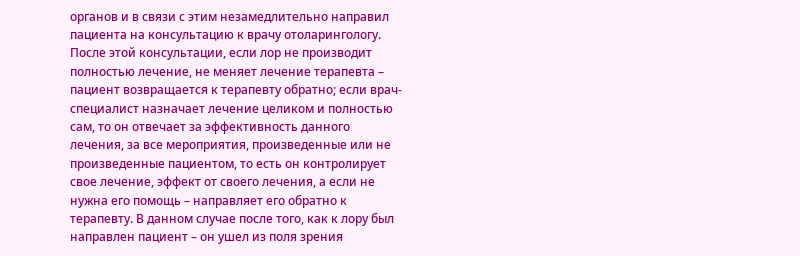органов и в связи с этим незамедлительно направил пациента на консультацию к врачу отоларингологу. После этой консультации, если лор не производит полностью лечение, не меняет лечение терапевта – пациент возвращается к терапевту обратно; если врач-специалист назначает лечение целиком и полностью сам, то он отвечает за эффективность данного лечения, за все мероприятия, произведенные или не произведенные пациентом, то есть он контролирует свое лечение, эффект от своего лечения, а если не нужна его помощь – направляет его обратно к терапевту. В данном случае после того, как к лору был направлен пациент – он ушел из поля зрения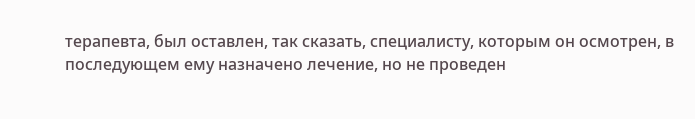терапевта, был оставлен, так сказать, специалисту, которым он осмотрен, в последующем ему назначено лечение, но не проведен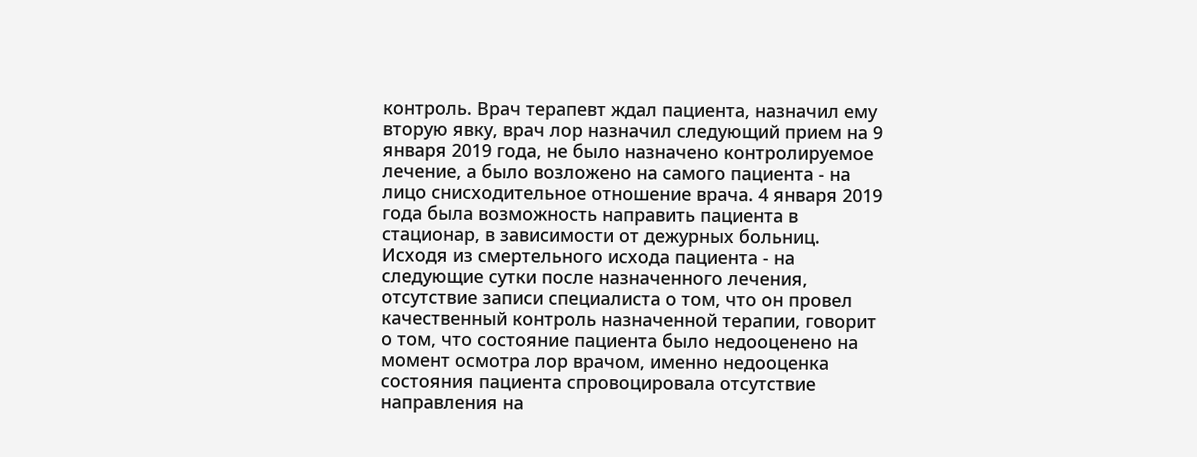контроль. Врач терапевт ждал пациента, назначил ему вторую явку, врач лор назначил следующий прием на 9 января 2019 года, не было назначено контролируемое лечение, а было возложено на самого пациента - на лицо снисходительное отношение врача. 4 января 2019 года была возможность направить пациента в стационар, в зависимости от дежурных больниц. Исходя из смертельного исхода пациента - на следующие сутки после назначенного лечения, отсутствие записи специалиста о том, что он провел качественный контроль назначенной терапии, говорит о том, что состояние пациента было недооценено на момент осмотра лор врачом, именно недооценка состояния пациента спровоцировала отсутствие направления на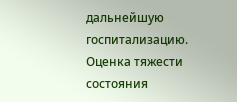дальнейшую госпитализацию. Оценка тяжести состояния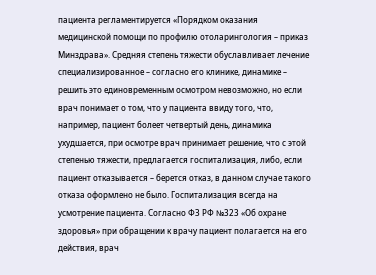пациента регламентируется «Порядком оказания медицинской помощи по профилю отоларингология – приказ Минздрава». Средняя степень тяжести обуславливает лечение специализированное – согласно его клинике, динамике – решить это единовременным осмотром невозможно, но если врач понимает о том, что у пациента ввиду того, что, например, пациент болеет четвертый день, динамика ухудшается, при осмотре врач принимает решение, что с этой степенью тяжести, предлагается госпитализация, либо, если пациент отказывается – берется отказ, в данном случае такого отказа оформлено не было. Госпитализация всегда на усмотрение пациента. Согласно ФЗ РФ №323 «Об охране здоровья» при обращении к врачу пациент полагается на его действия, врач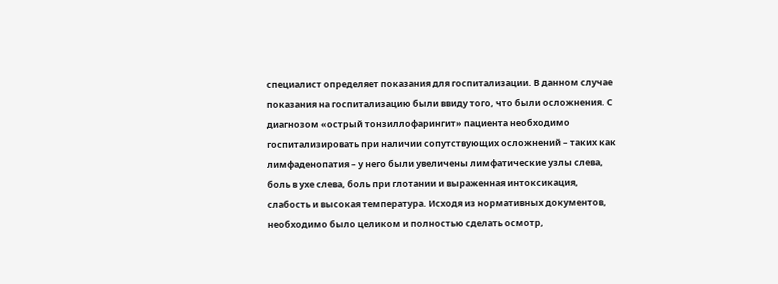специалист определяет показания для госпитализации. В данном случае показания на госпитализацию были ввиду того, что были осложнения. С диагнозом «острый тонзиллофарингит» пациента необходимо госпитализировать при наличии сопутствующих осложнений – таких как лимфаденопатия – у него были увеличены лимфатические узлы слева, боль в ухе слева, боль при глотании и выраженная интоксикация, слабость и высокая температура. Исходя из нормативных документов, необходимо было целиком и полностью сделать осмотр,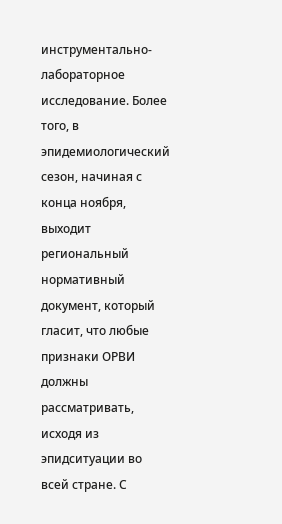инструментально-лабораторное исследование. Более того, в эпидемиологический сезон, начиная с конца ноября, выходит региональный нормативный документ, который гласит, что любые признаки ОРВИ должны рассматривать, исходя из эпидситуации во всей стране. С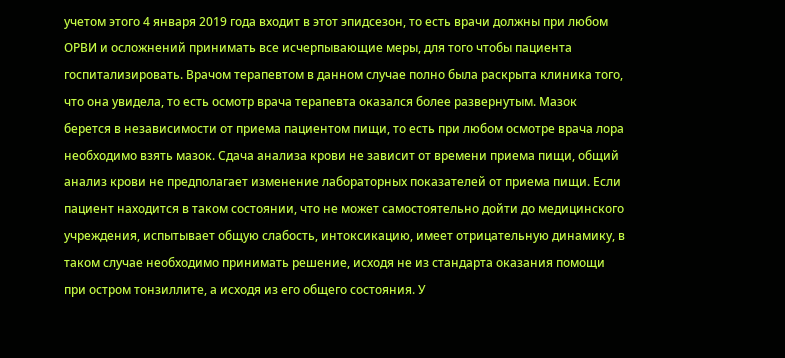учетом этого 4 января 2019 года входит в этот эпидсезон, то есть врачи должны при любом ОРВИ и осложнений принимать все исчерпывающие меры, для того чтобы пациента госпитализировать. Врачом терапевтом в данном случае полно была раскрыта клиника того, что она увидела, то есть осмотр врача терапевта оказался более развернутым. Мазок берется в независимости от приема пациентом пищи, то есть при любом осмотре врача лора необходимо взять мазок. Сдача анализа крови не зависит от времени приема пищи, общий анализ крови не предполагает изменение лабораторных показателей от приема пищи. Если пациент находится в таком состоянии, что не может самостоятельно дойти до медицинского учреждения, испытывает общую слабость, интоксикацию, имеет отрицательную динамику, в таком случае необходимо принимать решение, исходя не из стандарта оказания помощи при остром тонзиллите, а исходя из его общего состояния. У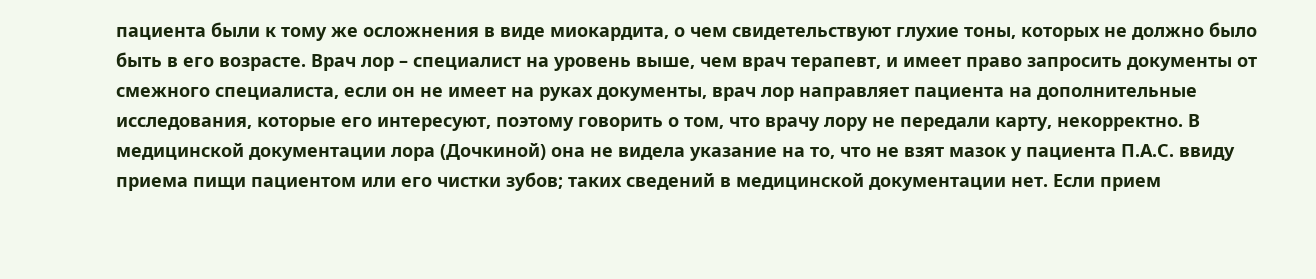пациента были к тому же осложнения в виде миокардита, о чем свидетельствуют глухие тоны, которых не должно было быть в его возрасте. Врач лор – специалист на уровень выше, чем врач терапевт, и имеет право запросить документы от смежного специалиста, если он не имеет на руках документы, врач лор направляет пациента на дополнительные исследования, которые его интересуют, поэтому говорить о том, что врачу лору не передали карту, некорректно. В медицинской документации лора (Дочкиной) она не видела указание на то, что не взят мазок у пациента П.А.С. ввиду приема пищи пациентом или его чистки зубов; таких сведений в медицинской документации нет. Если прием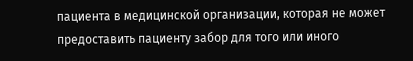пациента в медицинской организации, которая не может предоставить пациенту забор для того или иного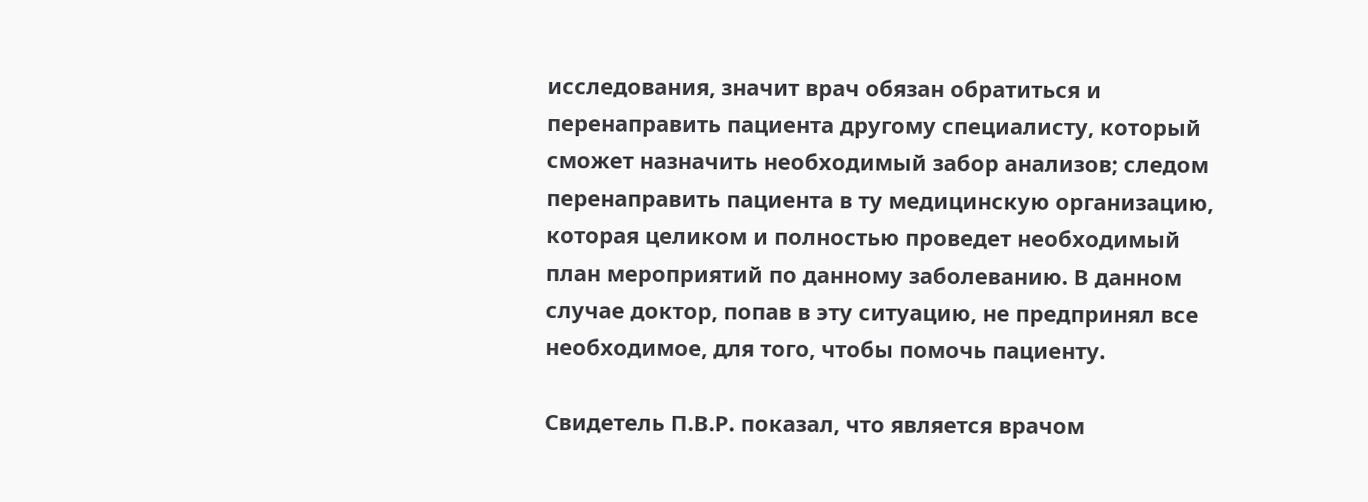исследования, значит врач обязан обратиться и перенаправить пациента другому специалисту, который сможет назначить необходимый забор анализов; следом перенаправить пациента в ту медицинскую организацию, которая целиком и полностью проведет необходимый план мероприятий по данному заболеванию. В данном случае доктор, попав в эту ситуацию, не предпринял все необходимое, для того, чтобы помочь пациенту.

Свидетель П.В.Р. показал, что является врачом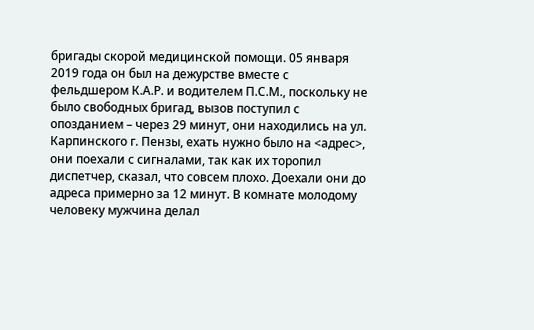бригады скорой медицинской помощи. 05 января 2019 года он был на дежурстве вместе с фельдшером К.А.Р. и водителем П.С.М., поскольку не было свободных бригад, вызов поступил с опозданием – через 29 минут, они находились на ул. Карпинского г. Пензы, ехать нужно было на <адрес>, они поехали с сигналами, так как их торопил диспетчер, сказал, что совсем плохо. Доехали они до адреса примерно за 12 минут. В комнате молодому человеку мужчина делал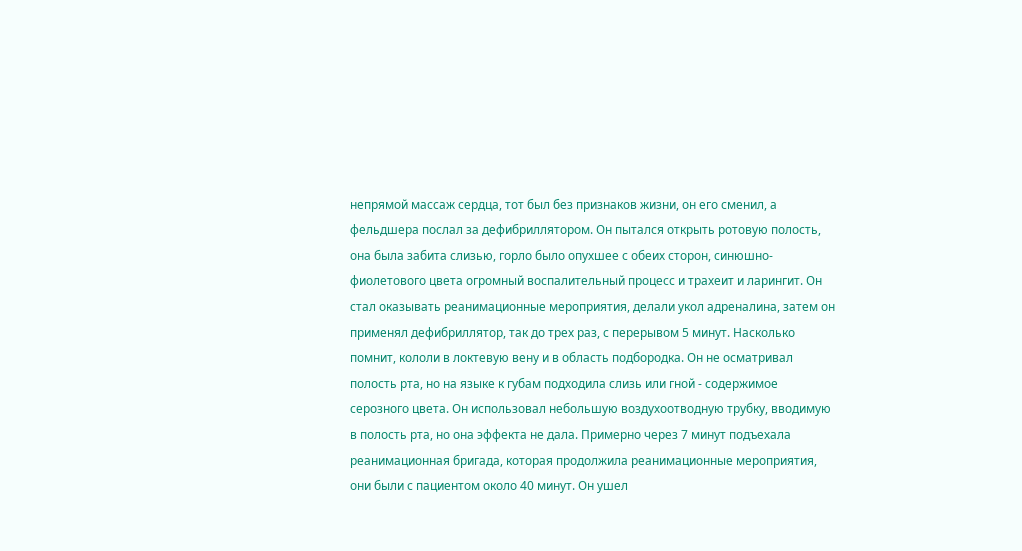непрямой массаж сердца, тот был без признаков жизни, он его сменил, а фельдшера послал за дефибриллятором. Он пытался открыть ротовую полость, она была забита слизью, горло было опухшее с обеих сторон, синюшно- фиолетового цвета огромный воспалительный процесс и трахеит и ларингит. Он стал оказывать реанимационные мероприятия, делали укол адреналина, затем он применял дефибриллятор, так до трех раз, с перерывом 5 минут. Насколько помнит, кололи в локтевую вену и в область подбородка. Он не осматривал полость рта, но на языке к губам подходила слизь или гной - содержимое серозного цвета. Он использовал небольшую воздухоотводную трубку, вводимую в полость рта, но она эффекта не дала. Примерно через 7 минут подъехала реанимационная бригада, которая продолжила реанимационные мероприятия, они были с пациентом около 40 минут. Он ушел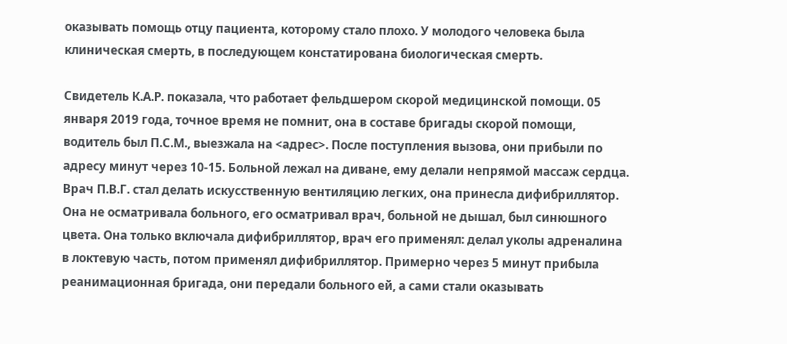оказывать помощь отцу пациента, которому стало плохо. У молодого человека была клиническая смерть, в последующем констатирована биологическая смерть.

Свидетель К.А.Р. показала, что работает фельдшером скорой медицинской помощи. 05 января 2019 года, точное время не помнит, она в составе бригады скорой помощи, водитель был П.С.М., выезжала на <адрес>. После поступления вызова, они прибыли по адресу минут через 10-15. Больной лежал на диване, ему делали непрямой массаж сердца. Врач П.В.Г. стал делать искусственную вентиляцию легких, она принесла дифибриллятор. Она не осматривала больного, его осматривал врач, больной не дышал, был синюшного цвета. Она только включала дифибриллятор, врач его применял: делал уколы адреналина в локтевую часть, потом применял дифибриллятор. Примерно через 5 минут прибыла реанимационная бригада, они передали больного ей, а сами стали оказывать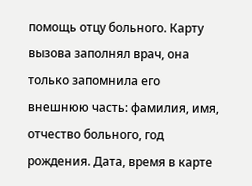помощь отцу больного. Карту вызова заполнял врач, она только запомнила его внешнюю часть: фамилия, имя, отчество больного, год рождения. Дата, время в карте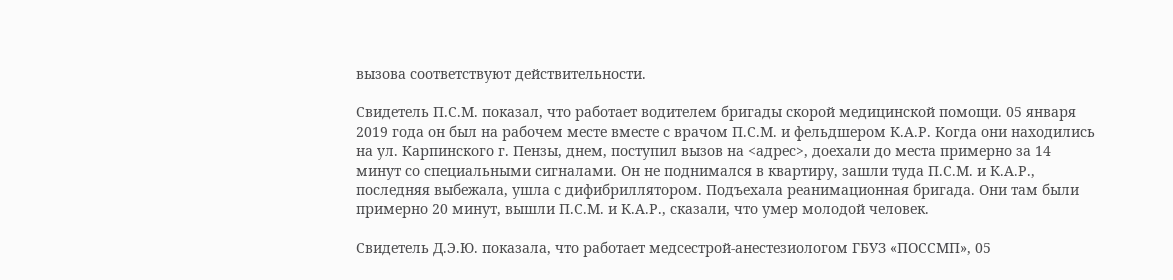вызова соответствуют действительности.

Свидетель П.С.М. показал, что работает водителем бригады скорой медицинской помощи. 05 января 2019 года он был на рабочем месте вместе с врачом П.С.М. и фельдшером К.А.Р. Когда они находились на ул. Карпинского г. Пензы, днем, поступил вызов на <адрес>, доехали до места примерно за 14 минут со специальными сигналами. Он не поднимался в квартиру, зашли туда П.С.М. и К.А.Р., последняя выбежала, ушла с дифибриллятором. Подъехала реанимационная бригада. Они там были примерно 20 минут, вышли П.С.М. и К.А.Р., сказали, что умер молодой человек.

Свидетель Д.Э.Ю. показала, что работает медсестрой-анестезиологом ГБУЗ «ПОССМП», 05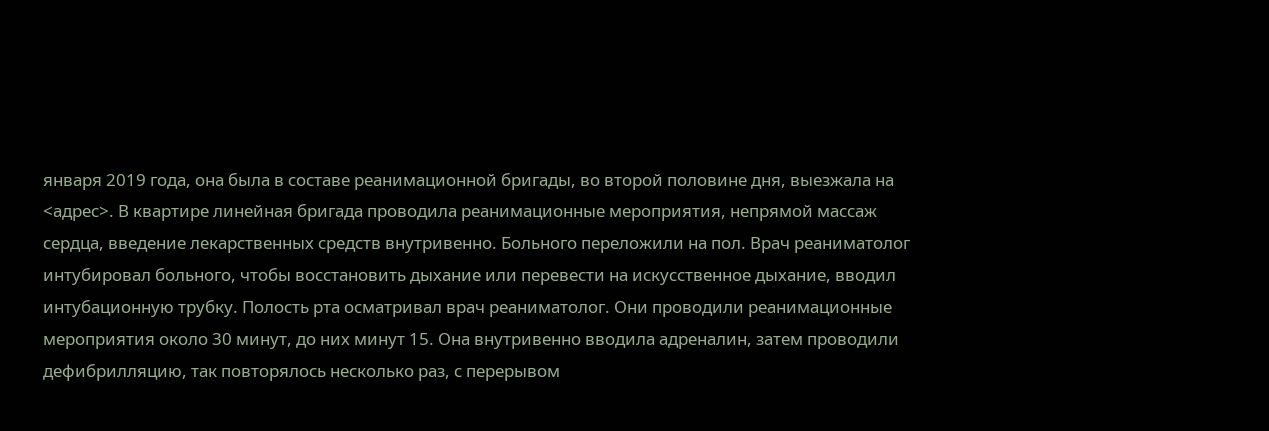января 2019 года, она была в составе реанимационной бригады, во второй половине дня, выезжала на <адрес>. В квартире линейная бригада проводила реанимационные мероприятия, непрямой массаж сердца, введение лекарственных средств внутривенно. Больного переложили на пол. Врач реаниматолог интубировал больного, чтобы восстановить дыхание или перевести на искусственное дыхание, вводил интубационную трубку. Полость рта осматривал врач реаниматолог. Они проводили реанимационные мероприятия около 30 минут, до них минут 15. Она внутривенно вводила адреналин, затем проводили дефибрилляцию, так повторялось несколько раз, с перерывом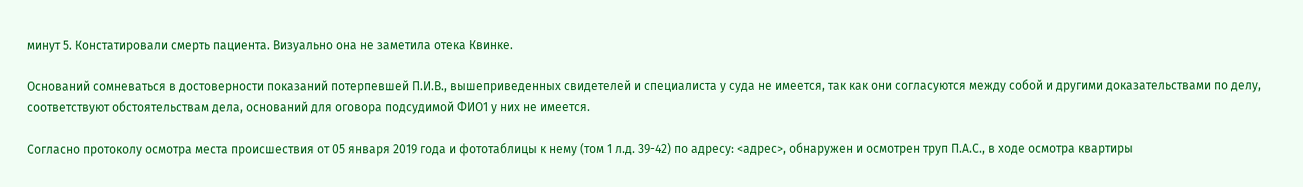минут 5. Констатировали смерть пациента. Визуально она не заметила отека Квинке.

Оснований сомневаться в достоверности показаний потерпевшей П.И.В., вышеприведенных свидетелей и специалиста у суда не имеется, так как они согласуются между собой и другими доказательствами по делу, соответствуют обстоятельствам дела, оснований для оговора подсудимой ФИО1 у них не имеется.

Согласно протоколу осмотра места происшествия от 05 января 2019 года и фототаблицы к нему (том 1 л.д. 39-42) по адресу: <адрес>, обнаружен и осмотрен труп П.А.С., в ходе осмотра квартиры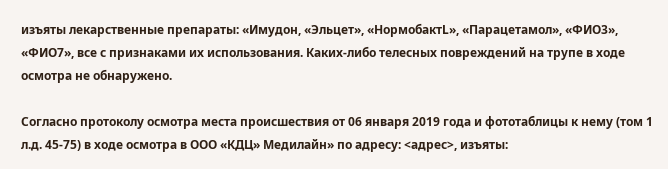изъяты лекарственные препараты: «Имудон, «Эльцет», «НормобактL», «Парацетамол», «ФИО3», «ФИО7», все с признаками их использования. Каких-либо телесных повреждений на трупе в ходе осмотра не обнаружено.

Согласно протоколу осмотра места происшествия от 06 января 2019 года и фототаблицы к нему (том 1 л.д. 45-75) в ходе осмотра в ООО «КДЦ» Медилайн» по адресу: <адрес>, изъяты: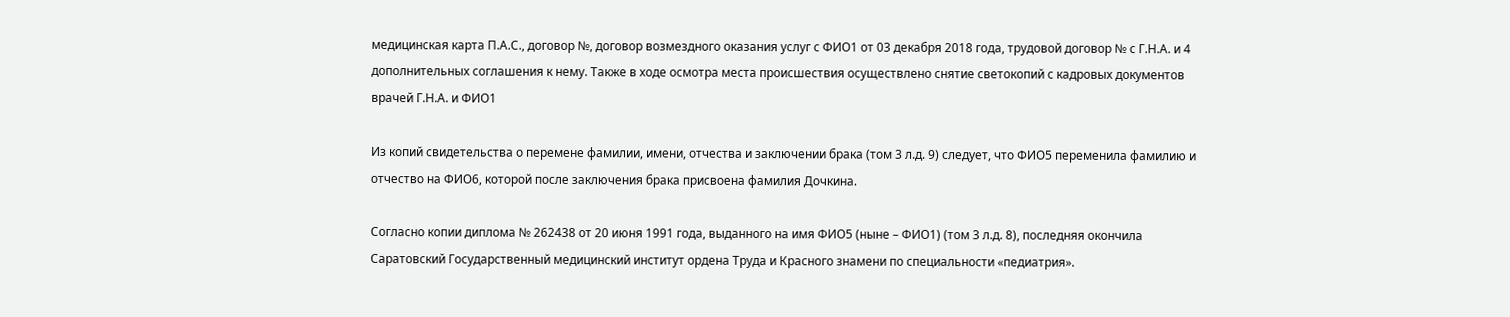медицинская карта П.А.С., договор №, договор возмездного оказания услуг с ФИО1 от 03 декабря 2018 года, трудовой договор № с Г.Н.А. и 4 дополнительных соглашения к нему. Также в ходе осмотра места происшествия осуществлено снятие светокопий с кадровых документов врачей Г.Н.А. и ФИО1

Из копий свидетельства о перемене фамилии, имени, отчества и заключении брака (том 3 л.д. 9) следует, что ФИО5 переменила фамилию и отчество на ФИО6, которой после заключения брака присвоена фамилия Дочкина.

Согласно копии диплома № 262438 от 20 июня 1991 года, выданного на имя ФИО5 (ныне – ФИО1) (том 3 л.д. 8), последняя окончила Саратовский Государственный медицинский институт ордена Труда и Красного знамени по специальности «педиатрия».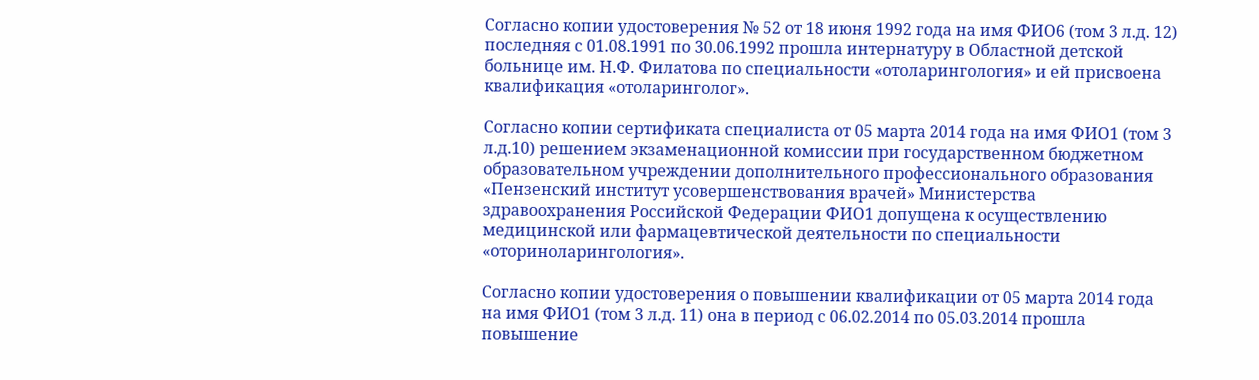Согласно копии удостоверения № 52 от 18 июня 1992 года на имя ФИО6 (том 3 л.д. 12) последняя с 01.08.1991 по 30.06.1992 прошла интернатуру в Областной детской больнице им. Н.Ф. Филатова по специальности «отоларингология» и ей присвоена квалификация «отоларинголог».

Согласно копии сертификата специалиста от 05 марта 2014 года на имя ФИО1 (том 3 л.д.10) решением экзаменационной комиссии при государственном бюджетном образовательном учреждении дополнительного профессионального образования «Пензенский институт усовершенствования врачей» Министерства здравоохранения Российской Федерации ФИО1 допущена к осуществлению медицинской или фармацевтической деятельности по специальности «оториноларингология».

Согласно копии удостоверения о повышении квалификации от 05 марта 2014 года на имя ФИО1 (том 3 л.д. 11) она в период с 06.02.2014 по 05.03.2014 прошла повышение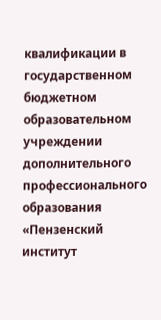квалификации в государственном бюджетном образовательном учреждении дополнительного профессионального образования «Пензенский институт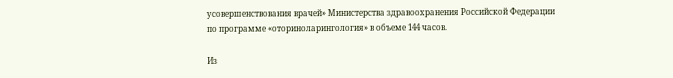усовершенствования врачей» Министерства здравоохранения Российской Федерации по программе «оториноларингология» в объеме 144 часов.

Из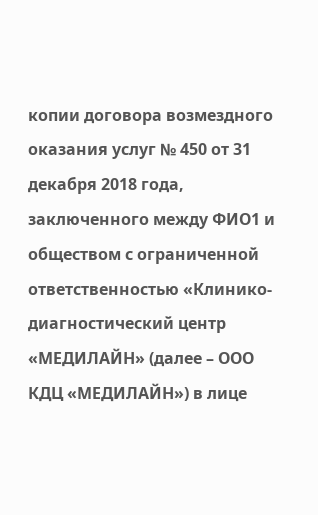копии договора возмездного оказания услуг № 450 от 31 декабря 2018 года, заключенного между ФИО1 и обществом с ограниченной ответственностью «Клинико-диагностический центр «МЕДИЛАЙН» (далее – ООО КДЦ «МЕДИЛАЙН») в лице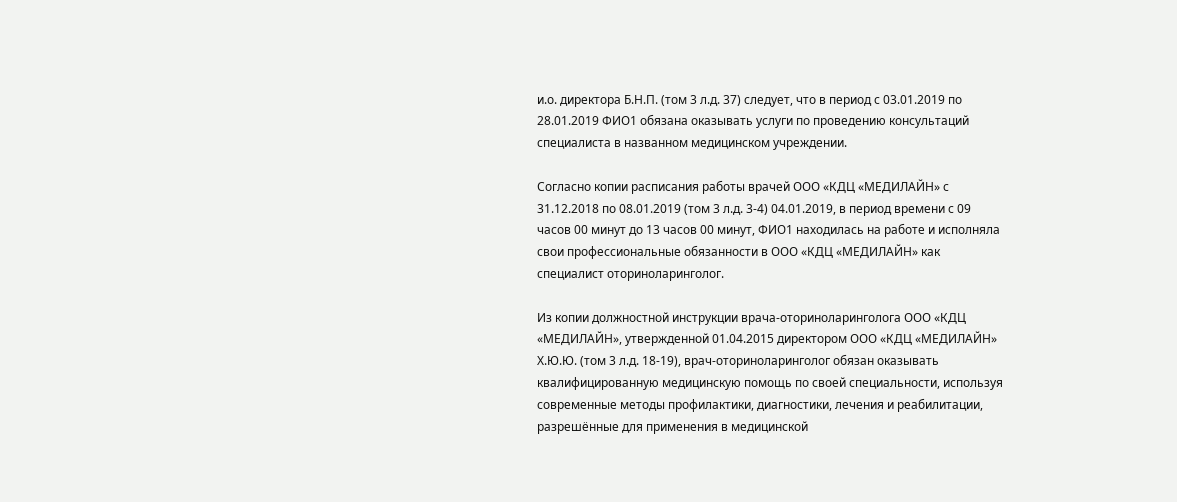и.о. директора Б.Н.П. (том 3 л.д. 37) следует, что в период с 03.01.2019 по 28.01.2019 ФИО1 обязана оказывать услуги по проведению консультаций специалиста в названном медицинском учреждении.

Согласно копии расписания работы врачей ООО «КДЦ «МЕДИЛАЙН» с 31.12.2018 по 08.01.2019 (том 3 л.д. 3-4) 04.01.2019, в период времени с 09 часов 00 минут до 13 часов 00 минут, ФИО1 находилась на работе и исполняла свои профессиональные обязанности в ООО «КДЦ «МЕДИЛАЙН» как специалист оториноларинголог.

Из копии должностной инструкции врача-оториноларинголога ООО «КДЦ «МЕДИЛАЙН», утвержденной 01.04.2015 директором ООО «КДЦ «МЕДИЛАЙН» Х.Ю.Ю. (том 3 л.д. 18-19), врач-оториноларинголог обязан оказывать квалифицированную медицинскую помощь по своей специальности, используя современные методы профилактики, диагностики, лечения и реабилитации, разрешённые для применения в медицинской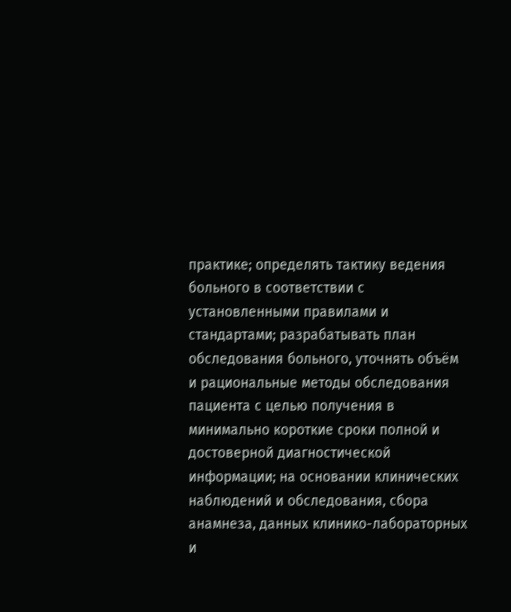практике; определять тактику ведения больного в соответствии с установленными правилами и стандартами; разрабатывать план обследования больного, уточнять объём и рациональные методы обследования пациента с целью получения в минимально короткие сроки полной и достоверной диагностической информации; на основании клинических наблюдений и обследования, сбора анамнеза, данных клинико-лабораторных и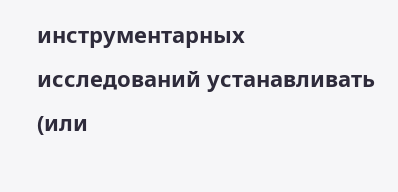инструментарных исследований устанавливать (или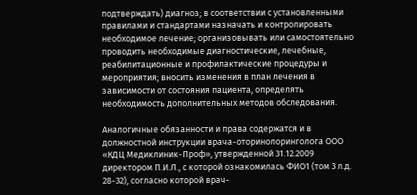подтверждать) диагноз; в соответствии с установленными правилами и стандартами назначать и контролировать необходимое лечение; организовывать или самостоятельно проводить необходимые диагностические, лечебные, реабилитационные и профилактические процедуры и мероприятия; вносить изменения в план лечения в зависимости от состояния пациента, определять необходимость дополнительных методов обследования.

Аналогичные обязанности и права содержатся и в должностной инструкции врача-оторинолоринголога ООО «КДЦ Медиклиник-Проф», утвержденной 31.12.2009 директором П.И.Л., с которой ознакомилась ФИО1 (том 3 л.д. 28-32), согласно которой врач-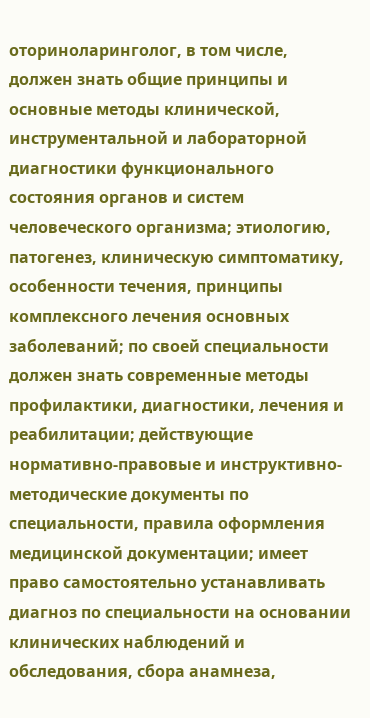оториноларинголог, в том числе, должен знать общие принципы и основные методы клинической, инструментальной и лабораторной диагностики функционального состояния органов и систем человеческого организма; этиологию, патогенез, клиническую симптоматику, особенности течения, принципы комплексного лечения основных заболеваний; по своей специальности должен знать современные методы профилактики, диагностики, лечения и реабилитации; действующие нормативно-правовые и инструктивно-методические документы по специальности, правила оформления медицинской документации; имеет право самостоятельно устанавливать диагноз по специальности на основании клинических наблюдений и обследования, сбора анамнеза,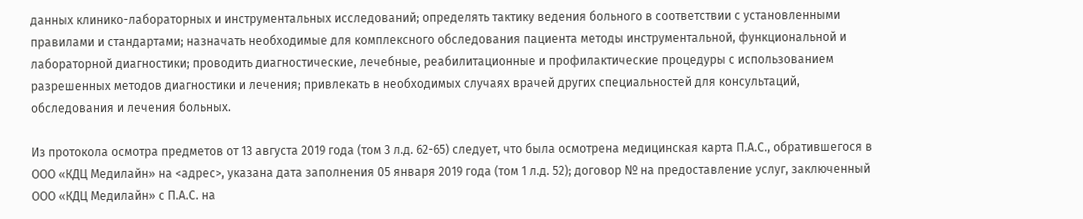данных клинико-лабораторных и инструментальных исследований; определять тактику ведения больного в соответствии с установленными правилами и стандартами; назначать необходимые для комплексного обследования пациента методы инструментальной, функциональной и лабораторной диагностики; проводить диагностические, лечебные, реабилитационные и профилактические процедуры с использованием разрешенных методов диагностики и лечения; привлекать в необходимых случаях врачей других специальностей для консультаций, обследования и лечения больных.

Из протокола осмотра предметов от 13 августа 2019 года (том 3 л.д. 62-65) следует, что была осмотрена медицинская карта П.А.С., обратившегося в ООО «КДЦ Медилайн» на <адрес>, указана дата заполнения 05 января 2019 года (том 1 л.д. 52); договор № на предоставление услуг, заключенный ООО «КДЦ Медилайн» с П.А.С. на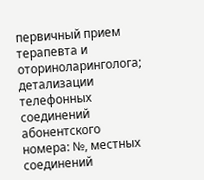первичный прием терапевта и оториноларинголога; детализации телефонных соединений абонентского номера: №, местных соединений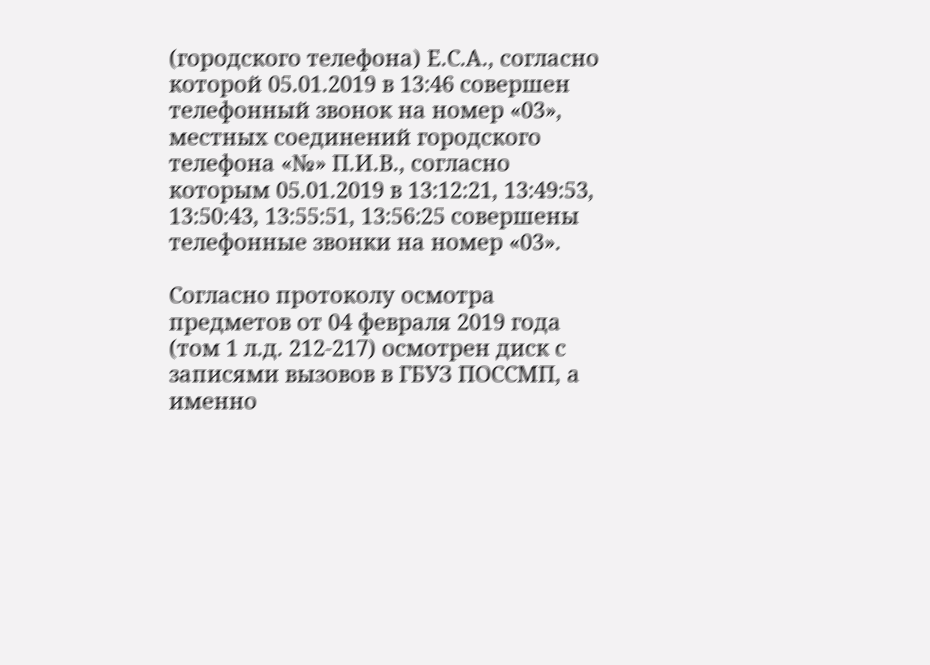(городского телефона) Е.С.А., согласно которой 05.01.2019 в 13:46 совершен телефонный звонок на номер «03», местных соединений городского телефона «№» П.И.В., согласно которым 05.01.2019 в 13:12:21, 13:49:53, 13:50:43, 13:55:51, 13:56:25 совершены телефонные звонки на номер «03».

Согласно протоколу осмотра предметов от 04 февраля 2019 года (том 1 л.д. 212-217) осмотрен диск с записями вызовов в ГБУЗ ПОССМП, а именно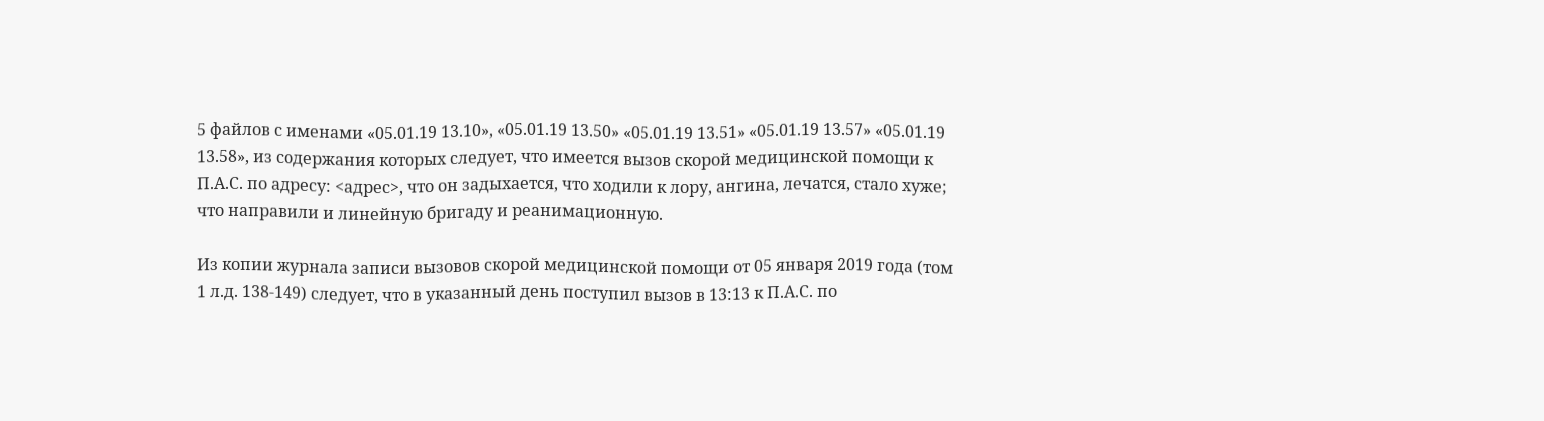5 файлов с именами «05.01.19 13.10», «05.01.19 13.50» «05.01.19 13.51» «05.01.19 13.57» «05.01.19 13.58», из содержания которых следует, что имеется вызов скорой медицинской помощи к П.А.С. по адресу: <адрес>, что он задыхается, что ходили к лору, ангина, лечатся, стало хуже; что направили и линейную бригаду и реанимационную.

Из копии журнала записи вызовов скорой медицинской помощи от 05 января 2019 года (том 1 л.д. 138-149) следует, что в указанный день поступил вызов в 13:13 к П.А.С. по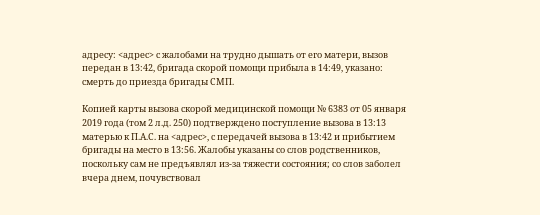адресу: <адрес> с жалобами на трудно дышать от его матери, вызов передан в 13:42, бригада скорой помощи прибыла в 14:49, указано: смерть до приезда бригады СМП.

Копией карты вызова скорой медицинской помощи № 6383 от 05 января 2019 года (том 2 л.д. 250) подтверждено поступление вызова в 13:13 матерью к П.А.С. на <адрес>, с передачей вызова в 13:42 и прибытием бригады на место в 13:56. Жалобы указаны со слов родственников, поскольку сам не предъявлял из-за тяжести состояния; со слов заболел вчера днем, почувствовал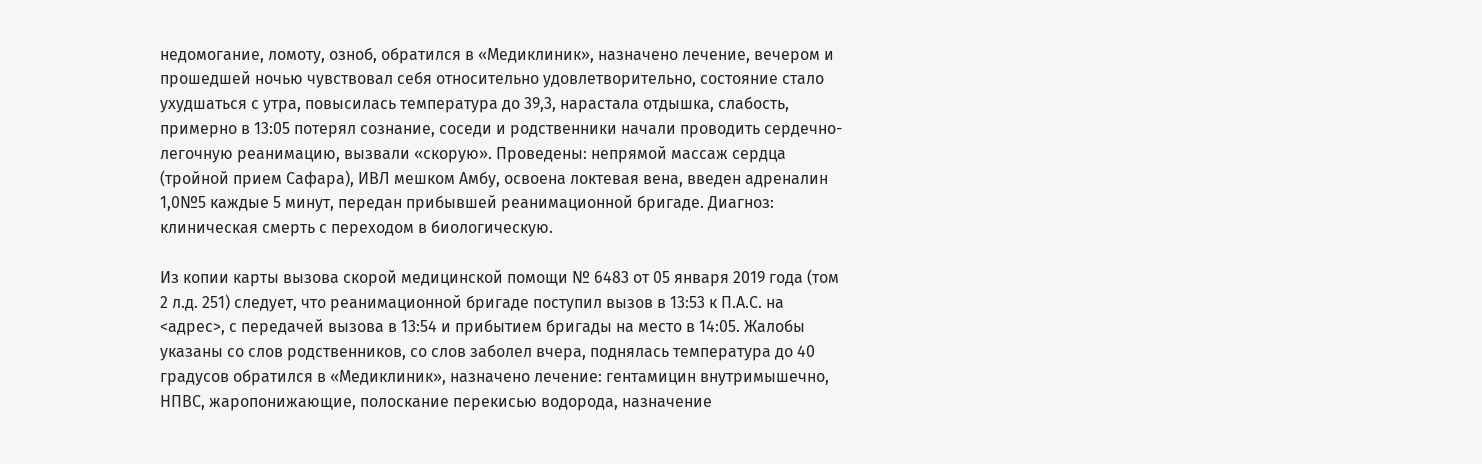недомогание, ломоту, озноб, обратился в «Медиклиник», назначено лечение, вечером и прошедшей ночью чувствовал себя относительно удовлетворительно, состояние стало ухудшаться с утра, повысилась температура до 39,3, нарастала отдышка, слабость, примерно в 13:05 потерял сознание, соседи и родственники начали проводить сердечно-легочную реанимацию, вызвали «скорую». Проведены: непрямой массаж сердца (тройной прием Сафара), ИВЛ мешком Амбу, освоена локтевая вена, введен адреналин 1,0№5 каждые 5 минут, передан прибывшей реанимационной бригаде. Диагноз: клиническая смерть с переходом в биологическую.

Из копии карты вызова скорой медицинской помощи № 6483 от 05 января 2019 года (том 2 л.д. 251) следует, что реанимационной бригаде поступил вызов в 13:53 к П.А.С. на <адрес>, с передачей вызова в 13:54 и прибытием бригады на место в 14:05. Жалобы указаны со слов родственников, со слов заболел вчера, поднялась температура до 40 градусов обратился в «Медиклиник», назначено лечение: гентамицин внутримышечно, НПВС, жаропонижающие, полоскание перекисью водорода, назначение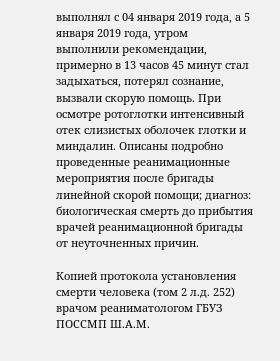выполнял с 04 января 2019 года, а 5 января 2019 года, утром выполнили рекомендации, примерно в 13 часов 45 минут стал задыхаться, потерял сознание, вызвали скорую помощь. При осмотре ротоглотки интенсивный отек слизистых оболочек глотки и миндалин. Описаны подробно проведенные реанимационные мероприятия после бригады линейной скорой помощи; диагноз: биологическая смерть до прибытия врачей реанимационной бригады от неуточненных причин.

Копией протокола установления смерти человека (том 2 л.д. 252) врачом реаниматологом ГБУЗ ПОССМП Ш.А.М.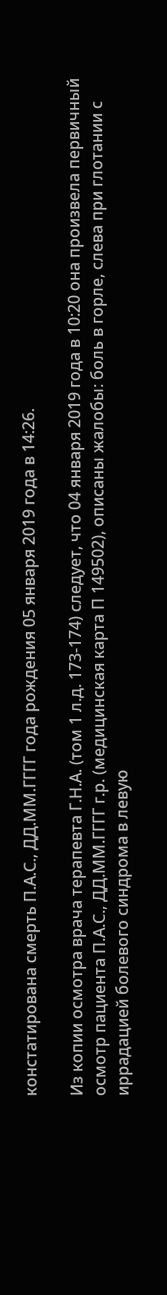констатирована смерть П.А.С., ДД.ММ.ГГГГ года рождения 05 января 2019 года в 14:26.

Из копии осмотра врача терапевта Г.Н.А. (том 1 л.д. 173-174) следует, что 04 января 2019 года в 10:20 она произвела первичный осмотр пациента П.А.С., ДД.ММ.ГГГГ г.р. (медицинская карта П 149502), описаны жалобы: боль в горле, слева при глотании с иррадацией болевого синдрома в левую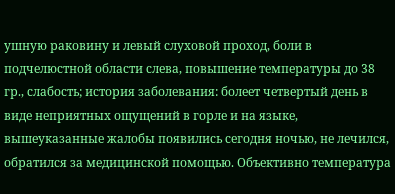ушную раковину и левый слуховой проход, боли в подчелюстной области слева, повышение температуры до 38 гр., слабость; история заболевания: болеет четвертый день в виде неприятных ощущений в горле и на языке, вышеуказанные жалобы появились сегодня ночью, не лечился, обратился за медицинской помощью. Объективно температура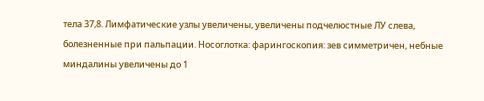тела 37,8. Лимфатические узлы увеличены, увеличены подчелюстные ЛУ слева, болезненные при пальпации. Носоглотка: фарингоскопия: зев симметричен, небные миндалины увеличены до 1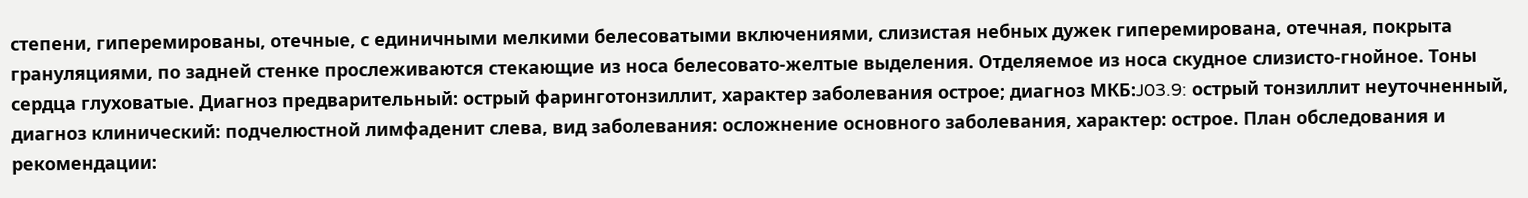степени, гиперемированы, отечные, с единичными мелкими белесоватыми включениями, слизистая небных дужек гиперемирована, отечная, покрыта грануляциями, по задней стенке прослеживаются стекающие из носа белесовато-желтые выделения. Отделяемое из носа скудное слизисто-гнойное. Тоны сердца глуховатые. Диагноз предварительный: острый фаринготонзиллит, характер заболевания острое; диагноз МКБ:J03.9: острый тонзиллит неуточненный, диагноз клинический: подчелюстной лимфаденит слева, вид заболевания: осложнение основного заболевания, характер: острое. План обследования и рекомендации: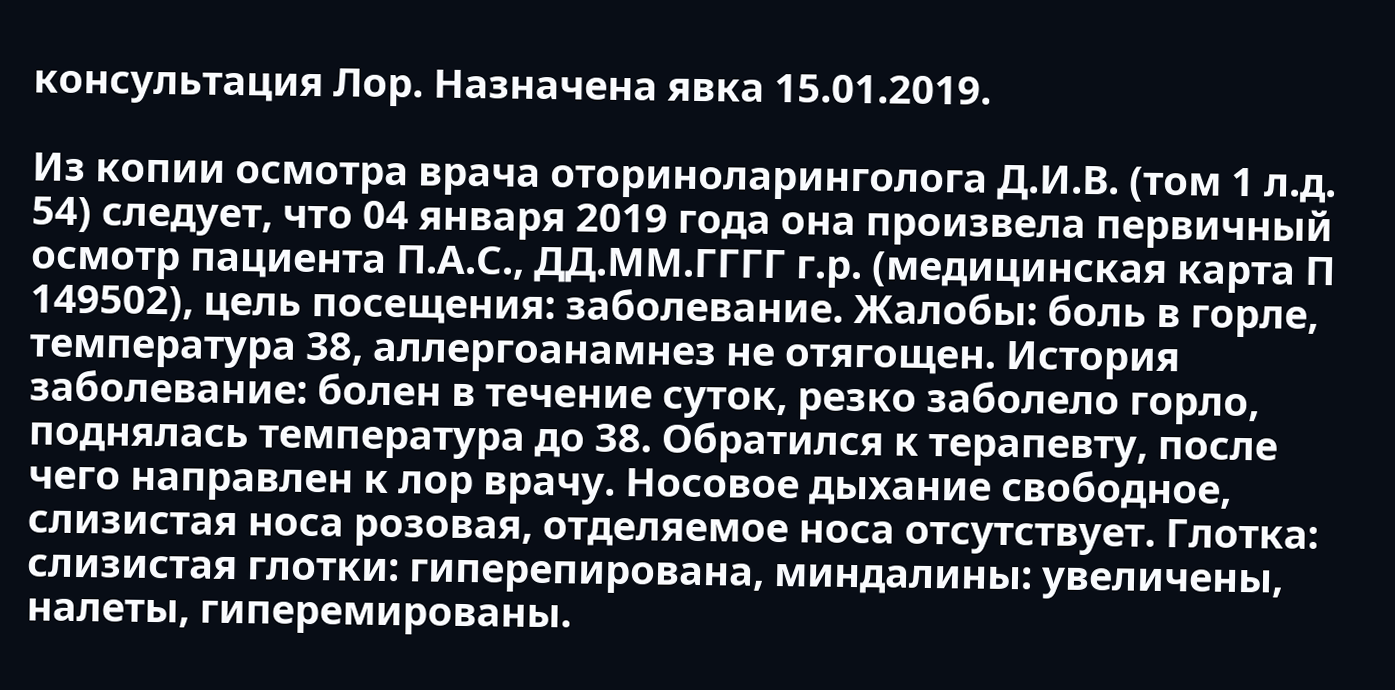консультация Лор. Назначена явка 15.01.2019.

Из копии осмотра врача оториноларинголога Д.И.В. (том 1 л.д. 54) следует, что 04 января 2019 года она произвела первичный осмотр пациента П.А.С., ДД.ММ.ГГГГ г.р. (медицинская карта П 149502), цель посещения: заболевание. Жалобы: боль в горле, температура 38, аллергоанамнез не отягощен. История заболевание: болен в течение суток, резко заболело горло, поднялась температура до 38. Обратился к терапевту, после чего направлен к лор врачу. Носовое дыхание свободное, слизистая носа розовая, отделяемое носа отсутствует. Глотка: слизистая глотки: гиперепирована, миндалины: увеличены, налеты, гиперемированы.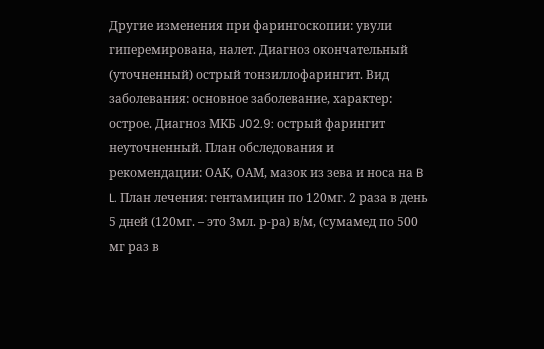Другие изменения при фарингоскопии: увули гиперемирована, налет. Диагноз окончательный (уточненный) острый тонзиллофарингит. Вид заболевания: основное заболевание, характер: острое. Диагноз МКБ J02.9: острый фарингит неуточненный. План обследования и рекомендации: ОАК, ОАМ, мазок из зева и носа на B L. План лечения: гентамицин по 120мг. 2 раза в день 5 дней (120мг. – это 3мл. р-ра) в/м, (сумамед по 500 мг раз в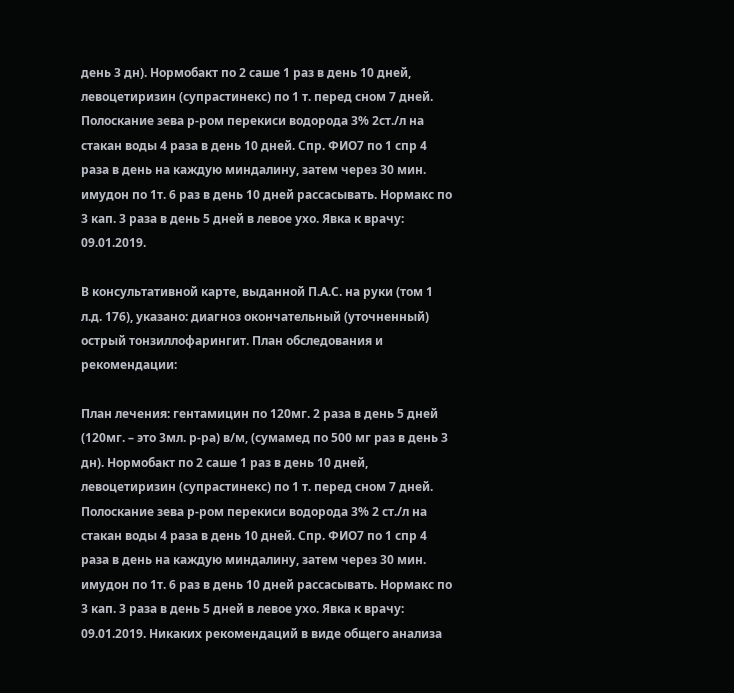день 3 дн). Нормобакт по 2 саше 1 раз в день 10 дней, левоцетиризин (супрастинекс) по 1 т. перед сном 7 дней. Полоскание зева р-ром перекиси водорода 3% 2ст./л на стакан воды 4 раза в день 10 дней. Спр. ФИО7 по 1 спр 4 раза в день на каждую миндалину, затем через 30 мин. имудон по 1т. 6 раз в день 10 дней рассасывать. Нормакс по 3 кап. 3 раза в день 5 дней в левое ухо. Явка к врачу: 09.01.2019.

В консультативной карте, выданной П.А.С. на руки (том 1 л.д. 176), указано: диагноз окончательный (уточненный) острый тонзиллофарингит. План обследования и рекомендации:

План лечения: гентамицин по 120мг. 2 раза в день 5 дней (120мг. – это 3мл. р-ра) в/м, (сумамед по 500 мг раз в день 3 дн). Нормобакт по 2 саше 1 раз в день 10 дней, левоцетиризин (супрастинекс) по 1 т. перед сном 7 дней. Полоскание зева р-ром перекиси водорода 3% 2 ст./л на стакан воды 4 раза в день 10 дней. Спр. ФИО7 по 1 спр 4 раза в день на каждую миндалину, затем через 30 мин. имудон по 1т. 6 раз в день 10 дней рассасывать. Нормакс по 3 кап. 3 раза в день 5 дней в левое ухо. Явка к врачу: 09.01.2019. Никаких рекомендаций в виде общего анализа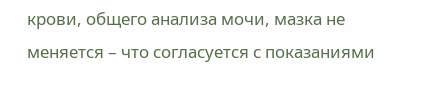крови, общего анализа мочи, мазка не меняется – что согласуется с показаниями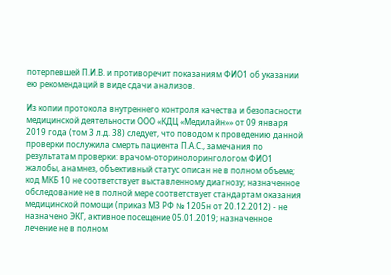потерпевшей П.И.В. и противоречит показаниям ФИО1 об указании ею рекомендаций в виде сдачи анализов.

Из копии протокола внутреннего контроля качества и безопасности медицинской деятельности ООО «КДЦ «Медилайн»» от 09 января 2019 года (том 3 л.д. 38) следует, что поводом к проведению данной проверки послужила смерть пациента П.А.С., замечания по результатам проверки: врачом-оторинолорингологом ФИО1 жалобы, анамнез, объективный статус описан не в полном объеме; код МКБ 10 не соответствует выставленному диагнозу; назначенное обследование не в полной мере соответствует стандартам оказания медицинской помощи (приказ МЗ РФ № 1205н от 20.12.2012) - не назначено ЭКГ, активное посещение 05.01.2019; назначенное лечение не в полном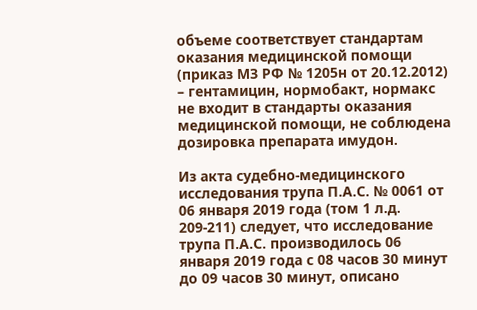объеме соответствует стандартам оказания медицинской помощи (приказ МЗ РФ № 1205н от 20.12.2012) – гентамицин, нормобакт, нормакс не входит в стандарты оказания медицинской помощи, не соблюдена дозировка препарата имудон.

Из акта судебно-медицинского исследования трупа П.А.С. № 0061 от 06 января 2019 года (том 1 л.д. 209-211) следует, что исследование трупа П.А.С. производилось 06 января 2019 года с 08 часов 30 минут до 09 часов 30 минут, описано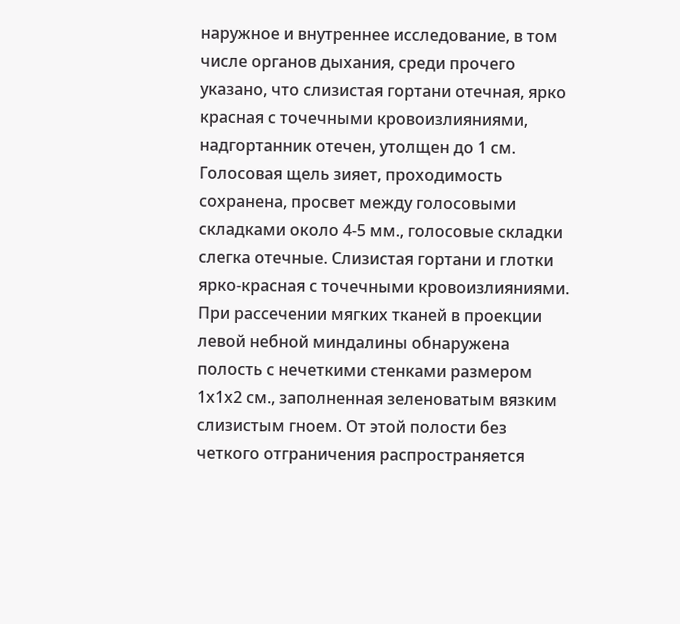наружное и внутреннее исследование, в том числе органов дыхания, среди прочего указано, что слизистая гортани отечная, ярко красная с точечными кровоизлияниями, надгортанник отечен, утолщен до 1 см. Голосовая щель зияет, проходимость сохранена, просвет между голосовыми складками около 4-5 мм., голосовые складки слегка отечные. Слизистая гортани и глотки ярко-красная с точечными кровоизлияниями. При рассечении мягких тканей в проекции левой небной миндалины обнаружена полость с нечеткими стенками размером 1х1х2 см., заполненная зеленоватым вязким слизистым гноем. От этой полости без четкого отграничения распространяется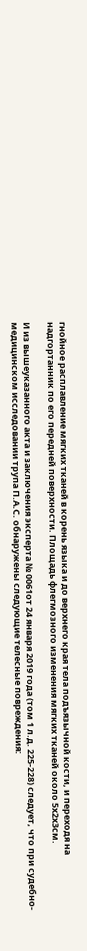гнойное расплавление мягких тканей в корень языка и до верхнего края тела подъязычной кости, и переходя на надгортанник по его передней поверхности. Площадь флегмозного изменения мягких тканей около 5х2х3см.

И из вышеуказанного акта и заключения эксперта № 0061от 24 января 2019 года (том 1 л.д. 225-228) следует, что при судебно-медицинском исследовании трупа П.А.С. обнаружены следующие телесные повреждения: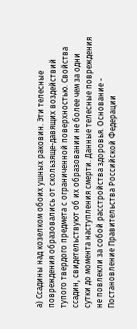а) Ссадины над козелком обоих ушных раковин. Эти телесные повреждения образовались от скользяще-давящих воздействий тупого твердого предмета с ограниченной поверхностью. Свойства ссадин, свидетельствуют об их образовании не более чем за одни сутки до момента наступления смерти. Данные телесные повреждения не повлекли за собой расстройства здоровья. Основание - Постановление Правительства Российской Федерации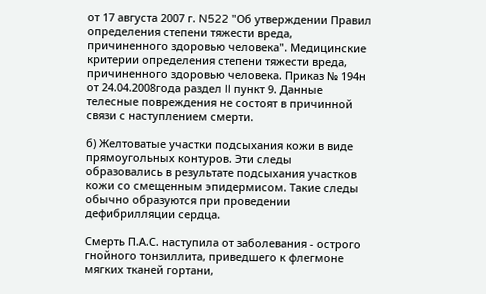от 17 августа 2007 г. N522 "Об утверждении Правил определения степени тяжести вреда, причиненного здоровью человека". Медицинские критерии определения степени тяжести вреда, причиненного здоровью человека. Приказ № 194н от 24.04.2008года раздел II пункт 9. Данные телесные повреждения не состоят в причинной связи с наступлением смерти.

б) Желтоватые участки подсыхания кожи в виде прямоугольных контуров. Эти следы образовались в результате подсыхания участков кожи со смещенным эпидермисом. Такие следы обычно образуются при проведении дефибрилляции сердца.

Смерть П.А.С. наступила от заболевания - острого гнойного тонзиллита, приведшего к флегмоне мягких тканей гортани,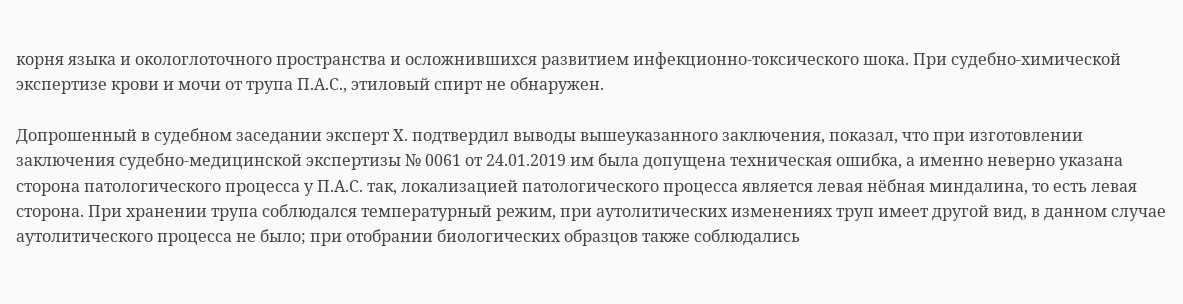корня языка и окологлоточного пространства и осложнившихся развитием инфекционно-токсического шока. При судебно-химической экспертизе крови и мочи от трупа П.А.С., этиловый спирт не обнаружен.

Допрошенный в судебном заседании эксперт Х. подтвердил выводы вышеуказанного заключения, показал, что при изготовлении заключения судебно-медицинской экспертизы № 0061 от 24.01.2019 им была допущена техническая ошибка, а именно неверно указана сторона патологического процесса у П.А.С. так, локализацией патологического процесса является левая нёбная миндалина, то есть левая сторона. При хранении трупа соблюдался температурный режим, при аутолитических изменениях труп имеет другой вид, в данном случае аутолитического процесса не было; при отобрании биологических образцов также соблюдались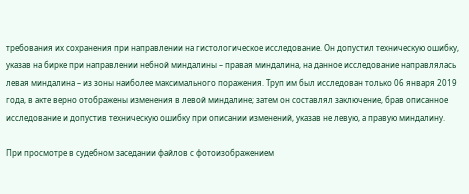требования их сохранения при направлении на гистологическое исследование. Он допустил техническую ошибку, указав на бирке при направлении небной миндалины – правая миндалина, на данное исследование направлялась левая миндалина – из зоны наиболее максимального поражения. Труп им был исследован только 06 января 2019 года, в акте верно отображены изменения в левой миндалине; затем он составлял заключение, брав описанное исследование и допустив техническую ошибку при описании изменений, указав не левую, а правую миндалину.

При просмотре в судебном заседании файлов с фотоизображением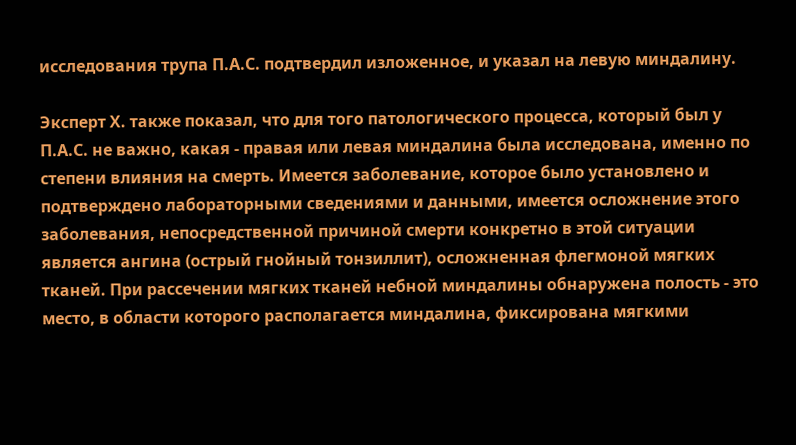исследования трупа П.А.С. подтвердил изложенное, и указал на левую миндалину.

Эксперт Х. также показал, что для того патологического процесса, который был у П.А.С. не важно, какая - правая или левая миндалина была исследована, именно по степени влияния на смерть. Имеется заболевание, которое было установлено и подтверждено лабораторными сведениями и данными, имеется осложнение этого заболевания, непосредственной причиной смерти конкретно в этой ситуации является ангина (острый гнойный тонзиллит), осложненная флегмоной мягких тканей. При рассечении мягких тканей небной миндалины обнаружена полость - это место, в области которого располагается миндалина, фиксирована мягкими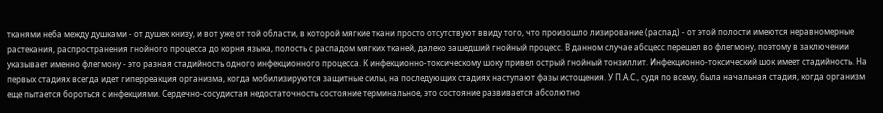тканями неба между душками - от душек книзу, и вот уже от той области, в которой мягкие ткани просто отсутствуют ввиду того, что произошло лизирование (распад) - от этой полости имеются неравномерные растекания, распространения гнойного процесса до корня языка, полость с распадом мягких тканей, далеко зашедший гнойный процесс. В данном случае абсцесс перешел во флегмону, поэтому в заключении указывает именно флегмону - это разная стадийность одного инфекционного процесса. К инфекционно-токсическому шоку привел острый гнойный тонзиллит. Инфекционно-токсический шок имеет стадийность. На первых стадиях всегда идет гиперреакция организма, когда мобилизируются защитные силы, на последующих стадиях наступают фазы истощения. У П.А.С., судя по всему, была начальная стадия, когда организм еще пытается бороться с инфекциями. Сердечно-сосудистая недостаточность состояние терминальное, это состояние развивается абсолютно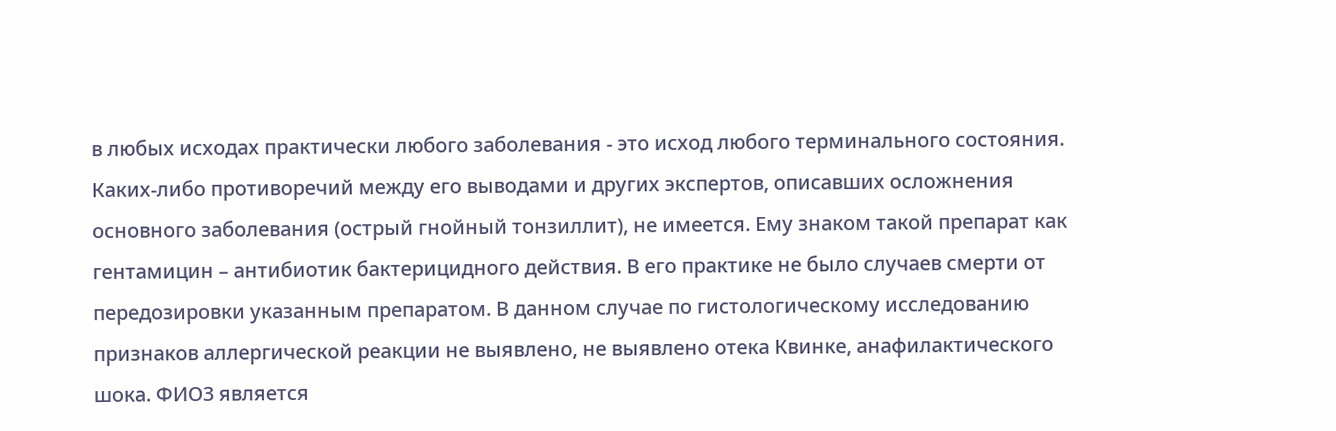в любых исходах практически любого заболевания - это исход любого терминального состояния. Каких-либо противоречий между его выводами и других экспертов, описавших осложнения основного заболевания (острый гнойный тонзиллит), не имеется. Ему знаком такой препарат как гентамицин – антибиотик бактерицидного действия. В его практике не было случаев смерти от передозировки указанным препаратом. В данном случае по гистологическому исследованию признаков аллергической реакции не выявлено, не выявлено отека Квинке, анафилактического шока. ФИО3 является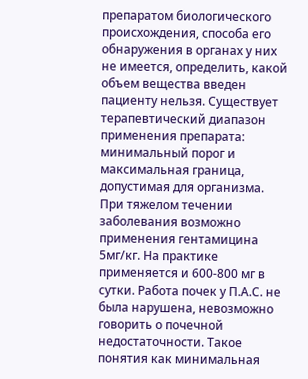препаратом биологического происхождения, способа его обнаружения в органах у них не имеется, определить, какой объем вещества введен пациенту нельзя. Существует терапевтический диапазон применения препарата: минимальный порог и максимальная граница, допустимая для организма. При тяжелом течении заболевания возможно применения гентамицина 5мг/кг. На практике применяется и 600-800 мг в сутки. Работа почек у П.А.С. не была нарушена, невозможно говорить о почечной недостаточности. Такое понятия как минимальная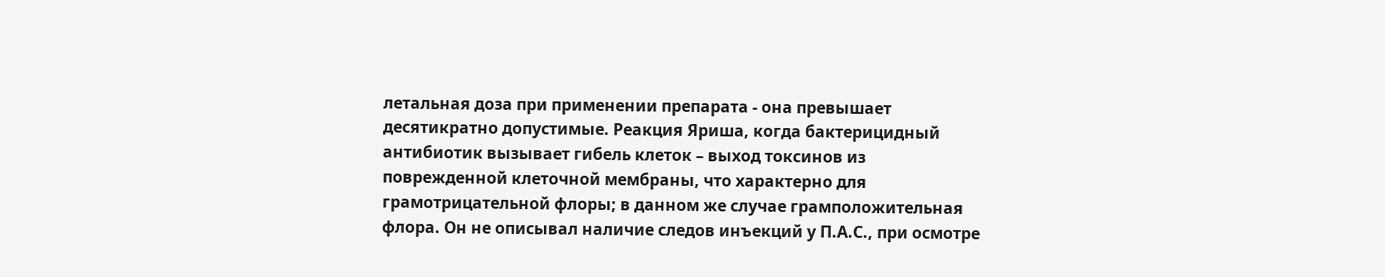летальная доза при применении препарата - она превышает десятикратно допустимые. Реакция Яриша, когда бактерицидный антибиотик вызывает гибель клеток – выход токсинов из поврежденной клеточной мембраны, что характерно для грамотрицательной флоры; в данном же случае грамположительная флора. Он не описывал наличие следов инъекций у П.А.С., при осмотре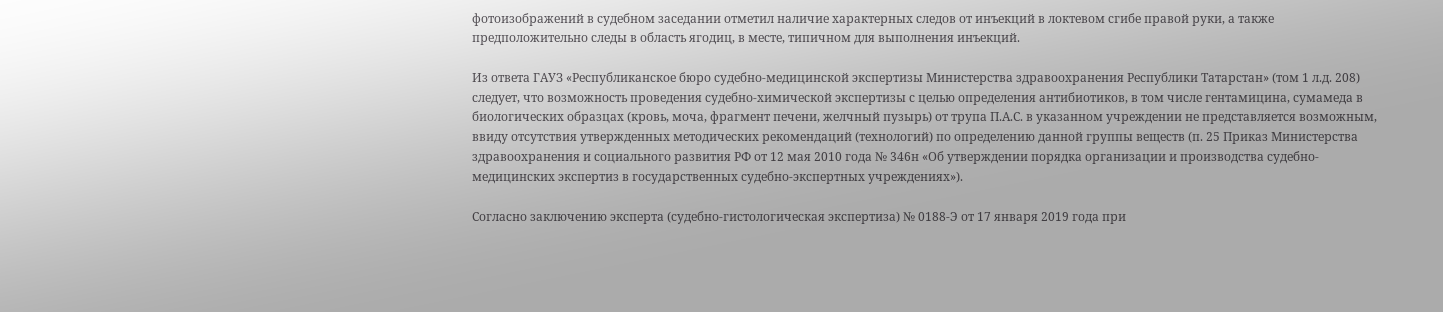фотоизображений в судебном заседании отметил наличие характерных следов от инъекций в локтевом сгибе правой руки, а также предположительно следы в область ягодиц, в месте, типичном для выполнения инъекций.

Из ответа ГАУЗ «Республиканское бюро судебно-медицинской экспертизы Министерства здравоохранения Республики Татарстан» (том 1 л.д. 208) следует, что возможность проведения судебно-химической экспертизы с целью определения антибиотиков, в том числе гентамицина, сумамеда в биологических образцах (кровь, моча, фрагмент печени, желчный пузырь) от трупа П.А.С. в указанном учреждении не представляется возможным, ввиду отсутствия утвержденных методических рекомендаций (технологий) по определению данной группы веществ (п. 25 Приказ Министерства здравоохранения и социального развития РФ от 12 мая 2010 года № 346н «Об утверждении порядка организации и производства судебно-медицинских экспертиз в государственных судебно-экспертных учреждениях»).

Согласно заключению эксперта (судебно-гистологическая экспертиза) № 0188-Э от 17 января 2019 года при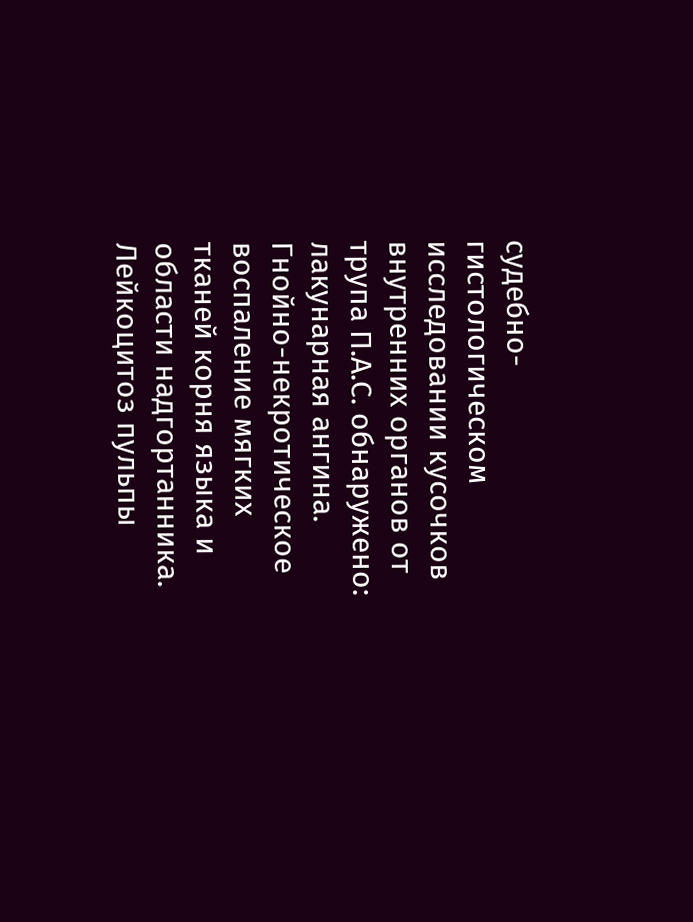судебно-гистологическом исследовании кусочков внутренних органов от трупа П.А.С. обнаружено: лакунарная ангина. Гнойно-некротическое воспаление мягких тканей корня языка и области надгортанника. Лейкоцитоз пульпы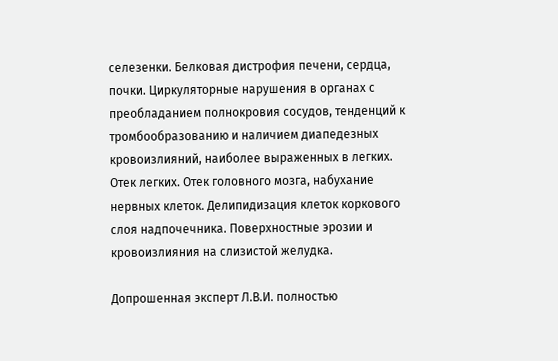селезенки. Белковая дистрофия печени, сердца, почки. Циркуляторные нарушения в органах с преобладанием полнокровия сосудов, тенденций к тромбообразованию и наличием диапедезных кровоизлияний, наиболее выраженных в легких. Отек легких. Отек головного мозга, набухание нервных клеток. Делипидизация клеток коркового слоя надпочечника. Поверхностные эрозии и кровоизлияния на слизистой желудка.

Допрошенная эксперт Л.В.И. полностью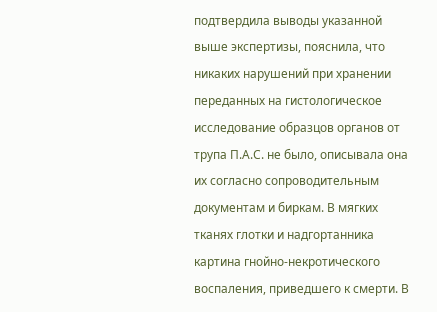подтвердила выводы указанной выше экспертизы, пояснила, что никаких нарушений при хранении переданных на гистологическое исследование образцов органов от трупа П.А.С. не было, описывала она их согласно сопроводительным документам и биркам. В мягких тканях глотки и надгортанника картина гнойно-некротического воспаления, приведшего к смерти. В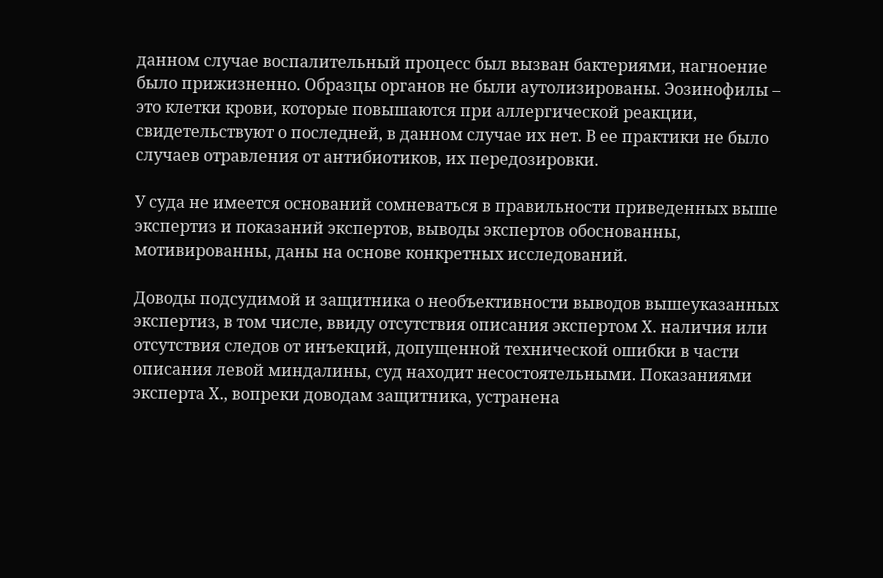данном случае воспалительный процесс был вызван бактериями, нагноение было прижизненно. Образцы органов не были аутолизированы. Эозинофилы – это клетки крови, которые повышаются при аллергической реакции, свидетельствуют о последней, в данном случае их нет. В ее практики не было случаев отравления от антибиотиков, их передозировки.

У суда не имеется оснований сомневаться в правильности приведенных выше экспертиз и показаний экспертов, выводы экспертов обоснованны, мотивированны, даны на основе конкретных исследований.

Доводы подсудимой и защитника о необъективности выводов вышеуказанных экспертиз, в том числе, ввиду отсутствия описания экспертом Х. наличия или отсутствия следов от инъекций, допущенной технической ошибки в части описания левой миндалины, суд находит несостоятельными. Показаниями эксперта Х., вопреки доводам защитника, устранена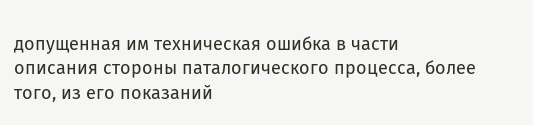допущенная им техническая ошибка в части описания стороны паталогического процесса, более того, из его показаний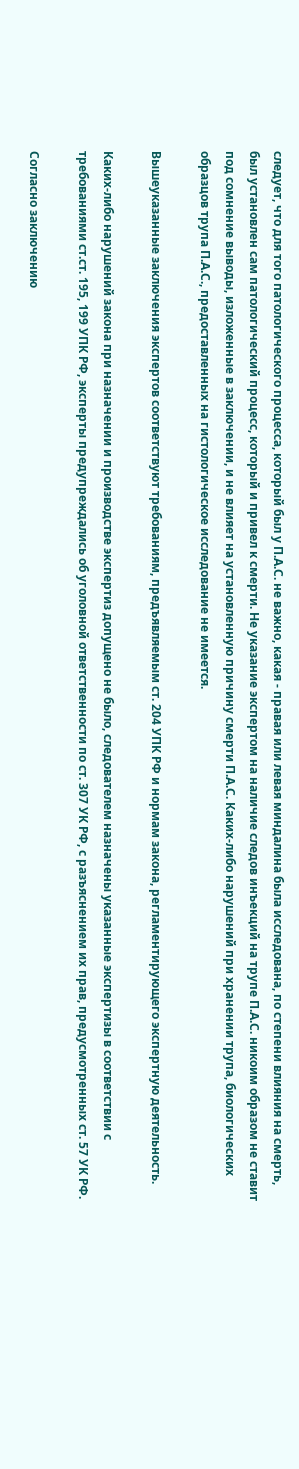следует, что для того патологического процесса, который был у П.А.С. не важно, какая - правая или левая миндалина была исследована, по степени влияния на смерть, был установлен сам патологический процесс, который и привел к смерти. Не указание экспертом на наличие следов инъекций на трупе П.А.С. никоим образом не ставит под сомнение выводы, изложенные в заключении, и не влияет на установленную причину смерти П.А.С. Каких-либо нарушений при хранении трупа, биологических образцов трупа П.А.С., предоставленных на гистологическое исследование не имеется.

Вышеуказанные заключения экспертов соответствуют требованиям, предъявляемым ст. 204 УПК РФ и нормам закона, регламентирующего экспертную деятельность.

Каких-либо нарушений закона при назначении и производстве экспертиз допущено не было, следователем назначены указанные экспертизы в соответствии с требованиями ст.ст. 195, 199 УПК РФ, эксперты предупреждались об уголовной ответственности по ст. 307 УК РФ, с разъяснением их прав, предусмотренных ст. 57 УК РФ.

Согласно заключению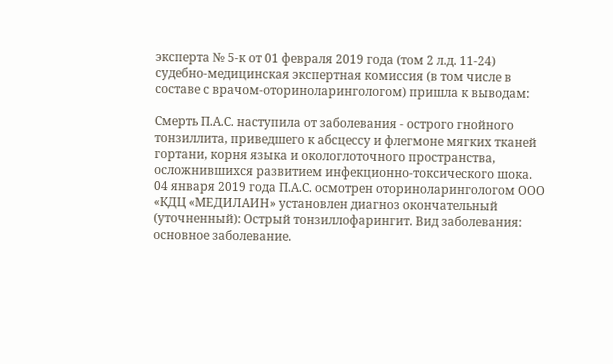эксперта № 5-к от 01 февраля 2019 года (том 2 л.д. 11-24) судебно-медицинская экспертная комиссия (в том числе в составе с врачом-оториноларингологом) пришла к выводам:

Смерть П.А.С. наступила от заболевания - острого гнойного тонзиллита, приведшего к абсцессу и флегмоне мягких тканей гортани, корня языка и окологлоточного пространства, осложнившихся развитием инфекционно-токсического шока. 04 января 2019 года П.А.С. осмотрен оториноларингологом ООО «КДЦ «МЕДИЛАИН» установлен диагноз окончательный (уточненный): Острый тонзиллофарингит. Вид заболевания: основное заболевание.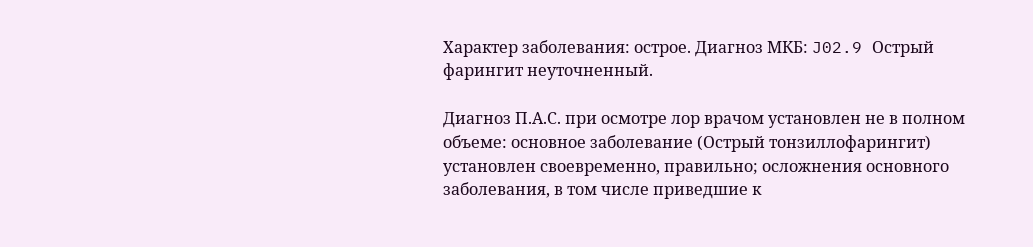Характер заболевания: острое. Диагноз МКБ: J02.9 Острый фарингит неуточненный.

Диагноз П.А.С. при осмотре лор врачом установлен не в полном объеме: основное заболевание (Острый тонзиллофарингит) установлен своевременно, правильно; осложнения основного заболевания, в том числе приведшие к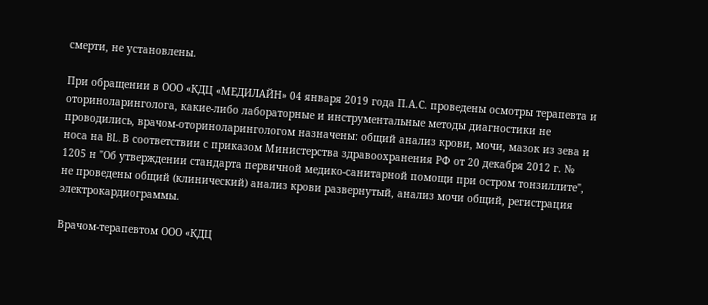смерти, не установлены.

При обращении в ООО «КДЦ «МЕДИЛАЙН» 04 января 2019 года П.А.С. проведены осмотры терапевта и оториноларинголога, какие-либо лабораторные и инструментальные методы диагностики не проводились, врачом-оториноларингологом назначены: общий анализ крови, мочи, мазок из зева и носа на BL. В соответствии с приказом Министерства здравоохранения РФ от 20 декабря 2012 г. № 1205 н "Об утверждении стандарта первичной медико-санитарной помощи при остром тонзиллите", не проведены общий (клинический) анализ крови развернутый, анализ мочи общий, регистрация электрокардиограммы.

Врачом-терапевтом ООО «КДЦ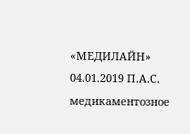«МЕДИЛАЙН» 04.01.2019 П.А.С. медикаментозное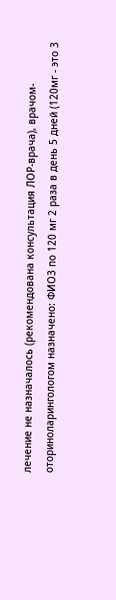лечение не назначалось (рекомендована консультация ЛОР-врача), врачом-оториноларингологом назначено: ФИО3 по 120 мг 2 раза в день 5 дней (120мг - это 3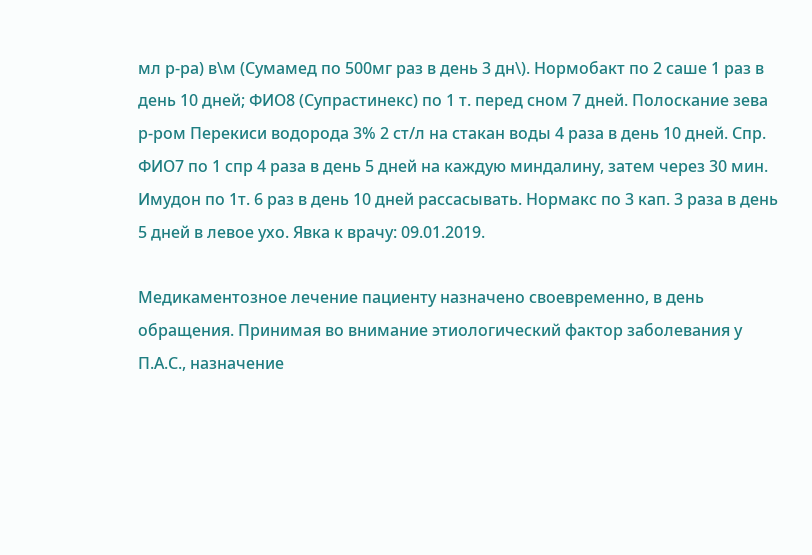мл р-ра) в\м (Сумамед по 500мг раз в день 3 дн\). Нормобакт по 2 саше 1 раз в день 10 дней; ФИО8 (Супрастинекс) по 1 т. перед сном 7 дней. Полоскание зева р-ром Перекиси водорода 3% 2 ст/л на стакан воды 4 раза в день 10 дней. Спр. ФИО7 по 1 спр 4 раза в день 5 дней на каждую миндалину, затем через 30 мин. Имудон по 1т. 6 раз в день 10 дней рассасывать. Нормакс по 3 кап. 3 раза в день 5 дней в левое ухо. Явка к врачу: 09.01.2019.

Медикаментозное лечение пациенту назначено своевременно, в день обращения. Принимая во внимание этиологический фактор заболевания у П.А.С., назначение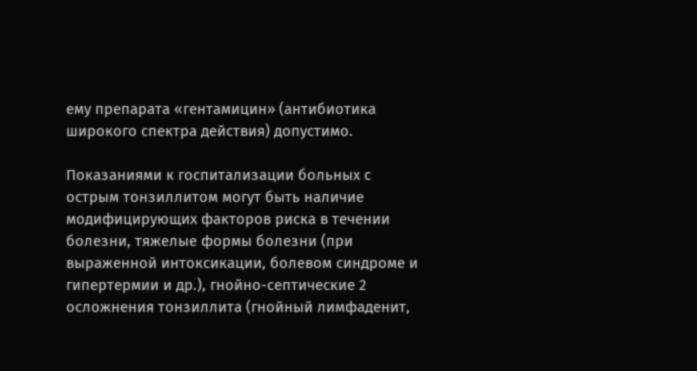ему препарата «гентамицин» (антибиотика широкого спектра действия) допустимо.

Показаниями к госпитализации больных с острым тонзиллитом могут быть наличие модифицирующих факторов риска в течении болезни, тяжелые формы болезни (при выраженной интоксикации, болевом синдроме и гипертермии и др.), гнойно-септические 2 осложнения тонзиллита (гнойный лимфаденит,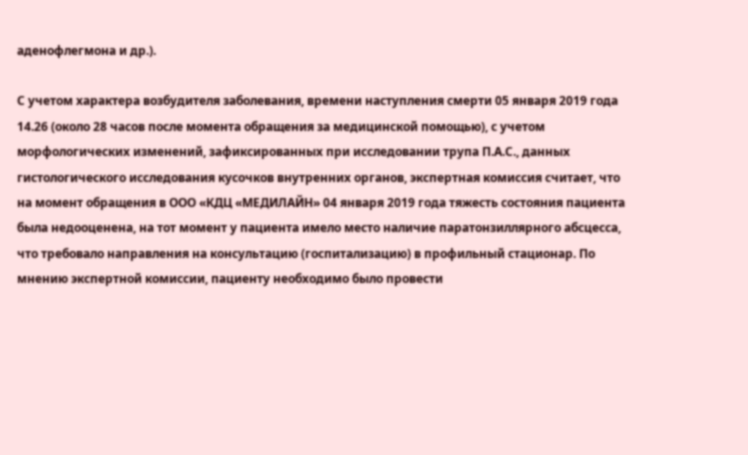аденофлегмона и др.).

С учетом характера возбудителя заболевания, времени наступления смерти 05 января 2019 года 14.26 (около 28 часов после момента обращения за медицинской помощью), с учетом морфологических изменений, зафиксированных при исследовании трупа П.А.С., данных гистологического исследования кусочков внутренних органов, экспертная комиссия считает, что на момент обращения в ООО «КДЦ «МЕДИЛАЙН» 04 января 2019 года тяжесть состояния пациента была недооценена, на тот момент у пациента имело место наличие паратонзиллярного абсцесса, что требовало направления на консультацию (госпитализацию) в профильный стационар. По мнению экспертной комиссии, пациенту необходимо было провести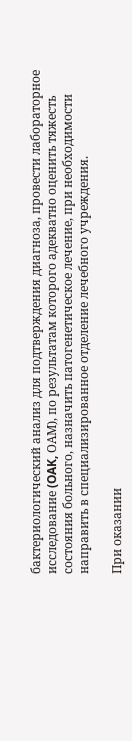бактериологический анализ для подтверждения диагноза, провести лабораторное исследование (OAK, ОАМ), по результатам которого адекватно оценить тяжесть состояния больного, назначить патогенетическое лечение, при необходимости направить в специализированное отделение лечебного учреждения.

При оказании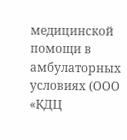медицинской помощи в амбулаторных условиях (ООО «КДЦ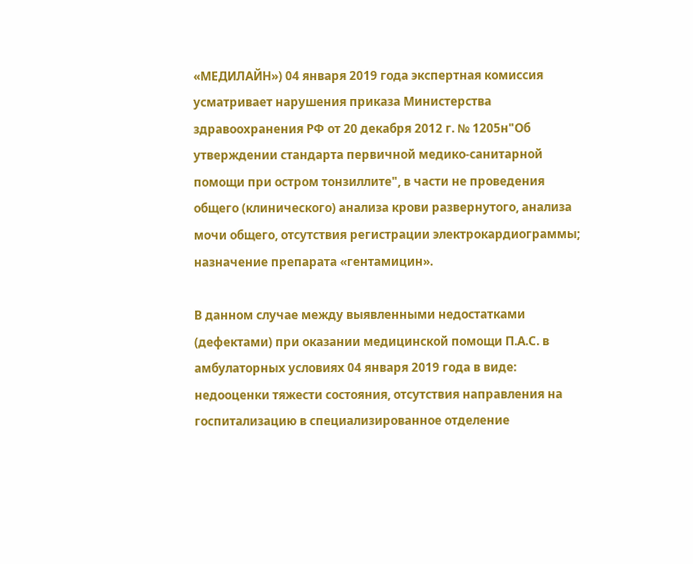«МЕДИЛАЙН») 04 января 2019 года экспертная комиссия усматривает нарушения приказа Министерства здравоохранения РФ от 20 декабря 2012 г. № 1205н"Об утверждении стандарта первичной медико-санитарной помощи при остром тонзиллите", в части не проведения общего (клинического) анализа крови развернутого, анализа мочи общего, отсутствия регистрации электрокардиограммы; назначение препарата «гентамицин».

В данном случае между выявленными недостатками (дефектами) при оказании медицинской помощи П.А.С. в амбулаторных условиях 04 января 2019 года в виде: недооценки тяжести состояния, отсутствия направления на госпитализацию в специализированное отделение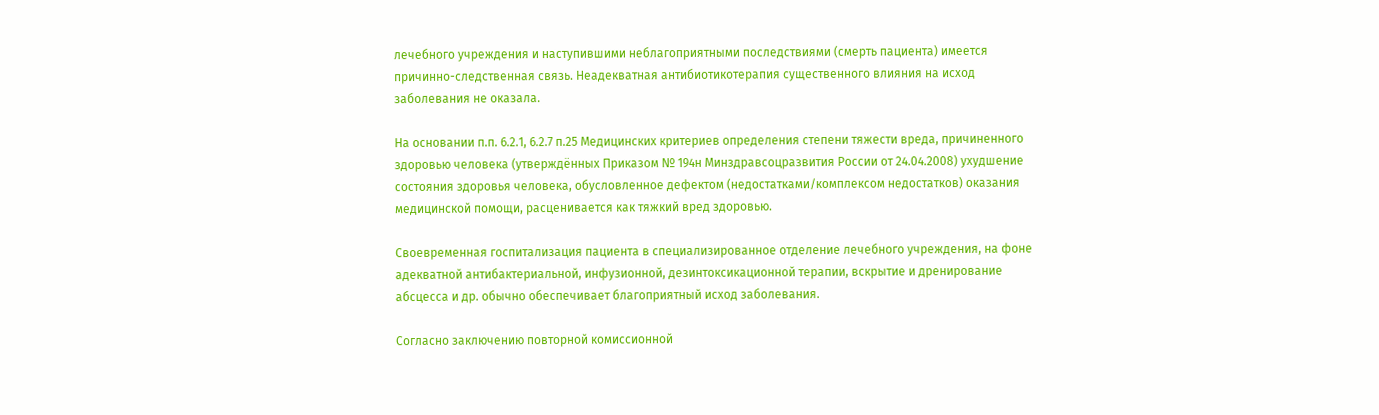лечебного учреждения и наступившими неблагоприятными последствиями (смерть пациента) имеется причинно-следственная связь. Неадекватная антибиотикотерапия существенного влияния на исход заболевания не оказала.

На основании п.п. 6.2.1, 6.2.7 п.25 Медицинских критериев определения степени тяжести вреда, причиненного здоровью человека (утверждённых Приказом № 194н Минздравсоцразвития России от 24.04.2008) ухудшение состояния здоровья человека, обусловленное дефектом (недостатками/комплексом недостатков) оказания медицинской помощи, расценивается как тяжкий вред здоровью.

Своевременная госпитализация пациента в специализированное отделение лечебного учреждения, на фоне адекватной антибактериальной, инфузионной, дезинтоксикационной терапии, вскрытие и дренирование абсцесса и др. обычно обеспечивает благоприятный исход заболевания.

Согласно заключению повторной комиссионной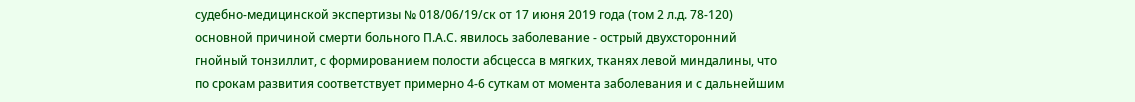судебно-медицинской экспертизы № 018/06/19/ск от 17 июня 2019 года (том 2 л.д. 78-120) основной причиной смерти больного П.А.С. явилось заболевание - острый двухсторонний гнойный тонзиллит, с формированием полости абсцесса в мягких, тканях левой миндалины, что по срокам развития соответствует примерно 4-6 суткам от момента заболевания и с дальнейшим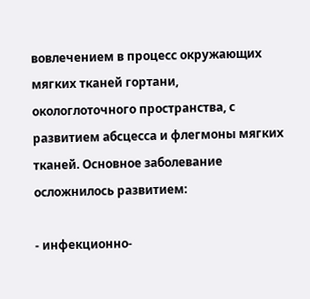вовлечением в процесс окружающих мягких тканей гортани, окологлоточного пространства, с развитием абсцесса и флегмоны мягких тканей. Основное заболевание осложнилось развитием:

- инфекционно-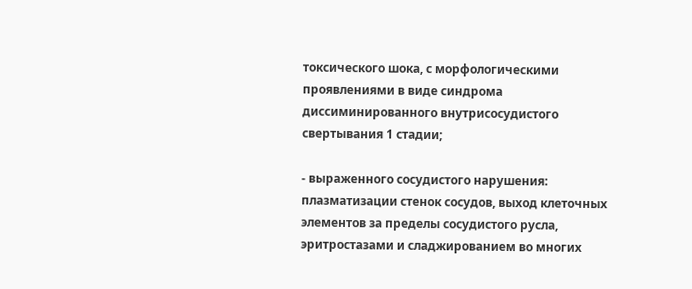токсического шока, с морфологическими проявлениями в виде синдрома диссиминированного внутрисосудистого свертывания 1 стадии;

- выраженного сосудистого нарушения: плазматизации стенок сосудов, выход клеточных элементов за пределы сосудистого русла, эритростазами и сладжированием во многих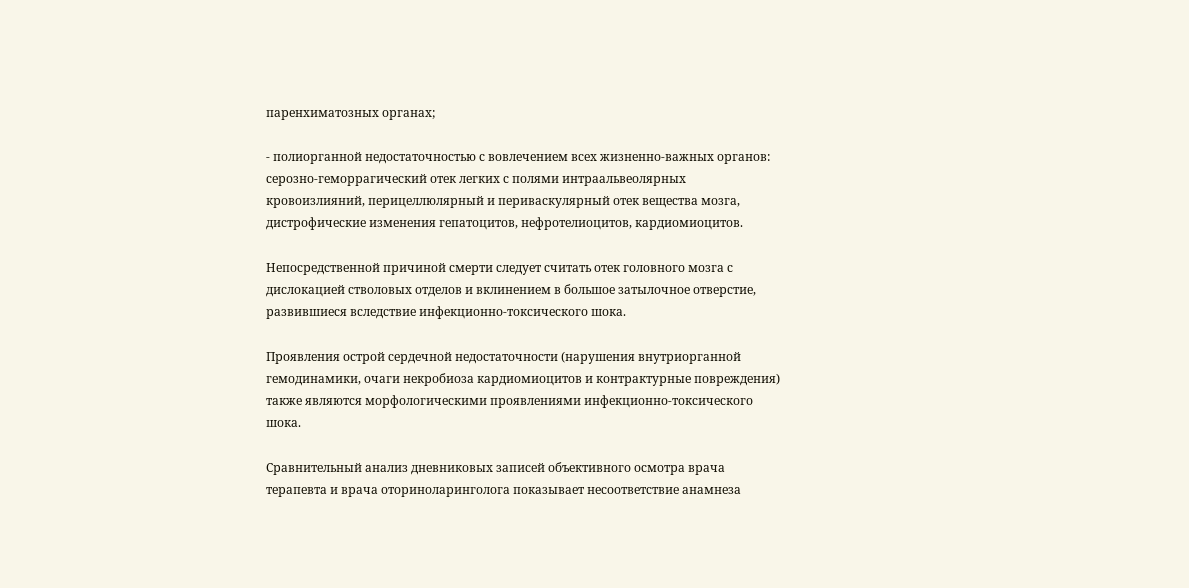паренхиматозных органах;

- полиорганной недостаточностью с вовлечением всех жизненно-важных органов: серозно-геморрагический отек легких с полями интраальвеолярных кровоизлияний, перицеллюлярный и периваскулярный отек вещества мозга, дистрофические изменения гепатоцитов, нефротелиоцитов, кардиомиоцитов.

Непосредственной причиной смерти следует считать отек головного мозга с дислокацией стволовых отделов и вклинением в большое затылочное отверстие, развившиеся вследствие инфекционно-токсического шока.

Проявления острой сердечной недостаточности (нарушения внутриорганной гемодинамики, очаги некробиоза кардиомиоцитов и контрактурные повреждения) также являются морфологическими проявлениями инфекционно-токсического шока.

Сравнительный анализ дневниковых записей объективного осмотра врача терапевта и врача оториноларинголога показывает несоответствие анамнеза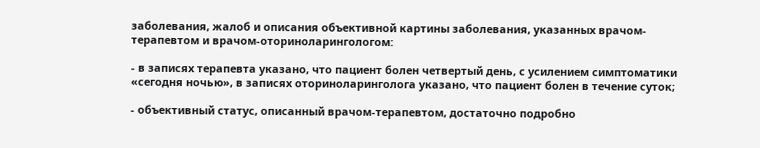заболевания, жалоб и описания объективной картины заболевания, указанных врачом-терапевтом и врачом-оториноларингологом:

- в записях терапевта указано, что пациент болен четвертый день, с усилением симптоматики «сегодня ночью», в записях оториноларинголога указано, что пациент болен в течение суток;

- объективный статус, описанный врачом-терапевтом, достаточно подробно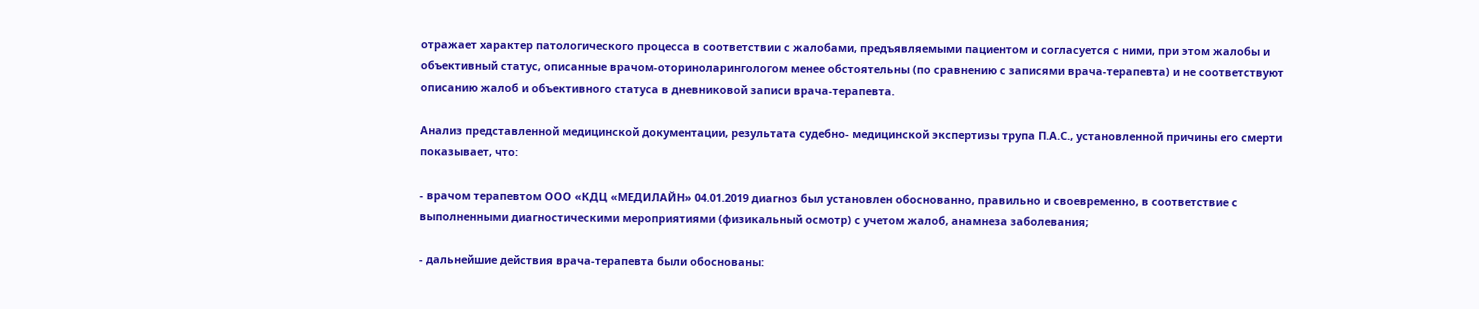отражает характер патологического процесса в соответствии с жалобами, предъявляемыми пациентом и согласуется с ними, при этом жалобы и объективный статус, описанные врачом-оториноларингологом менее обстоятельны (по сравнению с записями врача-терапевта) и не соответствуют описанию жалоб и объективного статуса в дневниковой записи врача-терапевта.

Анализ представленной медицинской документации, результата судебно- медицинской экспертизы трупа П.А.С., установленной причины его смерти показывает, что:

- врачом терапевтом ООО «КДЦ «МЕДИЛАЙН» 04.01.2019 диагноз был установлен обоснованно, правильно и своевременно, в соответствие с выполненными диагностическими мероприятиями (физикальный осмотр) с учетом жалоб, анамнеза заболевания;

- дальнейшие действия врача-терапевта были обоснованы: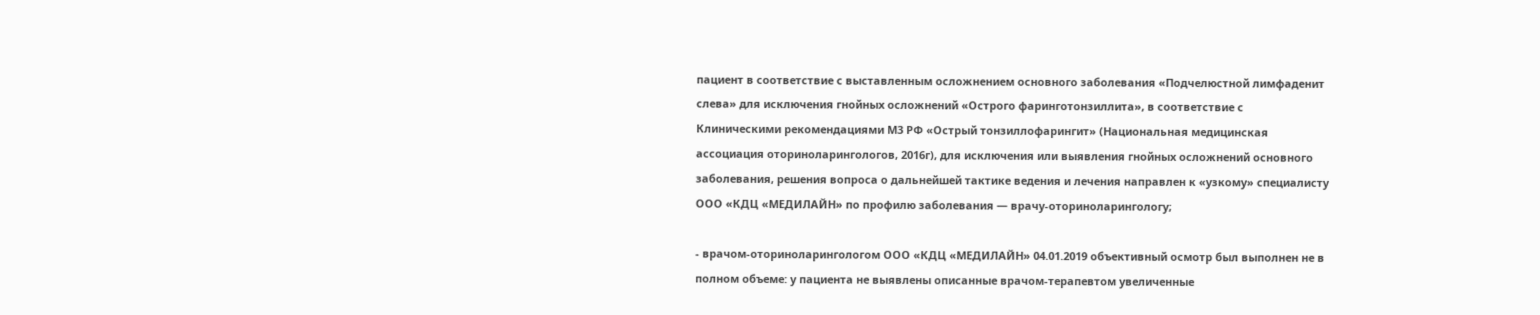пациент в соответствие с выставленным осложнением основного заболевания «Подчелюстной лимфаденит слева» для исключения гнойных осложнений «Острого фаринготонзиллита», в соответствие с Клиническими рекомендациями М3 РФ «Острый тонзиллофарингит» (Национальная медицинская ассоциация оториноларингологов, 2016г), для исключения или выявления гнойных осложнений основного заболевания, решения вопроса о дальнейшей тактике ведения и лечения направлен к «узкому» специалисту ООО «КДЦ «МЕДИЛАЙН» по профилю заболевания — врачу-оториноларингологу;

- врачом-оториноларингологом ООО «КДЦ «МЕДИЛАЙН» 04.01.2019 объективный осмотр был выполнен не в полном объеме: у пациента не выявлены описанные врачом-терапевтом увеличенные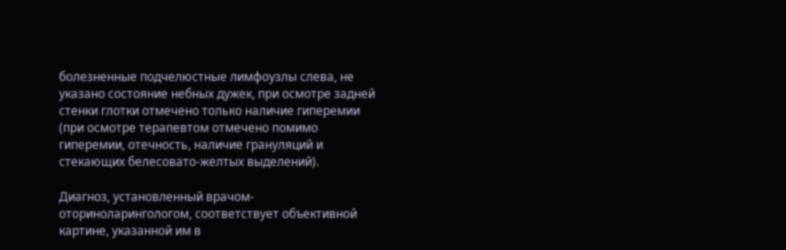болезненные подчелюстные лимфоузлы слева, не указано состояние небных дужек, при осмотре задней стенки глотки отмечено только наличие гиперемии (при осмотре терапевтом отмечено помимо гиперемии, отечность, наличие грануляций и стекающих белесовато-желтых выделений).

Диагноз, установленный врачом-оториноларингологом, соответствует объективной картине, указанной им в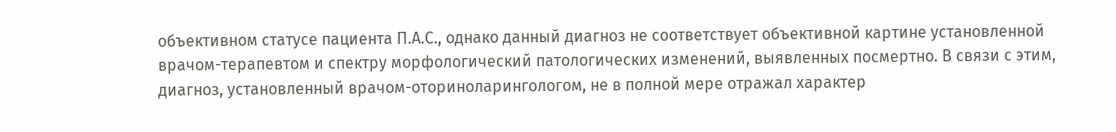объективном статусе пациента П.А.С., однако данный диагноз не соответствует объективной картине установленной врачом-терапевтом и спектру морфологический патологических изменений, выявленных посмертно. В связи с этим, диагноз, установленный врачом-оториноларингологом, не в полной мере отражал характер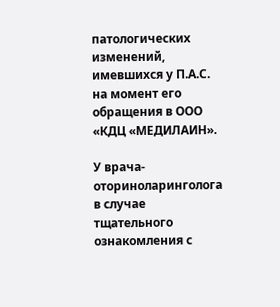патологических изменений, имевшихся у П.А.С. на момент его обращения в ООО «КДЦ «МЕДИЛАИН».

У врача-оториноларинголога в случае тщательного ознакомления с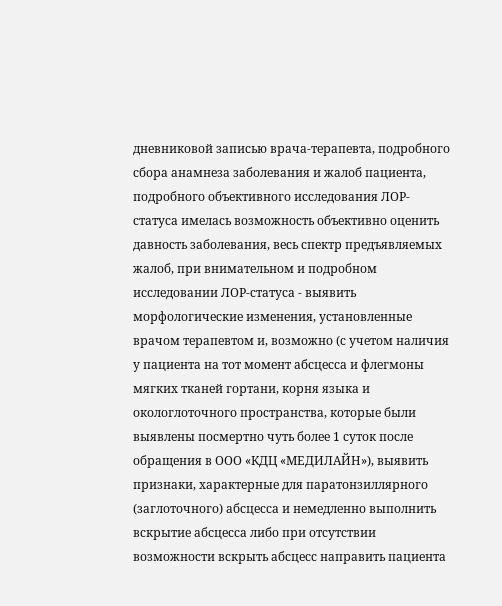дневниковой записью врача-терапевта, подробного сбора анамнеза заболевания и жалоб пациента, подробного объективного исследования ЛОР-статуса имелась возможность объективно оценить давность заболевания, весь спектр предъявляемых жалоб, при внимательном и подробном исследовании ЛОР-статуса - выявить морфологические изменения, установленные врачом терапевтом и, возможно (с учетом наличия у пациента на тот момент абсцесса и флегмоны мягких тканей гортани, корня языка и окологлоточного пространства, которые были выявлены посмертно чуть более 1 суток после обращения в ООО «КДЦ «МЕДИЛАЙН»), выявить признаки, характерные для паратонзиллярного (заглоточного) абсцесса и немедленно выполнить вскрытие абсцесса либо при отсутствии возможности вскрыть абсцесс направить пациента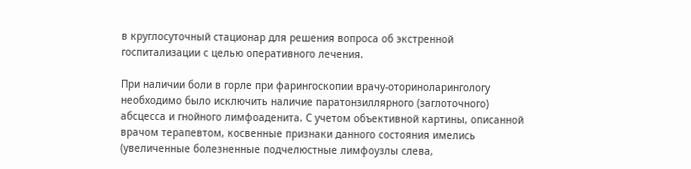в круглосуточный стационар для решения вопроса об экстренной госпитализации с целью оперативного лечения.

При наличии боли в горле при фарингоскопии врачу-оториноларингологу необходимо было исключить наличие паратонзиллярного (заглоточного) абсцесса и гнойного лимфоаденита. С учетом объективной картины, описанной врачом терапевтом, косвенные признаки данного состояния имелись (увеличенные болезненные подчелюстные лимфоузлы слева,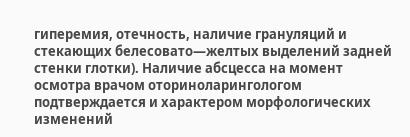гиперемия, отечность, наличие грануляций и стекающих белесовато—желтых выделений задней стенки глотки). Наличие абсцесса на момент осмотра врачом оториноларингологом подтверждается и характером морфологических изменений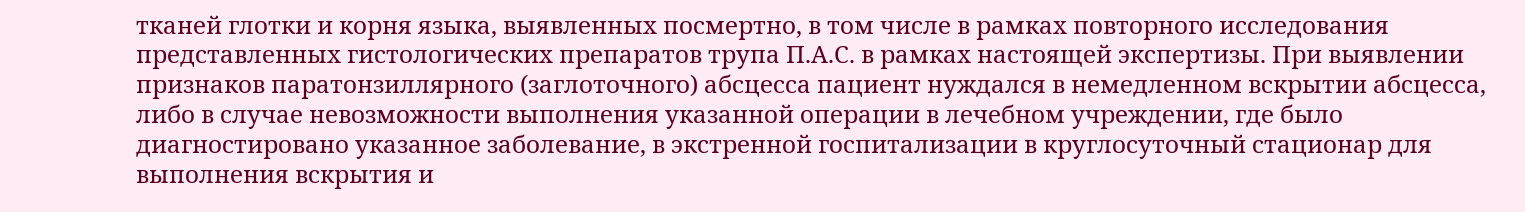тканей глотки и корня языка, выявленных посмертно, в том числе в рамках повторного исследования представленных гистологических препаратов трупа П.А.С. в рамках настоящей экспертизы. При выявлении признаков паратонзиллярного (заглоточного) абсцесса пациент нуждался в немедленном вскрытии абсцесса, либо в случае невозможности выполнения указанной операции в лечебном учреждении, где было диагностировано указанное заболевание, в экстренной госпитализации в круглосуточный стационар для выполнения вскрытия и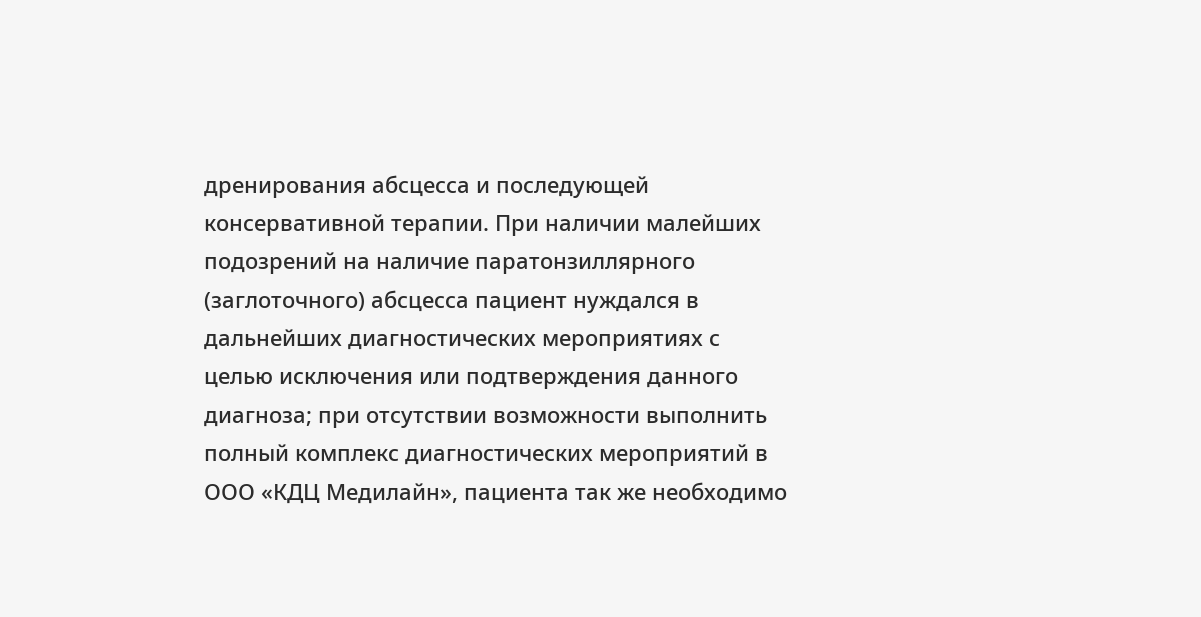дренирования абсцесса и последующей консервативной терапии. При наличии малейших подозрений на наличие паратонзиллярного (заглоточного) абсцесса пациент нуждался в дальнейших диагностических мероприятиях с целью исключения или подтверждения данного диагноза; при отсутствии возможности выполнить полный комплекс диагностических мероприятий в ООО «КДЦ Медилайн», пациента так же необходимо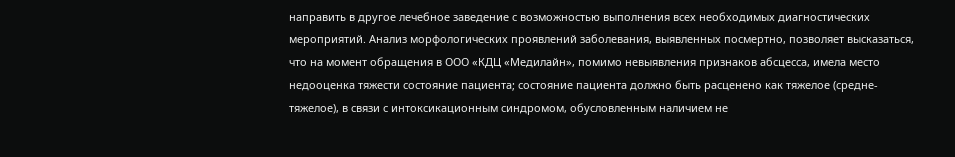направить в другое лечебное заведение с возможностью выполнения всех необходимых диагностических мероприятий. Анализ морфологических проявлений заболевания, выявленных посмертно, позволяет высказаться, что на момент обращения в ООО «КДЦ «Медилайн», помимо невыявления признаков абсцесса, имела место недооценка тяжести состояние пациента; состояние пациента должно быть расценено как тяжелое (средне-тяжелое), в связи с интоксикационным синдромом, обусловленным наличием не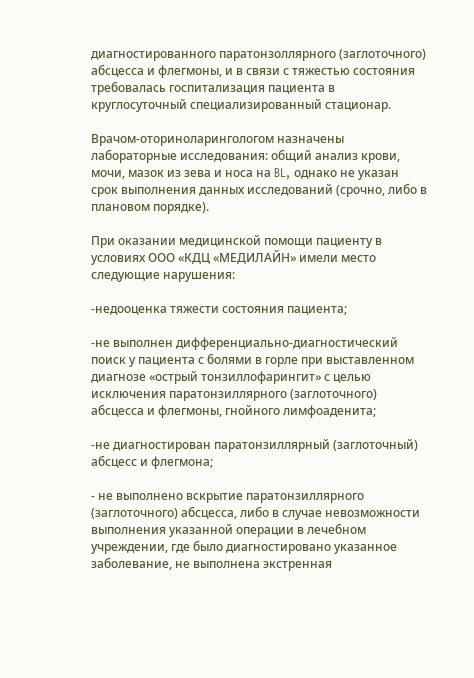диагностированного паратонзоллярного (заглоточного) абсцесса и флегмоны, и в связи с тяжестью состояния требовалась госпитализация пациента в круглосуточный специализированный стационар.

Врачом-оториноларингологом назначены лабораторные исследования: общий анализ крови, мочи, мазок из зева и носа на BL, однако не указан срок выполнения данных исследований (срочно, либо в плановом порядке).

При оказании медицинской помощи пациенту в условиях ООО «КДЦ «МЕДИЛАЙН» имели место следующие нарушения:

-недооценка тяжести состояния пациента;

-не выполнен дифференциально-диагностический поиск у пациента с болями в горле при выставленном диагнозе «острый тонзиллофарингит» с целью исключения паратонзиллярного (заглоточного) абсцесса и флегмоны, гнойного лимфоаденита;

-не диагностирован паратонзиллярный (заглоточный) абсцесс и флегмона;

- не выполнено вскрытие паратонзиллярного (заглоточного) абсцесса, либо в случае невозможности выполнения указанной операции в лечебном учреждении, где было диагностировано указанное заболевание, не выполнена экстренная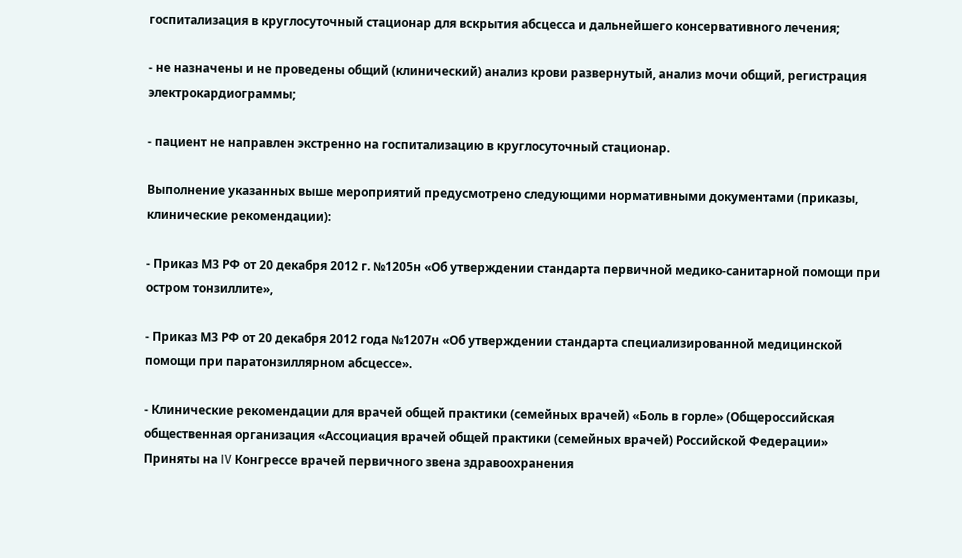госпитализация в круглосуточный стационар для вскрытия абсцесса и дальнейшего консервативного лечения;

- не назначены и не проведены общий (клинический) анализ крови развернутый, анализ мочи общий, регистрация электрокардиограммы;

- пациент не направлен экстренно на госпитализацию в круглосуточный стационар.

Выполнение указанных выше мероприятий предусмотрено следующими нормативными документами (приказы, клинические рекомендации):

- Приказ М3 РФ от 20 декабря 2012 г. №1205н «Об утверждении стандарта первичной медико-санитарной помощи при остром тонзиллите»,

- Приказ М3 РФ от 20 декабря 2012 года №1207н «Об утверждении стандарта специализированной медицинской помощи при паратонзиллярном абсцессе».

- Клинические рекомендации для врачей общей практики (семейных врачей) «Боль в горле» (Общероссийская общественная организация «Ассоциация врачей общей практики (семейных врачей) Российской Федерации» Приняты на IV Конгрессе врачей первичного звена здравоохранения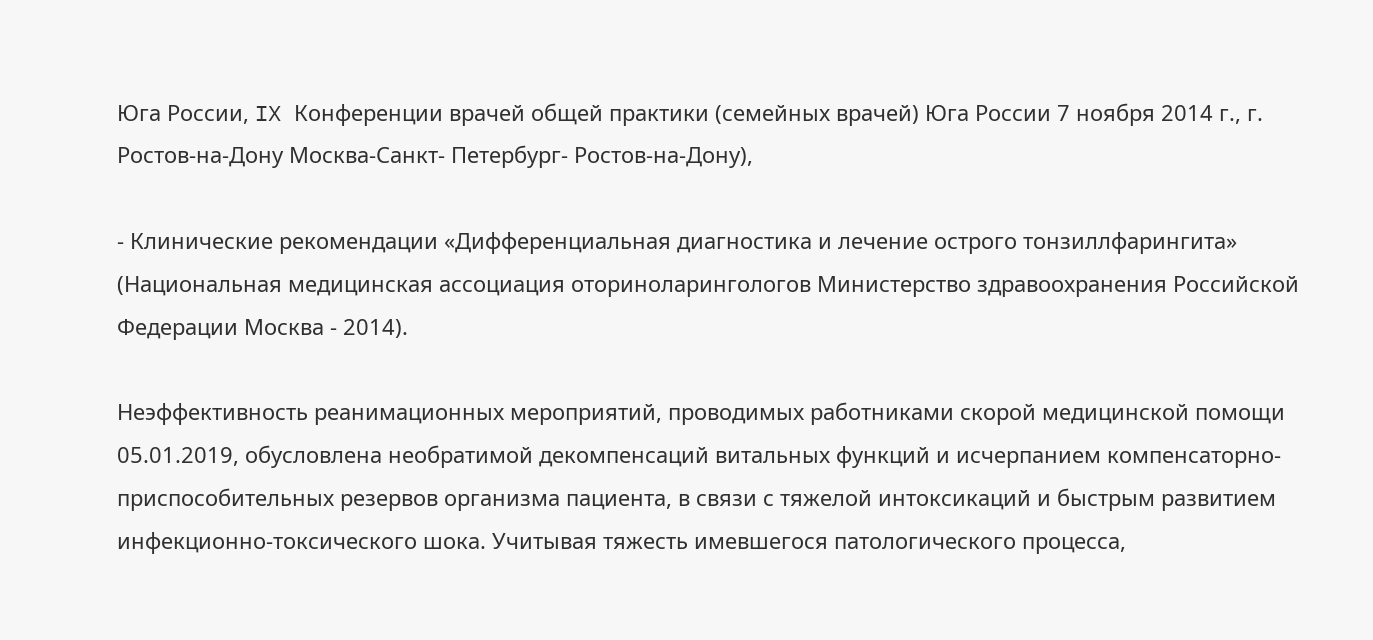Юга России, IX Конференции врачей общей практики (семейных врачей) Юга России 7 ноября 2014 г., г. Ростов-на-Дону Москва-Санкт- Петербург- Ростов-на-Дону),

- Клинические рекомендации «Дифференциальная диагностика и лечение острого тонзиллфарингита» (Национальная медицинская ассоциация оториноларингологов Министерство здравоохранения Российской Федерации Москва - 2014).

Неэффективность реанимационных мероприятий, проводимых работниками скорой медицинской помощи 05.01.2019, обусловлена необратимой декомпенсаций витальных функций и исчерпанием компенсаторно-приспособительных резервов организма пациента, в связи с тяжелой интоксикаций и быстрым развитием инфекционно-токсического шока. Учитывая тяжесть имевшегося патологического процесса,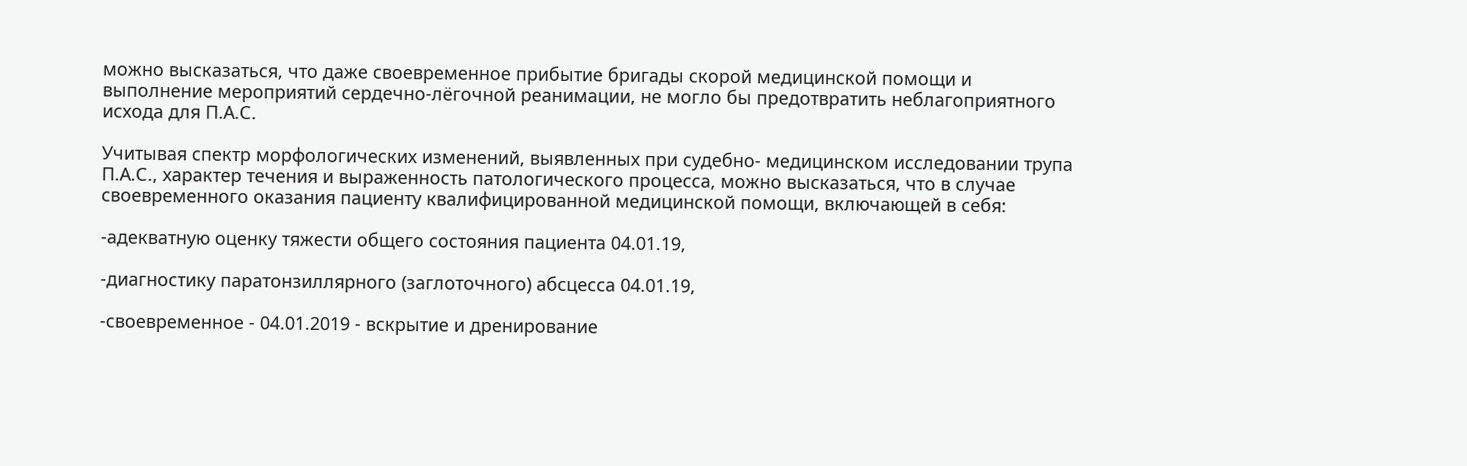можно высказаться, что даже своевременное прибытие бригады скорой медицинской помощи и выполнение мероприятий сердечно-лёгочной реанимации, не могло бы предотвратить неблагоприятного исхода для П.А.С.

Учитывая спектр морфологических изменений, выявленных при судебно- медицинском исследовании трупа П.А.С., характер течения и выраженность патологического процесса, можно высказаться, что в случае своевременного оказания пациенту квалифицированной медицинской помощи, включающей в себя:

-адекватную оценку тяжести общего состояния пациента 04.01.19,

-диагностику паратонзиллярного (заглоточного) абсцесса 04.01.19,

-своевременное - 04.01.2019 - вскрытие и дренирование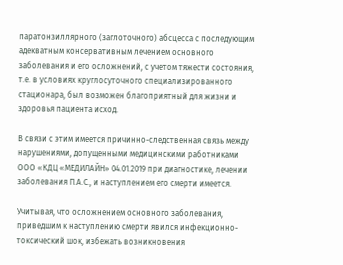паратонзиллярного (заглоточного) абсцесса с последующим адекватным консервативным лечением основного заболевания и его осложнений, с учетом тяжести состояния, т.е. в условиях круглосуточного специализированного стационара, был возможен благоприятный для жизни и здоровья пациента исход.

В связи с этим имеется причинно-следственная связь между нарушениями, допущенными медицинскими работниками ООО «КДЦ «МЕДИЛАЙН» 04.01.2019 при диагностике, лечении заболевания П.А.С., и наступлением его смерти имеется.

Учитывая, что осложнением основного заболевания, приведшим к наступлению смерти явился инфекционно-токсический шок, избежать возникновения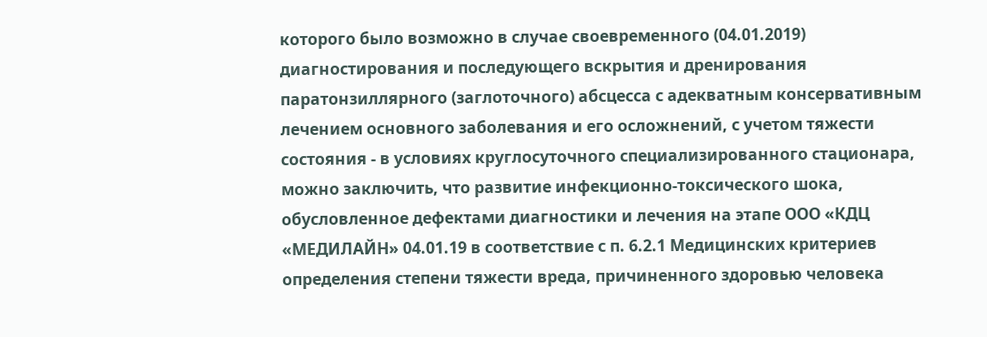которого было возможно в случае своевременного (04.01.2019) диагностирования и последующего вскрытия и дренирования паратонзиллярного (заглоточного) абсцесса с адекватным консервативным лечением основного заболевания и его осложнений, с учетом тяжести состояния - в условиях круглосуточного специализированного стационара, можно заключить, что развитие инфекционно-токсического шока, обусловленное дефектами диагностики и лечения на этапе ООО «КДЦ «МЕДИЛАЙН» 04.01.19 в соответствие с п. 6.2.1 Медицинских критериев определения степени тяжести вреда, причиненного здоровью человека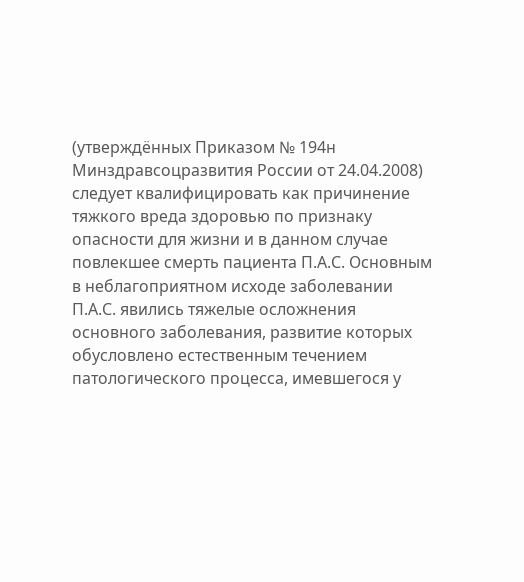(утверждённых Приказом № 194н Минздравсоцразвития России от 24.04.2008) следует квалифицировать как причинение тяжкого вреда здоровью по признаку опасности для жизни и в данном случае повлекшее смерть пациента П.А.С. Основным в неблагоприятном исходе заболевании П.А.С. явились тяжелые осложнения основного заболевания, развитие которых обусловлено естественным течением патологического процесса, имевшегося у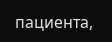пациента,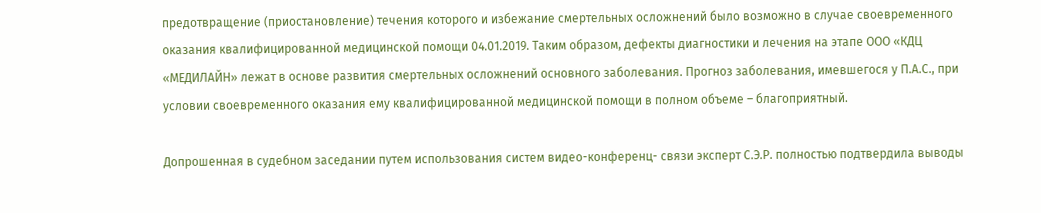предотвращение (приостановление) течения которого и избежание смертельных осложнений было возможно в случае своевременного оказания квалифицированной медицинской помощи 04.01.2019. Таким образом, дефекты диагностики и лечения на этапе ООО «КДЦ «МЕДИЛАЙН» лежат в основе развития смертельных осложнений основного заболевания. Прогноз заболевания, имевшегося у П.А.С., при условии своевременного оказания ему квалифицированной медицинской помощи в полном объеме – благоприятный.

Допрошенная в судебном заседании путем использования систем видео-конференц- связи эксперт С.Э.Р. полностью подтвердила выводы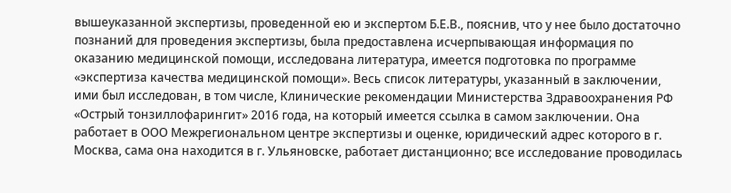вышеуказанной экспертизы, проведенной ею и экспертом Б.Е.В., пояснив, что у нее было достаточно познаний для проведения экспертизы, была предоставлена исчерпывающая информация по оказанию медицинской помощи, исследована литература, имеется подготовка по программе «экспертиза качества медицинской помощи». Весь список литературы, указанный в заключении, ими был исследован, в том числе, Клинические рекомендации Министерства Здравоохранения РФ «Острый тонзиллофарингит» 2016 года, на который имеется ссылка в самом заключении. Она работает в ООО Межрегиональном центре экспертизы и оценке, юридический адрес которого в г. Москва, сама она находится в г. Ульяновске, работает дистанционно; все исследование проводилась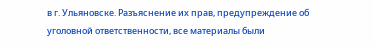в г. Ульяновске. Разъяснение их прав, предупреждение об уголовной ответственности, все материалы были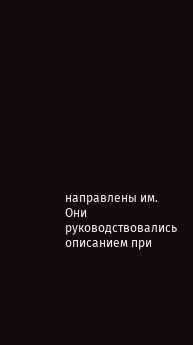направлены им. Они руководствовались описанием при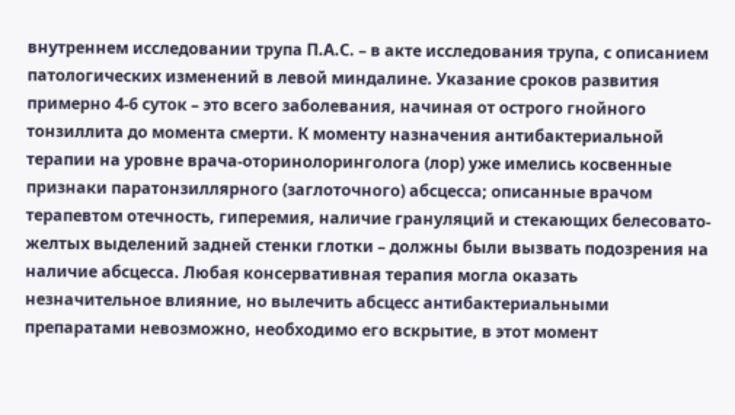внутреннем исследовании трупа П.А.С. – в акте исследования трупа, с описанием патологических изменений в левой миндалине. Указание сроков развития примерно 4-6 суток – это всего заболевания, начиная от острого гнойного тонзиллита до момента смерти. К моменту назначения антибактериальной терапии на уровне врача-оторинолоринголога (лор) уже имелись косвенные признаки паратонзиллярного (заглоточного) абсцесса; описанные врачом терапевтом отечность, гиперемия, наличие грануляций и стекающих белесовато-желтых выделений задней стенки глотки – должны были вызвать подозрения на наличие абсцесса. Любая консервативная терапия могла оказать незначительное влияние, но вылечить абсцесс антибактериальными препаратами невозможно, необходимо его вскрытие, в этот момент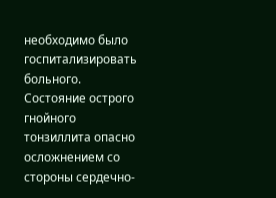необходимо было госпитализировать больного. Состояние острого гнойного тонзиллита опасно осложнением со стороны сердечно-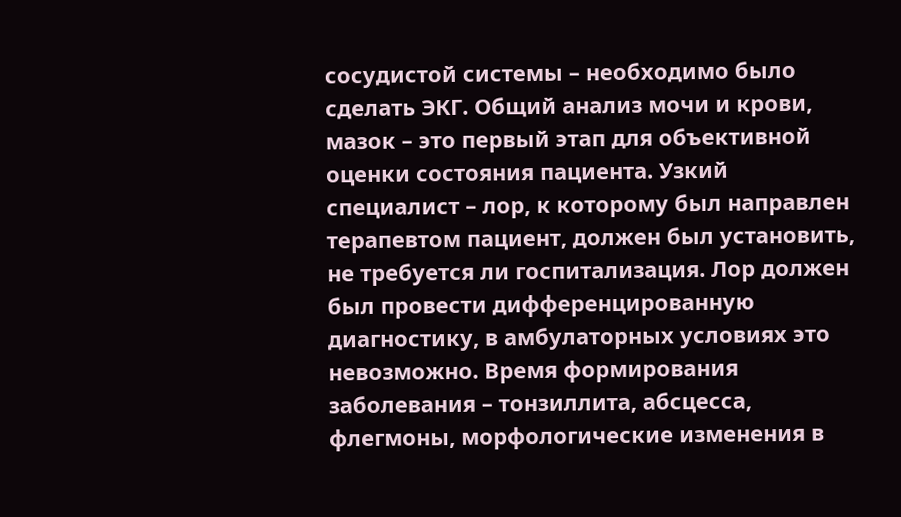сосудистой системы – необходимо было сделать ЭКГ. Общий анализ мочи и крови, мазок – это первый этап для объективной оценки состояния пациента. Узкий специалист – лор, к которому был направлен терапевтом пациент, должен был установить, не требуется ли госпитализация. Лор должен был провести дифференцированную диагностику, в амбулаторных условиях это невозможно. Время формирования заболевания – тонзиллита, абсцесса, флегмоны, морфологические изменения в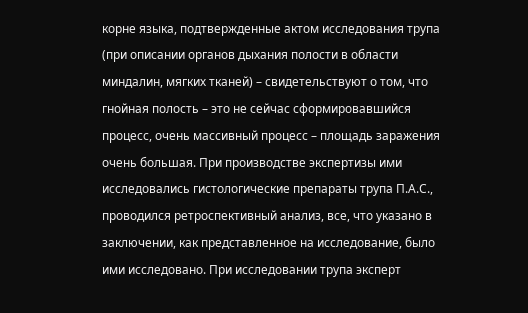корне языка, подтвержденные актом исследования трупа (при описании органов дыхания полости в области миндалин, мягких тканей) – свидетельствуют о том, что гнойная полость – это не сейчас сформировавшийся процесс, очень массивный процесс – площадь заражения очень большая. При производстве экспертизы ими исследовались гистологические препараты трупа П.А.С., проводился ретроспективный анализ, все, что указано в заключении, как представленное на исследование, было ими исследовано. При исследовании трупа эксперт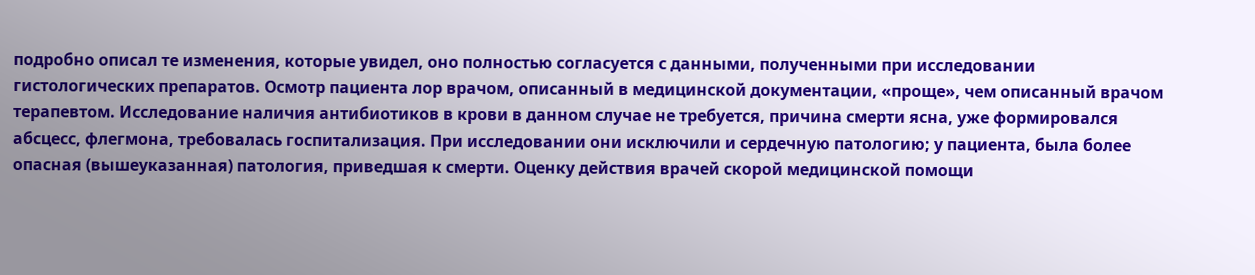подробно описал те изменения, которые увидел, оно полностью согласуется с данными, полученными при исследовании гистологических препаратов. Осмотр пациента лор врачом, описанный в медицинской документации, «проще», чем описанный врачом терапевтом. Исследование наличия антибиотиков в крови в данном случае не требуется, причина смерти ясна, уже формировался абсцесс, флегмона, требовалась госпитализация. При исследовании они исключили и сердечную патологию; у пациента, была более опасная (вышеуказанная) патология, приведшая к смерти. Оценку действия врачей скорой медицинской помощи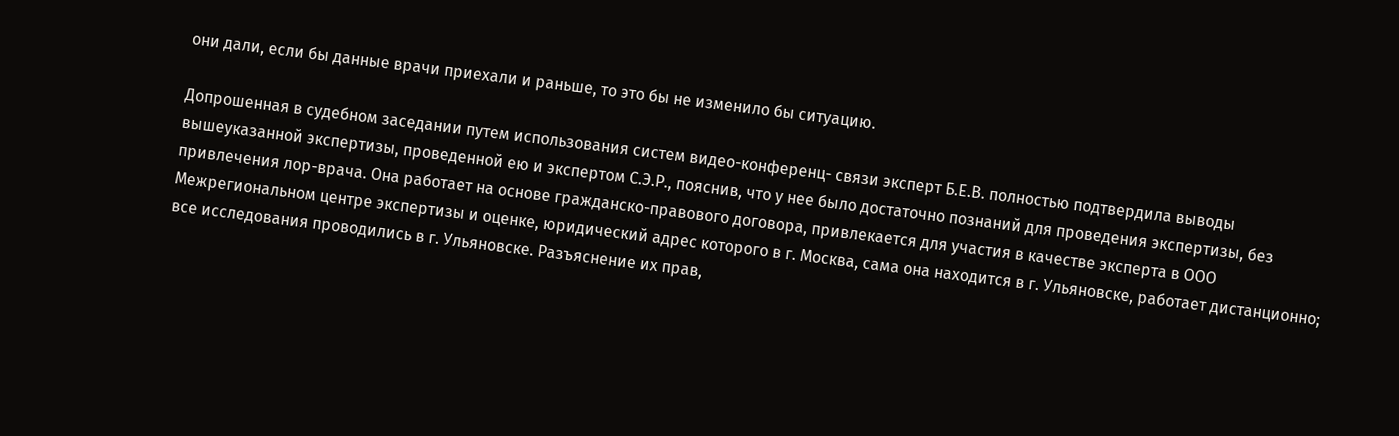они дали, если бы данные врачи приехали и раньше, то это бы не изменило бы ситуацию.

Допрошенная в судебном заседании путем использования систем видео-конференц- связи эксперт Б.Е.В. полностью подтвердила выводы вышеуказанной экспертизы, проведенной ею и экспертом С.Э.Р., пояснив, что у нее было достаточно познаний для проведения экспертизы, без привлечения лор-врача. Она работает на основе гражданско-правового договора, привлекается для участия в качестве эксперта в ООО Межрегиональном центре экспертизы и оценке, юридический адрес которого в г. Москва, сама она находится в г. Ульяновске, работает дистанционно; все исследования проводились в г. Ульяновске. Разъяснение их прав,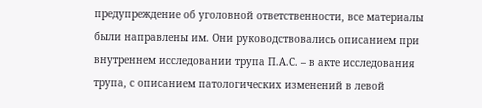предупреждение об уголовной ответственности, все материалы были направлены им. Они руководствовались описанием при внутреннем исследовании трупа П.А.С. – в акте исследования трупа, с описанием патологических изменений в левой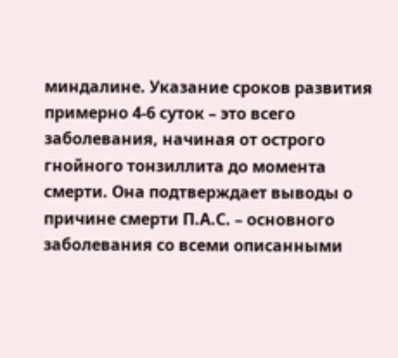миндалине. Указание сроков развития примерно 4-6 суток – это всего заболевания, начиная от острого гнойного тонзиллита до момента смерти. Она подтверждает выводы о причине смерти П.А.С. – основного заболевания со всеми описанными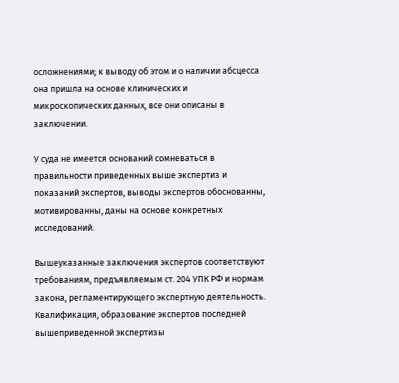осложнениями; к выводу об этом и о наличии абсцесса она пришла на основе клинических и микроскопических данных, все они описаны в заключении.

У суда не имеется оснований сомневаться в правильности приведенных выше экспертиз и показаний экспертов, выводы экспертов обоснованны, мотивированны, даны на основе конкретных исследований.

Вышеуказанные заключения экспертов соответствуют требованиям, предъявляемым ст. 204 УПК РФ и нормам закона, регламентирующего экспертную деятельность. Квалификация, образование экспертов последней вышеприведенной экспертизы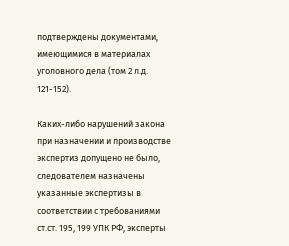подтверждены документами, имеющимися в материалах уголовного дела (том 2 л.д. 121-152).

Каких-либо нарушений закона при назначении и производстве экспертиз допущено не было, следователем назначены указанные экспертизы в соответствии с требованиями ст.ст. 195, 199 УПК РФ, эксперты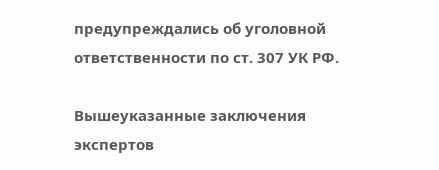предупреждались об уголовной ответственности по ст. 307 УК РФ.

Вышеуказанные заключения экспертов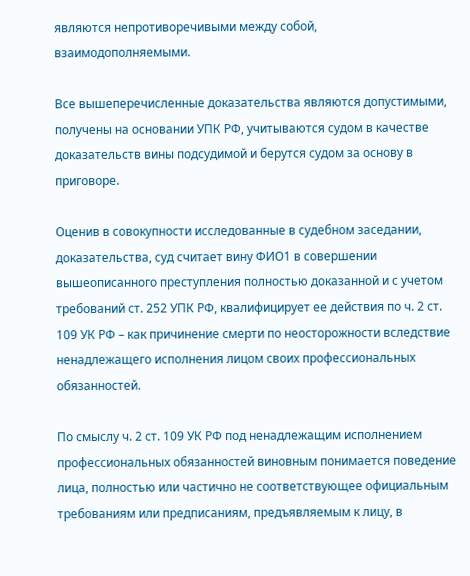являются непротиворечивыми между собой, взаимодополняемыми.

Все вышеперечисленные доказательства являются допустимыми, получены на основании УПК РФ, учитываются судом в качестве доказательств вины подсудимой и берутся судом за основу в приговоре.

Оценив в совокупности исследованные в судебном заседании, доказательства, суд считает вину ФИО1 в совершении вышеописанного преступления полностью доказанной и с учетом требований ст. 252 УПК РФ, квалифицирует ее действия по ч. 2 ст. 109 УК РФ – как причинение смерти по неосторожности вследствие ненадлежащего исполнения лицом своих профессиональных обязанностей.

По смыслу ч. 2 ст. 109 УК РФ под ненадлежащим исполнением профессиональных обязанностей виновным понимается поведение лица, полностью или частично не соответствующее официальным требованиям или предписаниям, предъявляемым к лицу, в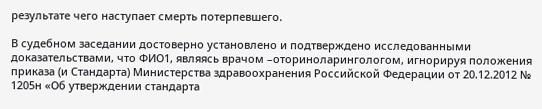результате чего наступает смерть потерпевшего.

В судебном заседании достоверно установлено и подтверждено исследованными доказательствами, что ФИО1, являясь врачом –оториноларингологом, игнорируя положения приказа (и Стандарта) Министерства здравоохранения Российской Федерации от 20.12.2012 № 1205н «Об утверждении стандарта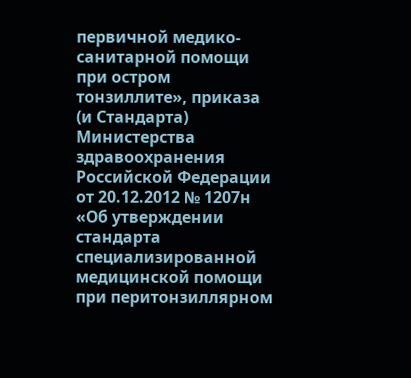первичной медико-санитарной помощи при остром тонзиллите», приказа (и Стандарта) Министерства здравоохранения Российской Федерации от 20.12.2012 № 1207н «Об утверждении стандарта специализированной медицинской помощи при перитонзиллярном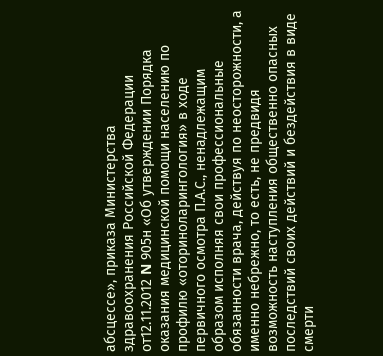абсцессе», приказа Министерства здравоохранения Российской Федерации от12.11.2012 N 905н «Об утверждении Порядка оказания медицинской помощи населению по профилю «оториноларингология» в ходе первичного осмотра П.А.С., ненадлежащим образом исполняя свои профессиональные обязанности врача, действуя по неосторожности, а именно небрежно, то есть, не предвидя возможность наступления общественно опасных последствий своих действий и бездействия в виде смерти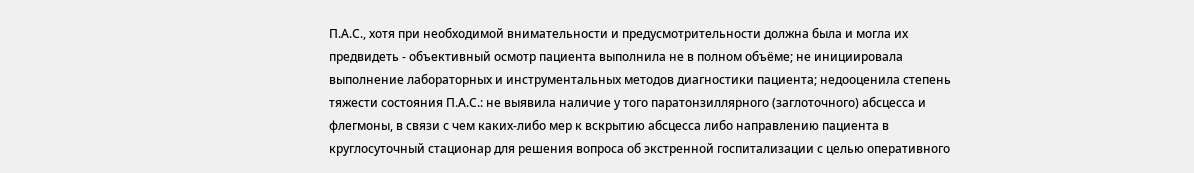П.А.С., хотя при необходимой внимательности и предусмотрительности должна была и могла их предвидеть - объективный осмотр пациента выполнила не в полном объёме; не инициировала выполнение лабораторных и инструментальных методов диагностики пациента; недооценила степень тяжести состояния П.А.С.: не выявила наличие у того паратонзиллярного (заглоточного) абсцесса и флегмоны, в связи с чем каких-либо мер к вскрытию абсцесса либо направлению пациента в круглосуточный стационар для решения вопроса об экстренной госпитализации с целью оперативного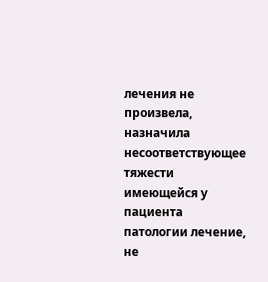лечения не произвела, назначила несоответствующее тяжести имеющейся у пациента патологии лечение, не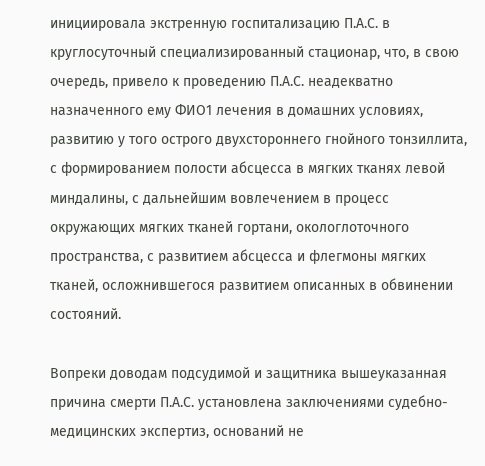инициировала экстренную госпитализацию П.А.С. в круглосуточный специализированный стационар, что, в свою очередь, привело к проведению П.А.С. неадекватно назначенного ему ФИО1 лечения в домашних условиях, развитию у того острого двухстороннего гнойного тонзиллита, с формированием полости абсцесса в мягких тканях левой миндалины, с дальнейшим вовлечением в процесс окружающих мягких тканей гортани, окологлоточного пространства, с развитием абсцесса и флегмоны мягких тканей, осложнившегося развитием описанных в обвинении состояний.

Вопреки доводам подсудимой и защитника вышеуказанная причина смерти П.А.С. установлена заключениями судебно-медицинских экспертиз, оснований не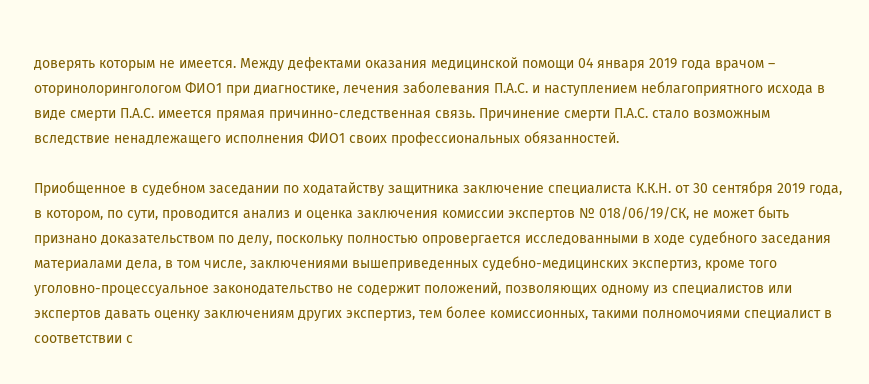доверять которым не имеется. Между дефектами оказания медицинской помощи 04 января 2019 года врачом – оторинолорингологом ФИО1 при диагностике, лечения заболевания П.А.С. и наступлением неблагоприятного исхода в виде смерти П.А.С. имеется прямая причинно-следственная связь. Причинение смерти П.А.С. стало возможным вследствие ненадлежащего исполнения ФИО1 своих профессиональных обязанностей.

Приобщенное в судебном заседании по ходатайству защитника заключение специалиста К.К.Н. от 30 сентября 2019 года, в котором, по сути, проводится анализ и оценка заключения комиссии экспертов № 018/06/19/СК, не может быть признано доказательством по делу, поскольку полностью опровергается исследованными в ходе судебного заседания материалами дела, в том числе, заключениями вышеприведенных судебно-медицинских экспертиз, кроме того уголовно-процессуальное законодательство не содержит положений, позволяющих одному из специалистов или экспертов давать оценку заключениям других экспертиз, тем более комиссионных, такими полномочиями специалист в соответствии с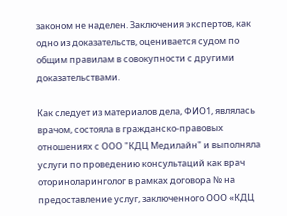законом не наделен. Заключения экспертов, как одно из доказательств, оценивается судом по общим правилам в совокупности с другими доказательствами.

Как следует из материалов дела, ФИО1, являлась врачом, состояла в гражданско-правовых отношениях с ООО "КДЦ Медилайн" и выполняла услуги по проведению консультаций как врач оториноларинголог в рамках договора № на предоставление услуг, заключенного ООО «КДЦ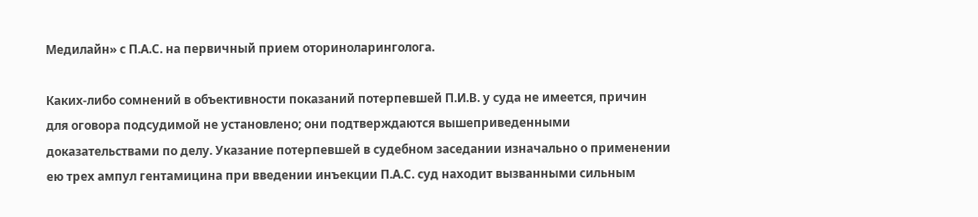Медилайн» с П.А.С. на первичный прием оториноларинголога.

Каких-либо сомнений в объективности показаний потерпевшей П.И.В. у суда не имеется, причин для оговора подсудимой не установлено; они подтверждаются вышеприведенными доказательствами по делу. Указание потерпевшей в судебном заседании изначально о применении ею трех ампул гентамицина при введении инъекции П.А.С. суд находит вызванными сильным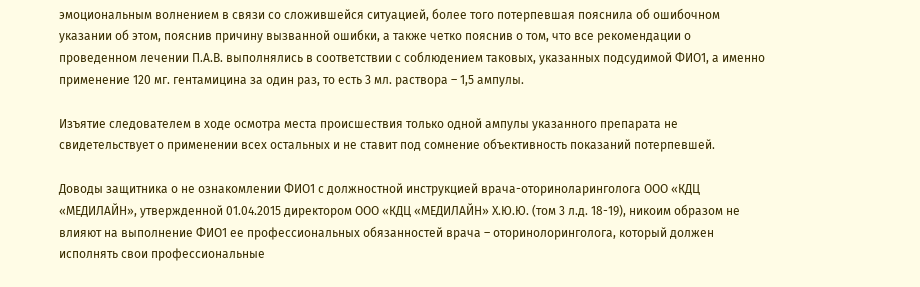эмоциональным волнением в связи со сложившейся ситуацией, более того потерпевшая пояснила об ошибочном указании об этом, пояснив причину вызванной ошибки, а также четко пояснив о том, что все рекомендации о проведенном лечении П.А.В. выполнялись в соответствии с соблюдением таковых, указанных подсудимой ФИО1, а именно применение 120 мг. гентамицина за один раз, то есть 3 мл. раствора – 1,5 ампулы.

Изъятие следователем в ходе осмотра места происшествия только одной ампулы указанного препарата не свидетельствует о применении всех остальных и не ставит под сомнение объективность показаний потерпевшей.

Доводы защитника о не ознакомлении ФИО1 с должностной инструкцией врача-оториноларинголога ООО «КДЦ «МЕДИЛАЙН», утвержденной 01.04.2015 директором ООО «КДЦ «МЕДИЛАЙН» Х.Ю.Ю. (том 3 л.д. 18-19), никоим образом не влияют на выполнение ФИО1 ее профессиональных обязанностей врача – оторинолоринголога, который должен исполнять свои профессиональные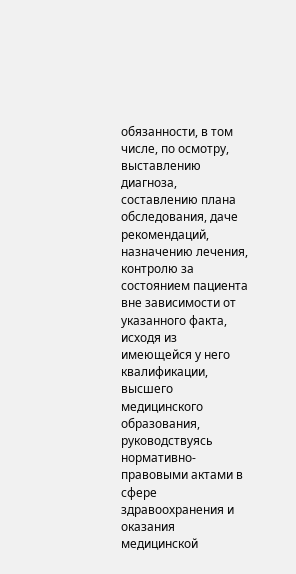обязанности, в том числе, по осмотру, выставлению диагноза, составлению плана обследования, даче рекомендаций, назначению лечения, контролю за состоянием пациента вне зависимости от указанного факта, исходя из имеющейся у него квалификации, высшего медицинского образования, руководствуясь нормативно-правовыми актами в сфере здравоохранения и оказания медицинской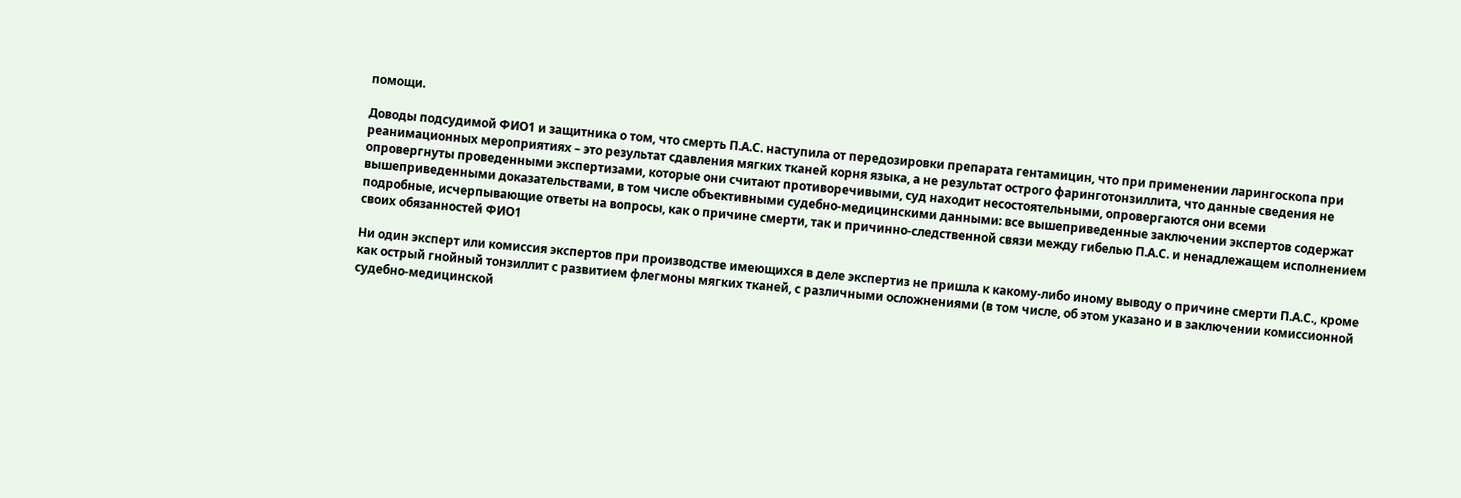помощи.

Доводы подсудимой ФИО1 и защитника о том, что смерть П.А.С. наступила от передозировки препарата гентамицин, что при применении ларингоскопа при реанимационных мероприятиях – это результат сдавления мягких тканей корня языка, а не результат острого фаринготонзиллита, что данные сведения не опровергнуты проведенными экспертизами, которые они считают противоречивыми, суд находит несостоятельными, опровергаются они всеми вышеприведенными доказательствами, в том числе объективными судебно-медицинскими данными: все вышеприведенные заключении экспертов содержат подробные, исчерпывающие ответы на вопросы, как о причине смерти, так и причинно-следственной связи между гибелью П.А.С. и ненадлежащем исполнением своих обязанностей ФИО1

Ни один эксперт или комиссия экспертов при производстве имеющихся в деле экспертиз не пришла к какому-либо иному выводу о причине смерти П.А.С., кроме как острый гнойный тонзиллит с развитием флегмоны мягких тканей, с различными осложнениями (в том числе, об этом указано и в заключении комиссионной судебно-медицинской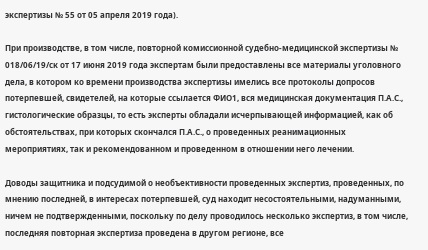экспертизы № 55 от 05 апреля 2019 года).

При производстве, в том числе, повторной комиссионной судебно-медицинской экспертизы № 018/06/19/ск от 17 июня 2019 года экспертам были предоставлены все материалы уголовного дела, в котором ко времени производства экспертизы имелись все протоколы допросов потерпевшей, свидетелей, на которые ссылается ФИО1, вся медицинская документация П.А.С., гистологические образцы, то есть эксперты обладали исчерпывающей информацией, как об обстоятельствах, при которых скончался П.А.С., о проведенных реанимационных мероприятиях, так и рекомендованном и проведенном в отношении него лечении.

Доводы защитника и подсудимой о необъективности проведенных экспертиз, проведенных, по мнению последней, в интересах потерпевшей, суд находит несостоятельными, надуманными, ничем не подтвержденными, поскольку по делу проводилось несколько экспертиз, в том числе, последняя повторная экспертиза проведена в другом регионе, все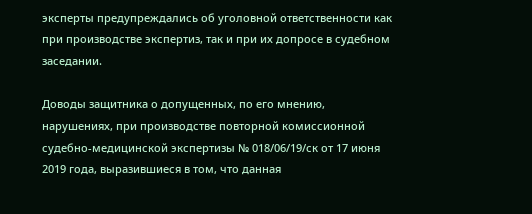эксперты предупреждались об уголовной ответственности как при производстве экспертиз, так и при их допросе в судебном заседании.

Доводы защитника о допущенных, по его мнению, нарушениях, при производстве повторной комиссионной судебно-медицинской экспертизы № 018/06/19/ск от 17 июня 2019 года, выразившиеся в том, что данная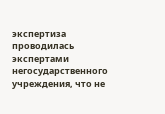экспертиза проводилась экспертами негосударственного учреждения, что не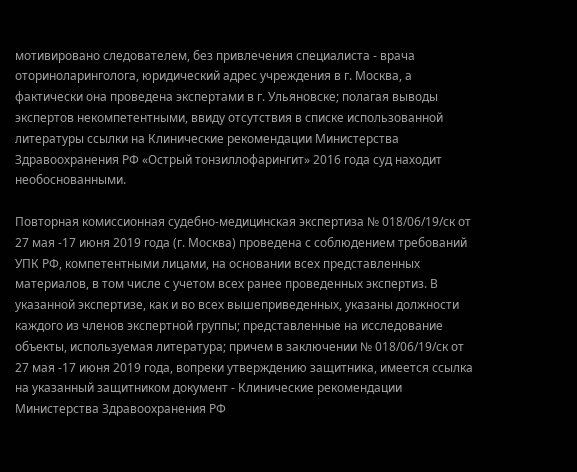мотивировано следователем, без привлечения специалиста - врача оториноларинголога, юридический адрес учреждения в г. Москва, а фактически она проведена экспертами в г. Ульяновске; полагая выводы экспертов некомпетентными, ввиду отсутствия в списке использованной литературы ссылки на Клинические рекомендации Министерства Здравоохранения РФ «Острый тонзиллофарингит» 2016 года суд находит необоснованными.

Повторная комиссионная судебно-медицинская экспертиза № 018/06/19/ск от 27 мая -17 июня 2019 года (г. Москва) проведена с соблюдением требований УПК РФ, компетентными лицами, на основании всех представленных материалов, в том числе с учетом всех ранее проведенных экспертиз. В указанной экспертизе, как и во всех вышеприведенных, указаны должности каждого из членов экспертной группы; представленные на исследование объекты, используемая литература; причем в заключении № 018/06/19/ск от 27 мая -17 июня 2019 года, вопреки утверждению защитника, имеется ссылка на указанный защитником документ - Клинические рекомендации Министерства Здравоохранения РФ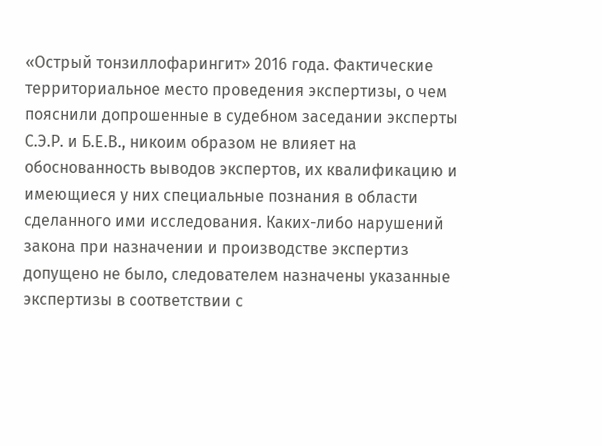«Острый тонзиллофарингит» 2016 года. Фактические территориальное место проведения экспертизы, о чем пояснили допрошенные в судебном заседании эксперты С.Э.Р. и Б.Е.В., никоим образом не влияет на обоснованность выводов экспертов, их квалификацию и имеющиеся у них специальные познания в области сделанного ими исследования. Каких-либо нарушений закона при назначении и производстве экспертиз допущено не было, следователем назначены указанные экспертизы в соответствии с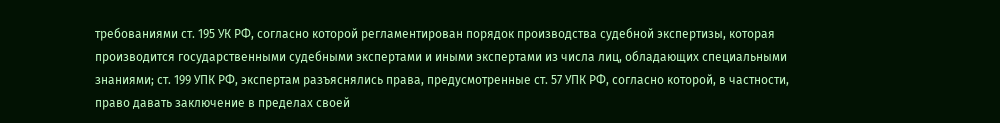требованиями ст. 195 УК РФ, согласно которой регламентирован порядок производства судебной экспертизы, которая производится государственными судебными экспертами и иными экспертами из числа лиц, обладающих специальными знаниями; ст. 199 УПК РФ, экспертам разъяснялись права, предусмотренные ст. 57 УПК РФ, согласно которой, в частности, право давать заключение в пределах своей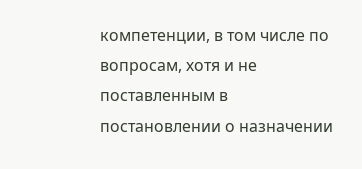компетенции, в том числе по вопросам, хотя и не поставленным в постановлении о назначении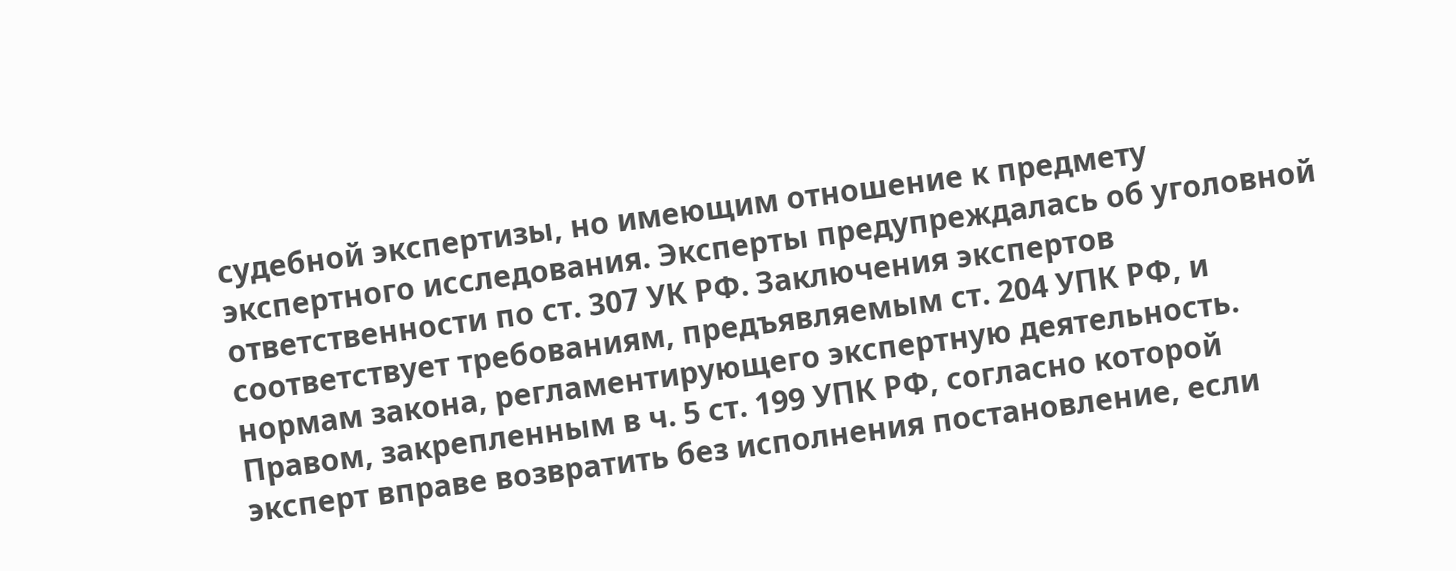судебной экспертизы, но имеющим отношение к предмету экспертного исследования. Эксперты предупреждалась об уголовной ответственности по ст. 307 УК РФ. Заключения экспертов соответствует требованиям, предъявляемым ст. 204 УПК РФ, и нормам закона, регламентирующего экспертную деятельность. Правом, закрепленным в ч. 5 ст. 199 УПК РФ, согласно которой эксперт вправе возвратить без исполнения постановление, если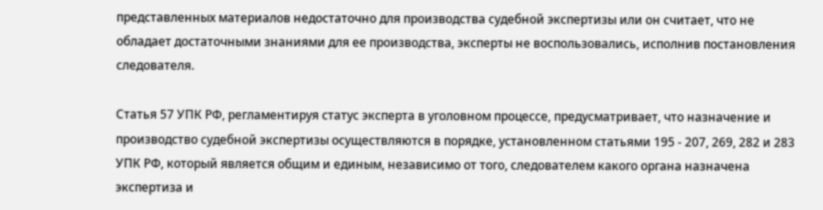представленных материалов недостаточно для производства судебной экспертизы или он считает, что не обладает достаточными знаниями для ее производства, эксперты не воспользовались, исполнив постановления следователя.

Статья 57 УПК РФ, регламентируя статус эксперта в уголовном процессе, предусматривает, что назначение и производство судебной экспертизы осуществляются в порядке, установленном статьями 195 - 207, 269, 282 и 283 УПК РФ, который является общим и единым, независимо от того, следователем какого органа назначена экспертиза и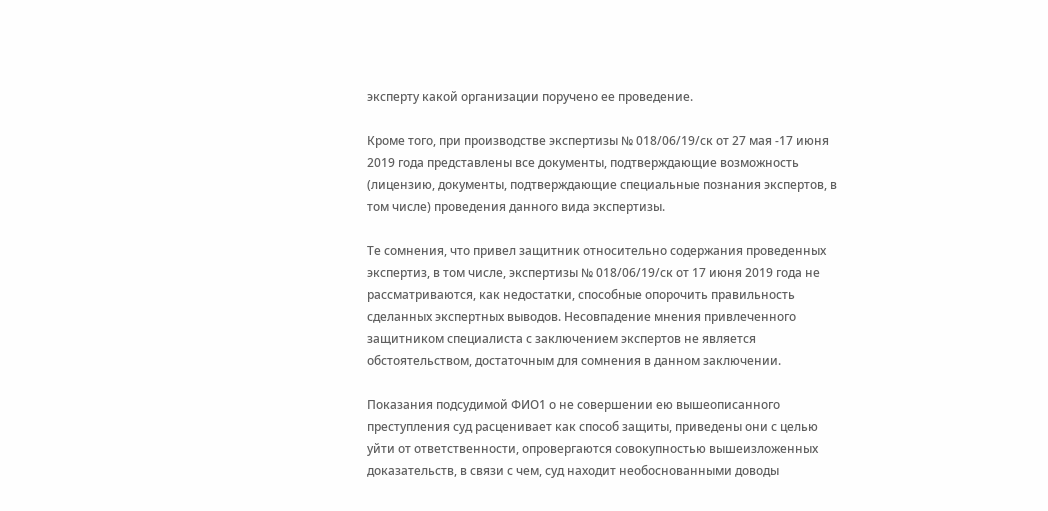эксперту какой организации поручено ее проведение.

Кроме того, при производстве экспертизы № 018/06/19/ск от 27 мая -17 июня 2019 года представлены все документы, подтверждающие возможность (лицензию, документы, подтверждающие специальные познания экспертов, в том числе) проведения данного вида экспертизы.

Те сомнения, что привел защитник относительно содержания проведенных экспертиз, в том числе, экспертизы № 018/06/19/ск от 17 июня 2019 года не рассматриваются, как недостатки, способные опорочить правильность сделанных экспертных выводов. Несовпадение мнения привлеченного защитником специалиста с заключением экспертов не является обстоятельством, достаточным для сомнения в данном заключении.

Показания подсудимой ФИО1 о не совершении ею вышеописанного преступления суд расценивает как способ защиты, приведены они с целью уйти от ответственности, опровергаются совокупностью вышеизложенных доказательств, в связи с чем, суд находит необоснованными доводы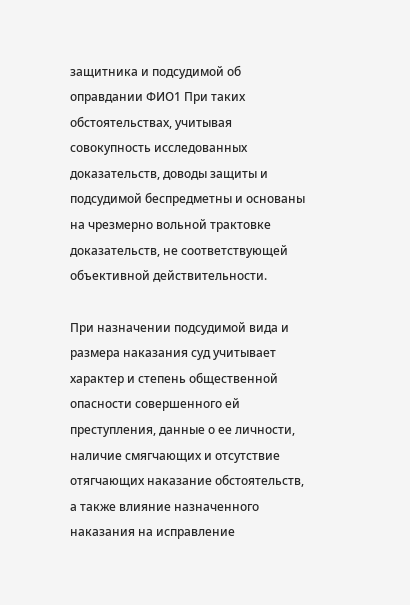защитника и подсудимой об оправдании ФИО1 При таких обстоятельствах, учитывая совокупность исследованных доказательств, доводы защиты и подсудимой беспредметны и основаны на чрезмерно вольной трактовке доказательств, не соответствующей объективной действительности.

При назначении подсудимой вида и размера наказания суд учитывает характер и степень общественной опасности совершенного ей преступления, данные о ее личности, наличие смягчающих и отсутствие отягчающих наказание обстоятельств, а также влияние назначенного наказания на исправление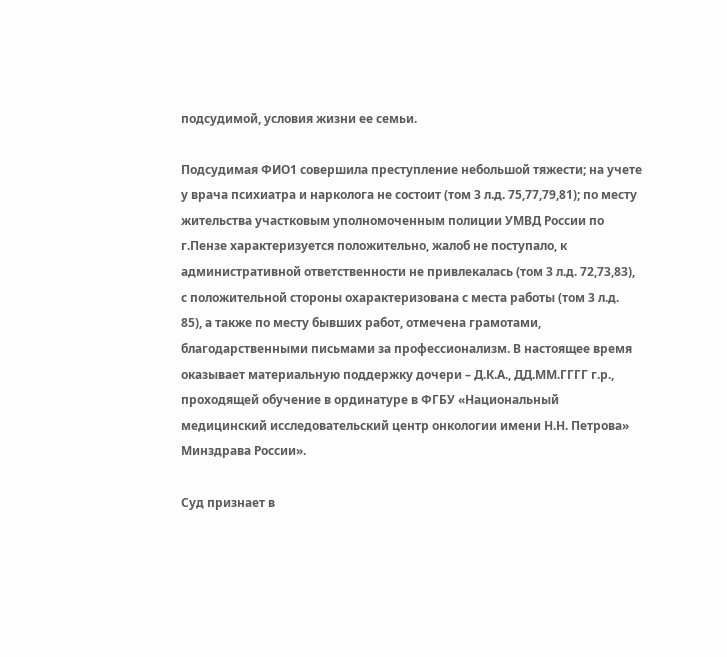подсудимой, условия жизни ее семьи.

Подсудимая ФИО1 совершила преступление небольшой тяжести; на учете у врача психиатра и нарколога не состоит (том 3 л.д. 75,77,79,81); по месту жительства участковым уполномоченным полиции УМВД России по г.Пензе характеризуется положительно, жалоб не поступало, к административной ответственности не привлекалась (том 3 л.д. 72,73,83), с положительной стороны охарактеризована с места работы (том 3 л.д. 85), а также по месту бывших работ, отмечена грамотами, благодарственными письмами за профессионализм. В настоящее время оказывает материальную поддержку дочери – Д.К.А., ДД.ММ.ГГГГ г.р., проходящей обучение в ординатуре в ФГБУ «Национальный медицинский исследовательский центр онкологии имени Н.Н. Петрова» Минздрава России».

Суд признает в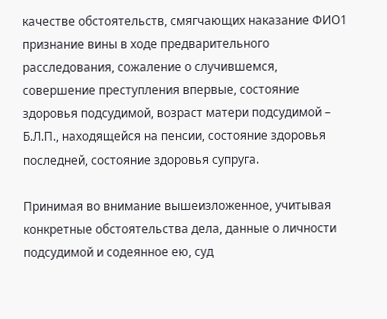качестве обстоятельств, смягчающих наказание ФИО1 признание вины в ходе предварительного расследования, сожаление о случившемся, совершение преступления впервые, состояние здоровья подсудимой, возраст матери подсудимой – Б.Л.П., находящейся на пенсии, состояние здоровья последней, состояние здоровья супруга.

Принимая во внимание вышеизложенное, учитывая конкретные обстоятельства дела, данные о личности подсудимой и содеянное ею, суд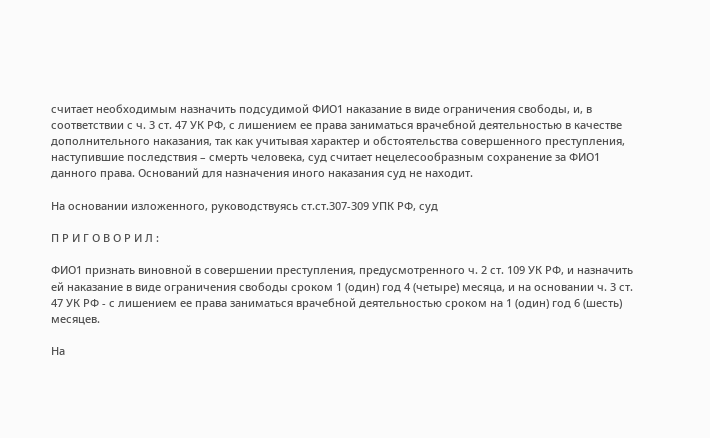считает необходимым назначить подсудимой ФИО1 наказание в виде ограничения свободы, и, в соответствии с ч. 3 ст. 47 УК РФ, с лишением ее права заниматься врачебной деятельностью в качестве дополнительного наказания, так как учитывая характер и обстоятельства совершенного преступления, наступившие последствия – смерть человека, суд считает нецелесообразным сохранение за ФИО1 данного права. Оснований для назначения иного наказания суд не находит.

На основании изложенного, руководствуясь ст.ст.307-309 УПК РФ, суд

П Р И Г О В О Р И Л :

ФИО1 признать виновной в совершении преступления, предусмотренного ч. 2 ст. 109 УК РФ, и назначить ей наказание в виде ограничения свободы сроком 1 (один) год 4 (четыре) месяца, и на основании ч. 3 ст. 47 УК РФ - с лишением ее права заниматься врачебной деятельностью сроком на 1 (один) год 6 (шесть) месяцев.

На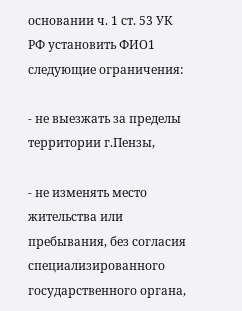основании ч. 1 ст. 53 УК РФ установить ФИО1 следующие ограничения:

- не выезжать за пределы территории г.Пензы,

- не изменять место жительства или пребывания, без согласия специализированного государственного органа,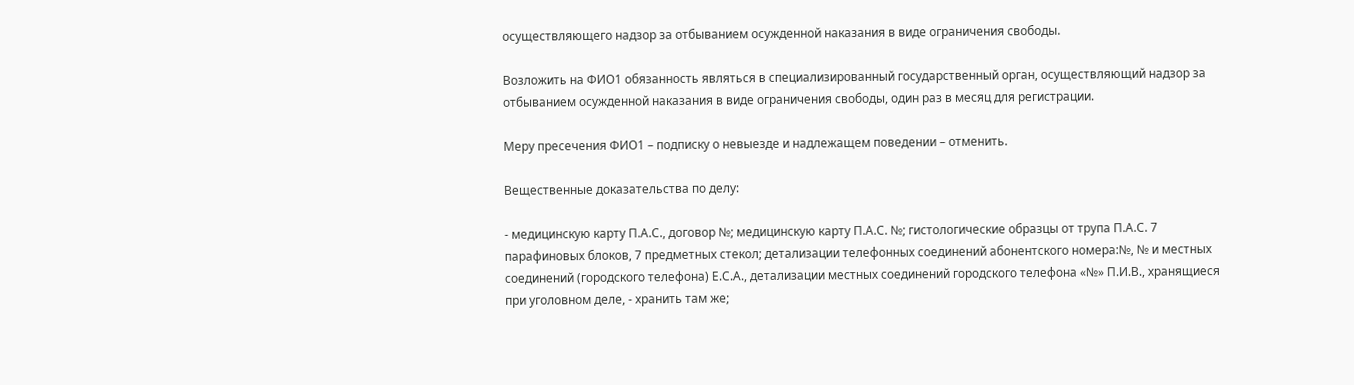осуществляющего надзор за отбыванием осужденной наказания в виде ограничения свободы.

Возложить на ФИО1 обязанность являться в специализированный государственный орган, осуществляющий надзор за отбыванием осужденной наказания в виде ограничения свободы, один раз в месяц для регистрации.

Меру пресечения ФИО1 – подписку о невыезде и надлежащем поведении – отменить.

Вещественные доказательства по делу:

- медицинскую карту П.А.С., договор №; медицинскую карту П.А.С. №; гистологические образцы от трупа П.А.С. 7 парафиновых блоков, 7 предметных стекол; детализации телефонных соединений абонентского номера:№, № и местных соединений (городского телефона) Е.С.А., детализации местных соединений городского телефона «№» П.И.В., хранящиеся при уголовном деле, - хранить там же;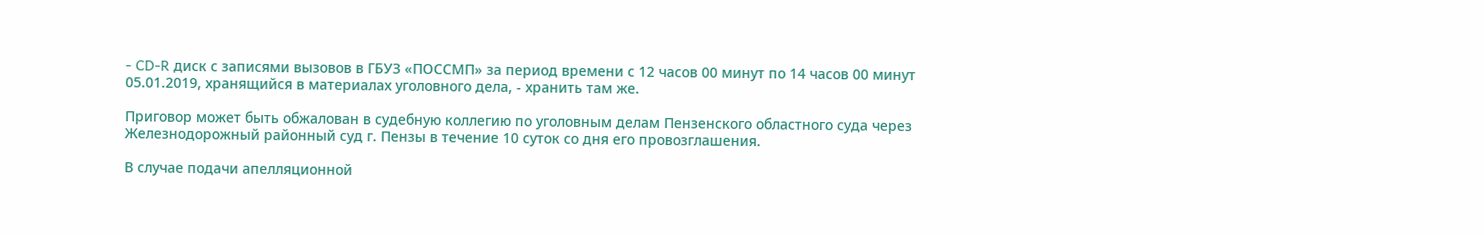- CD-R диск с записями вызовов в ГБУЗ «ПОССМП» за период времени с 12 часов 00 минут по 14 часов 00 минут 05.01.2019, хранящийся в материалах уголовного дела, - хранить там же.

Приговор может быть обжалован в судебную коллегию по уголовным делам Пензенского областного суда через Железнодорожный районный суд г. Пензы в течение 10 суток со дня его провозглашения.

В случае подачи апелляционной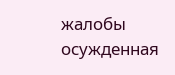жалобы осужденная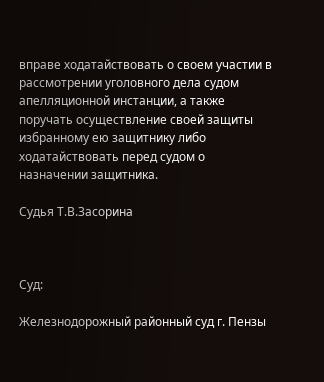вправе ходатайствовать о своем участии в рассмотрении уголовного дела судом апелляционной инстанции, а также поручать осуществление своей защиты избранному ею защитнику либо ходатайствовать перед судом о назначении защитника.

Судья Т.В.Засорина



Суд:

Железнодорожный районный суд г. Пензы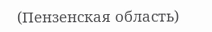(Пензенская область)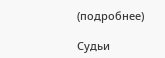(подробнее)

Судьи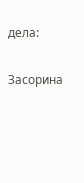дела:

Засорина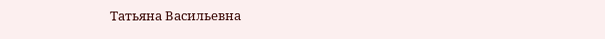Татьяна Васильевна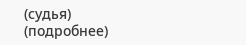(судья) (подробнее)